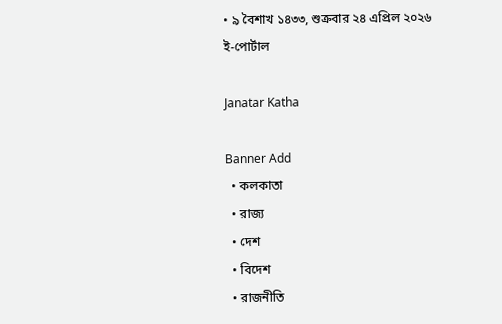• ৯ বৈশাখ ১৪৩৩, শুক্রবার ২৪ এপ্রিল ২০২৬ ই-পোর্টাল

Janatar Katha

Banner Add
  • কলকাতা
  • রাজ্য
  • দেশ
  • বিদেশ
  • রাজনীতি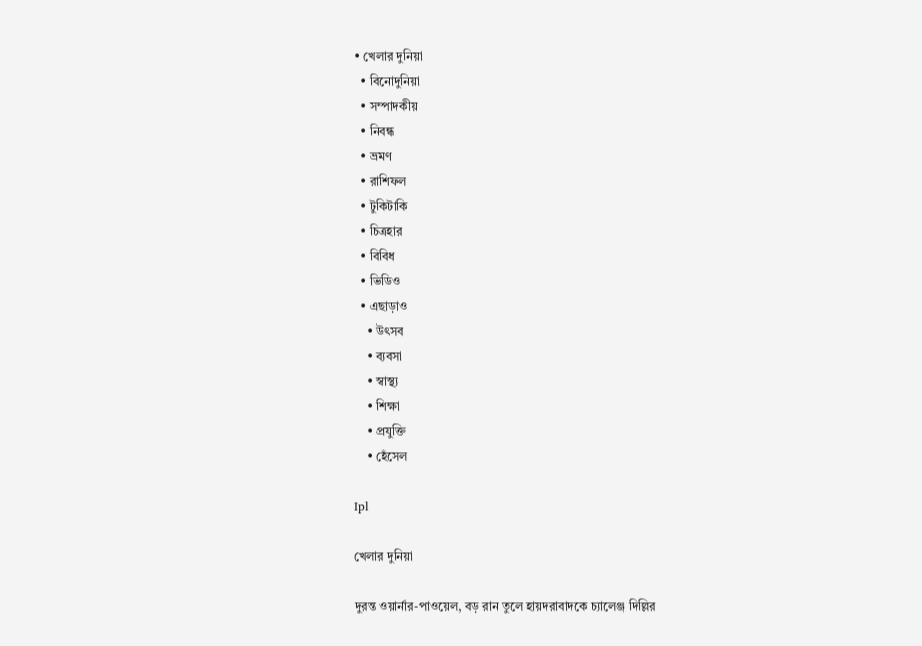• খেলার দুনিয়া
  • বিনোদুনিয়া
  • সম্পাদকীয়
  • নিবন্ধ
  • ভ্রমণ
  • রাশিফল
  • টুকিটাকি
  • চিত্রহার
  • বিবিধ
  • ভিডিও
  • এছাড়াও
    • উৎসব
    • ব্যবসা
    • স্বাস্থ্য
    • শিক্ষা
    • প্রযুক্তি
    • হেঁসেল

Ipl

খেলার দুনিয়া

দুরন্ত ওয়ার্নার-পাওয়েল, বড় রান তুলে হায়দরাবাদকে চ্যালেঞ্জ দিল্লির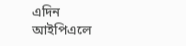এদিন আইপিএলে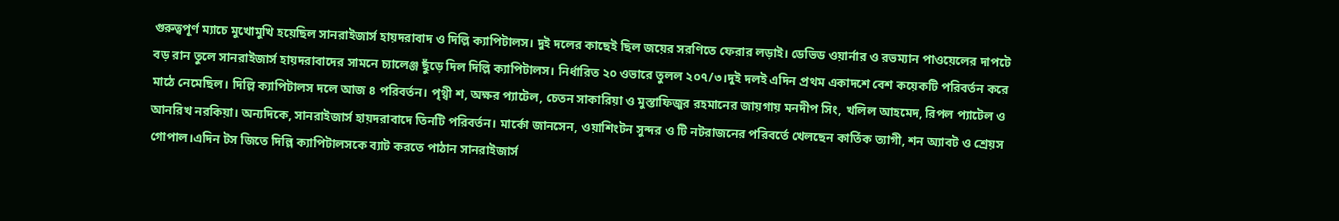গুরুত্বপূর্ণ ম্যাচে মুখোমুখি হয়েছিল সানরাইজার্স হায়দরাবাদ ও দিল্লি ক্যাপিটালস। দুই দলের কাছেই ছিল জয়ের সরণিতে ফেরার লড়াই। ডেভিড ওয়ার্নার ও রভম্যান পাওয়েলের দাপটে বড় রান তুলে সানরাইজার্স হায়দরাবাদের সামনে চ্যালেঞ্জ ছুঁড়ে দিল দিল্লি ক্যাপিটালস। নির্ধারিত ২০ ওভারে তুলল ২০৭/৩।দুই দলই এদিন প্রথম একাদশে বেশ কয়েকটি পরিবর্তন করে মাঠে নেমেছিল। দিল্লি ক্যাপিটালস দলে আজ ৪ পরিবর্তন। পৃথ্বী শ, অক্ষর প্যাটেল, চেতন সাকারিয়া ও মুস্তাফিজুর রহমানের জায়গায় মনদীপ সিং, খলিল আহমেদ, রিপল প্যাটেল ও আনরিখ নরকিয়া। অন্যদিকে, সানরাইজার্স হায়দরাবাদে তিনটি পরিবর্তন। মার্কো জানসেন, ওয়াশিংটন সুন্দর ও টি নটরাজনের পরিবর্তে খেলছেন কার্তিক ত্যাগী, শন অ্যাবট ও শ্রেয়স গোপাল।এদিন টস জিতে দিল্লি ক্যাপিটালসকে ব্যাট করতে পাঠান সানরাইজার্স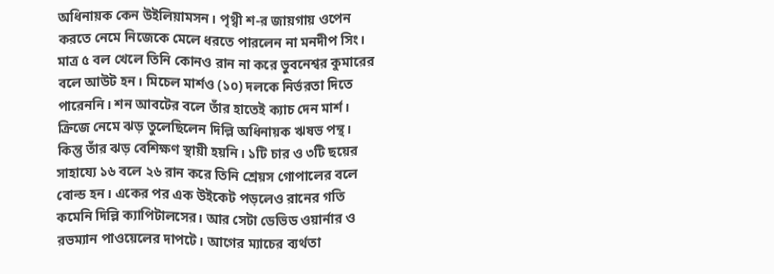অধিনায়ক কেন উইলিয়ামসন। পৃথ্বী শ-র জায়গায় ওপেন করতে নেমে নিজেকে মেলে ধরতে পারলেন না মনদীপ সিং। মাত্র ৫ বল খেলে তিনি কোনও রান না করে ভুবনেশ্বর কুমারের বলে আউট হন। মিচেল মার্শও (১০) দলকে নির্ভরতা দিতে পারেননি। শন আবটের বলে তাঁর হাতেই ক্যাচ দেন মার্শ। ক্রিজে নেমে ঝড় তুলেছিলেন দিল্লি অধিনায়ক ঋষভ পন্থ। কিন্তু তাঁর ঝড় বেশিক্ষণ স্থায়ী হয়নি। ১টি চার ও ৩টি ছয়ের সাহায্যে ১৬ বলে ২৬ রান করে তিনি শ্রেয়স গোপালের বলে বোল্ড হন। একের পর এক উইকেট পড়লেও রানের গতি কমেনি দিল্লি ক্যাপিটালসের। আর সেটা ডেভিড ওয়ার্নার ও রভম্যান পাওয়েলের দাপটে। আগের ম্যাচের ব্যর্থতা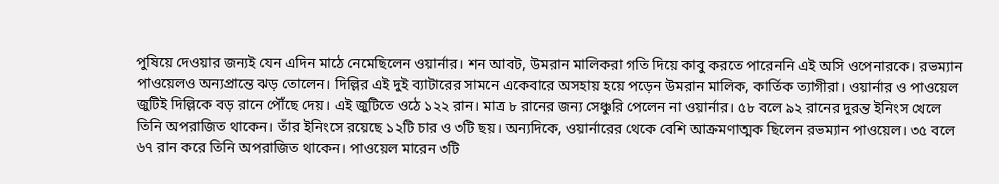পুষিয়ে দেওয়ার জন্যই যেন এদিন মাঠে নেমেছিলেন ওয়ার্নার। শন আবট, উমরান মালিকরা গতি দিয়ে কাবু করতে পারেননি এই অসি ওপেনারকে। রভম্যান পাওয়েলও অন্যপ্রান্তে ঝড় তোলেন। দিল্লির এই দুই ব্যাটারের সামনে একেবারে অসহায় হয়ে পড়েন উমরান মালিক, কার্তিক ত্যাগীরা। ওয়ার্নার ও পাওয়েল জুটিই দিল্লিকে বড় রানে পৌঁছে দেয়। এই জুটিতে ওঠে ১২২ রান। মাত্র ৮ রানের জন্য সেঞ্চুরি পেলেন না ওয়ার্নার। ৫৮ বলে ৯২ রানের দুরন্ত ইনিংস খেলে তিনি অপরাজিত থাকেন। তাঁর ইনিংসে রয়েছে ১২টি চার ও ৩টি ছয়। অন্যদিকে, ওয়ার্নারের থেকে বেশি আক্রমণাত্মক ছিলেন রভম্যান পাওয়েল। ৩৫ বলে ৬৭ রান করে তিনি অপরাজিত থাকেন। পাওয়েল মারেন ৩টি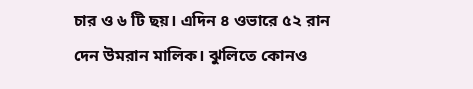চার ও ৬ টি ছয়। এদিন ৪ ওভারে ৫২ রান দেন উমরান মালিক। ঝুলিতে কোনও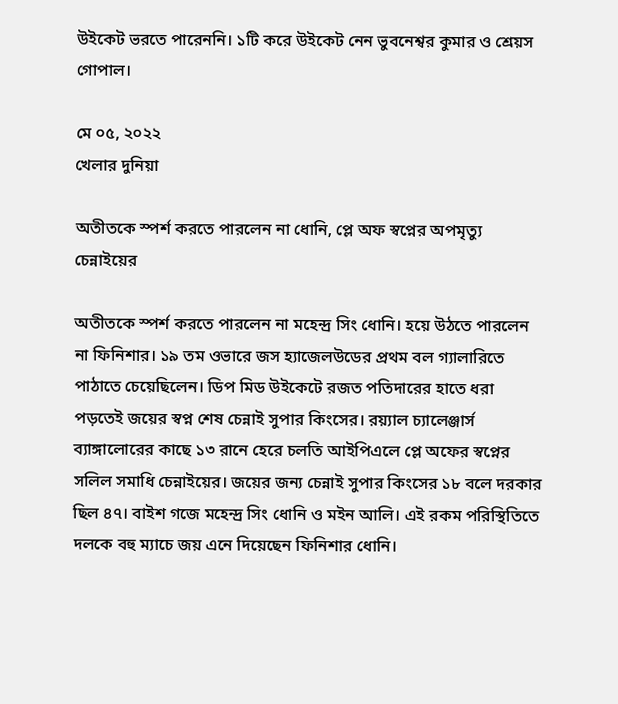উইকেট ভরতে পারেননি। ১টি করে উইকেট নেন ভুবনেশ্বর কুমার ও শ্রেয়স গোপাল।

মে ০৫, ২০২২
খেলার দুনিয়া

অতীতকে স্পর্শ করতে পারলেন না ধোনি, প্লে অফ স্বপ্নের অপমৃত্যু চেন্নাইয়ের

অতীতকে স্পর্শ করতে পারলেন না মহেন্দ্র সিং ধোনি। হয়ে উঠতে পারলেন না ফিনিশার। ১৯ তম ওভারে জস হ্যাজেলউডের প্রথম বল গ্যালারিতে পাঠাতে চেয়েছিলেন। ডিপ মিড উইকেটে রজত পতিদারের হাতে ধরা পড়তেই জয়ের স্বপ্ন শেষ চেন্নাই সুপার কিংসের। রয়্যাল চ্যালেঞ্জার্স ব্যাঙ্গালোরের কাছে ১৩ রানে হেরে চলতি আইপিএলে প্লে অফের স্বপ্নের সলিল সমাধি চেন্নাইয়ের। জয়ের জন্য চেন্নাই সুপার কিংসের ১৮ বলে দরকার ছিল ৪৭। বাইশ গজে মহেন্দ্র সিং ধোনি ও মইন আলি। এই রকম পরিস্থিতিতে দলকে বহু ম্যাচে জয় এনে দিয়েছেন ফিনিশার ধোনি।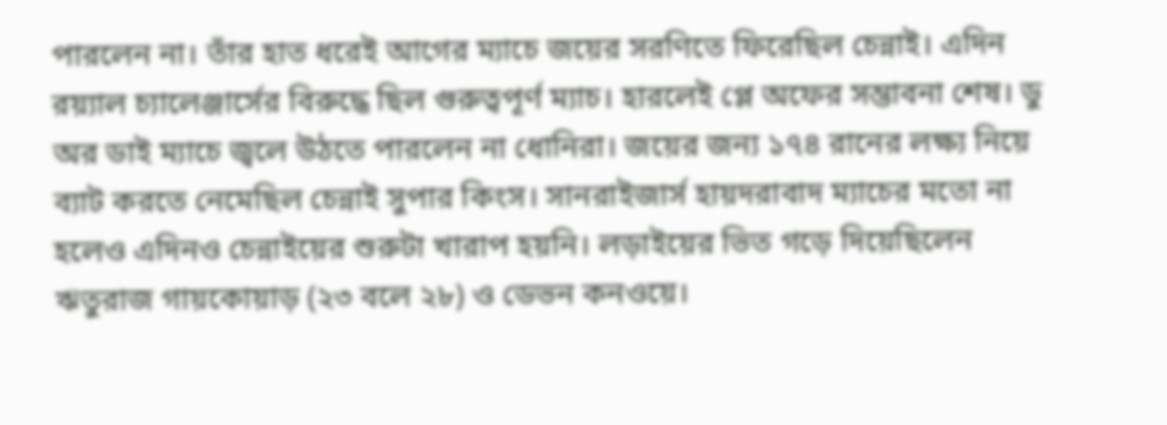পারলেন না। তাঁর হাত ধরেই আগের ম্যাচে জয়ের সরণিতে ফিরেছিল চেন্নাই। এদিন রয়্যাল চ্যালেঞ্জার্সের বিরুদ্ধে ছিল গুরুত্বপূর্ণ ম্যাচ। হারলেই প্লে অফের সম্ভাবনা শেষ। ডু অর ডাই ম্যাচে জ্বলে উঠতে পারলেন না ধোনিরা। জয়ের জন্য ১৭৪ রানের লক্ষ্য নিয়ে ব্যাট করতে নেমেছিল চেন্নাই সুপার কিংস। সানরাইজার্স হায়দরাবাদ ম্যাচের মতো না হলেও এদিনও চেন্নাইয়ের শুরুটা খারাপ হয়নি। লড়াইয়ের ভিত গড়ে দিয়েছিলেন ঋতুরাজ গায়কোয়াড় (২৩ বলে ২৮) ও ডেভন কনওয়ে।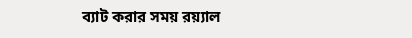ব্যাট করার সময় রয়্যাল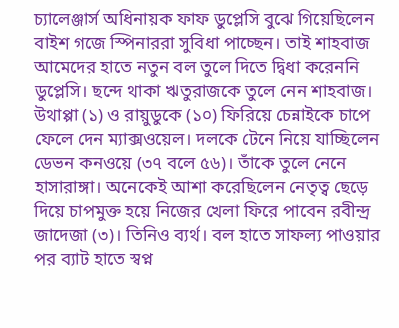চ্যালেঞ্জার্স অধিনায়ক ফাফ ডুপ্লেসি বুঝে গিয়েছিলেন বাইশ গজে স্পিনাররা সুবিধা পাচ্ছেন। তাই শাহবাজ আমেদের হাতে নতুন বল তুলে দিতে দ্বিধা করেননি ডুপ্লেসি। ছন্দে থাকা ঋতুরাজকে তুলে নেন শাহবাজ। উথাপ্পা (১) ও রায়ুডুকে (১০) ফিরিয়ে চেন্নাইকে চাপে ফেলে দেন ম্যাক্সওয়েল। দলকে টেনে নিয়ে যাচ্ছিলেন ডেভন কনওয়ে (৩৭ বলে ৫৬)। তাঁকে তুলে নেনে হাসারাঙ্গা। অনেকেই আশা করেছিলেন নেতৃত্ব ছেড়ে দিয়ে চাপমুক্ত হয়ে নিজের খেলা ফিরে পাবেন রবীন্দ্র জাদেজা (৩)। তিনিও ব্যর্থ। বল হাতে সাফল্য পাওয়ার পর ব্যাট হাতে স্বপ্ন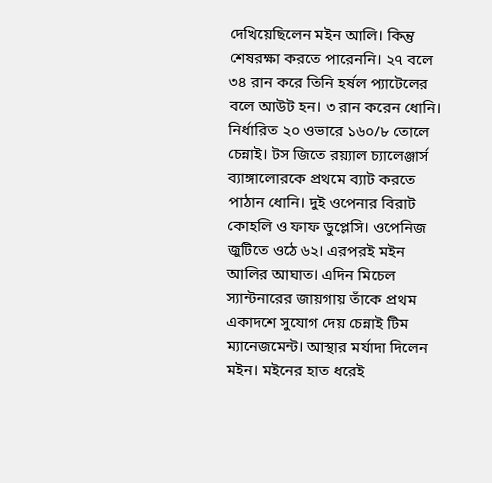দেখিয়েছিলেন মইন আলি। কিন্তু শেষরক্ষা করতে পারেননি। ২৭ বলে ৩৪ রান করে তিনি হর্ষল প্যাটেলের বলে আউট হন। ৩ রান করেন ধোনি। নির্ধারিত ২০ ওভারে ১৬০/৮ তোলে চেন্নাই। টস জিতে রয়্যাল চ্যালেঞ্জার্স ব্যাঙ্গালোরকে প্রথমে ব্যাট করতে পাঠান ধোনি। দুই ওপেনার বিরাট কোহলি ও ফাফ ডুপ্লেসি। ওপেনিজ জুটিতে ওঠে ৬২। এরপরই মইন আলির আঘাত। এদিন মিচেল স্যান্টনারের জায়গায় তাঁকে প্রথম একাদশে সুযোগ দেয় চেন্নাই টিম ম্যানেজমেন্ট। আস্থার মর্যাদা দিলেন মইন। মইনের হাত ধরেই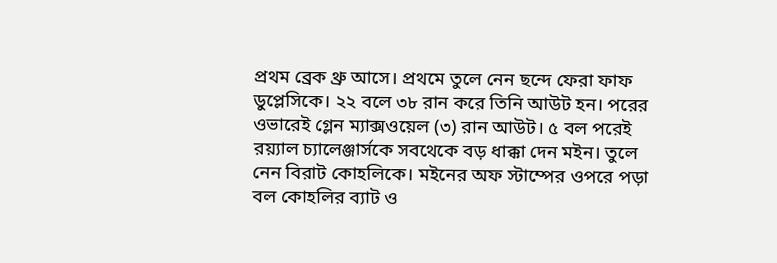প্রথম ব্রেক থ্রু আসে। প্রথমে তুলে নেন ছন্দে ফেরা ফাফ ডুপ্লেসিকে। ২২ বলে ৩৮ রান করে তিনি আউট হন। পরের ওভারেই গ্লেন ম্যাক্সওয়েল (৩) রান আউট। ৫ বল পরেই রয়্যাল চ্যালেঞ্জার্সকে সবথেকে বড় ধাক্কা দেন মইন। তুলে নেন বিরাট কোহলিকে। মইনের অফ স্টাম্পের ওপরে পড়া বল কোহলির ব্যাট ও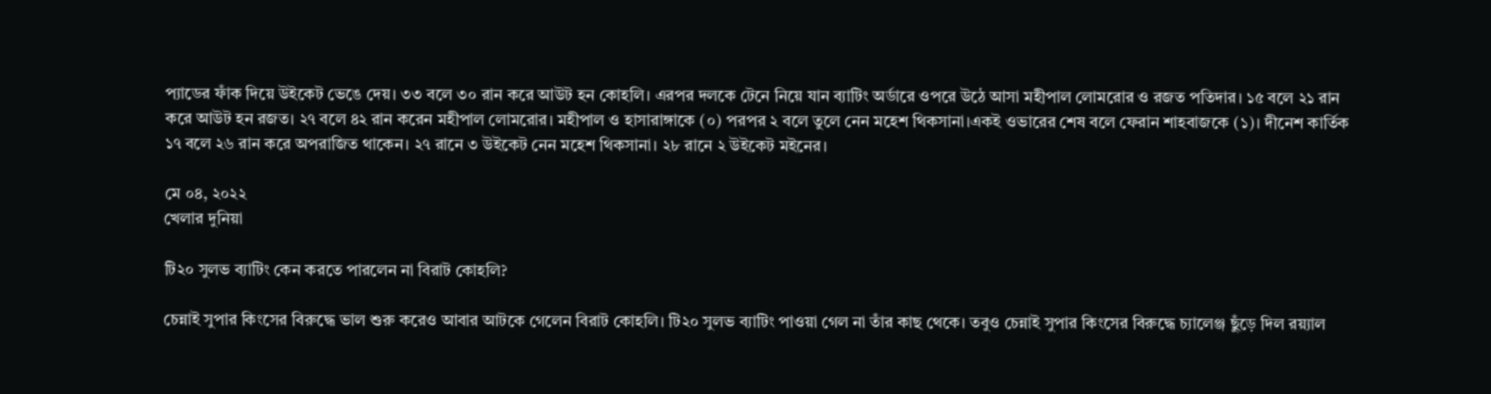প্যাডের ফাঁক দিয়ে উইকেট ভেঙে দেয়। ৩৩ বলে ৩০ রান করে আউট হন কোহলি। এরপর দলকে টেনে নিয়ে যান ব্যাটিং অর্ডারে ওপরে উঠে আসা মহীপাল লোমরোর ও রজত পতিদার। ১৫ বলে ২১ রান করে আউট হন রজত। ২৭ বলে ৪২ রান করেন মহীপাল লোমরোর। মহীপাল ও হাসারাঙ্গাকে (০) পরপর ২ বলে তুলে নেন মহেশ থিকসানা।একই ওভারের শেষ বলে ফেরান শাহবাজকে (১)। দীনেশ কার্তিক ১৭ বলে ২৬ রান করে অপরাজিত থাকেন। ২৭ রানে ৩ উইকেট নেন মহেশ থিকসানা। ২৮ রানে ২ উইকেট মইনের।

মে ০৪, ২০২২
খেলার দুনিয়া

টি২০ সুলভ ব্যাটিং কেন করতে পারলেন না বিরাট কোহলি?

চেন্নাই সুপার কিংসের বিরুদ্ধে ভাল শুরু করেও আবার আটকে গেলেন বিরাট কোহলি। টি২০ সুলভ ব্যাটিং পাওয়া গেল না তাঁর কাছ থেকে। তবুও চেন্নাই সুপার কিংসের বিরুদ্ধে চ্যালেঞ্জ ছুঁড়ে দিল রয়্যাল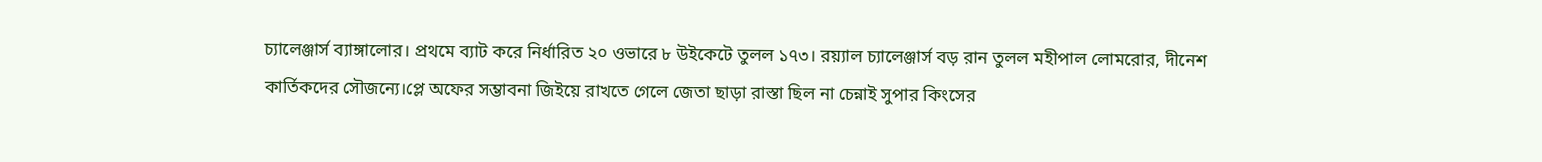চ্যালেঞ্জার্স ব্যাঙ্গালোর। প্রথমে ব্যাট করে নির্ধারিত ২০ ওভারে ৮ উইকেটে তুলল ১৭৩। রয়্যাল চ্যালেঞ্জার্স বড় রান তুলল মহীপাল লোমরোর, দীনেশ কার্তিকদের সৌজন্যে।প্লে অফের সম্ভাবনা জিইয়ে রাখতে গেলে জেতা ছাড়া রাস্তা ছিল না চেন্নাই সুপার কিংসের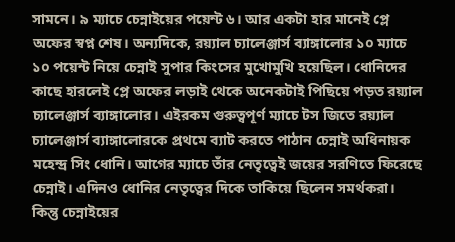সামনে। ৯ ম্যাচে চেন্নাইয়ের পয়েন্ট ৬। আর একটা হার মানেই প্লে অফের স্বপ্ন শেষ। অন্যদিকে, রয়্যাল চ্যালেঞ্জার্স ব্যাঙ্গালোর ১০ ম্যাচে ১০ পয়েন্ট নিয়ে চেন্নাই সুপার কিংসের মুখোমুখি হয়েছিল। ধোনিদের কাছে হারলেই প্লে অফের লড়াই থেকে অনেকটাই পিছিয়ে পড়ত রয়্যাল চ্যালেঞ্জার্স ব্যাঙ্গালোর। এইরকম গুরুত্বপূর্ণ ম্যাচে টস জিতে রয়্যাল চ্যালেঞ্জার্স ব্যাঙ্গালোরকে প্রথমে ব্যাট করতে পাঠান চেন্নাই অধিনায়ক মহেন্দ্র সিং ধোনি। আগের ম্যাচে তাঁর নেতৃত্বেই জয়ের সরণিতে ফিরেছে চেন্নাই। এদিনও ধোনির নেতৃত্বের দিকে তাকিয়ে ছিলেন সমর্থকরা। কিন্তু চেন্নাইয়ের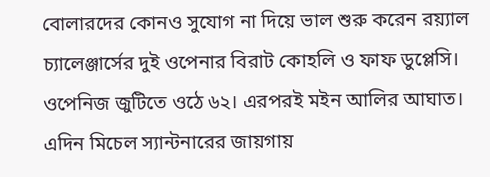বোলারদের কোনও সুযোগ না দিয়ে ভাল শুরু করেন রয়্যাল চ্যালেঞ্জার্সের দুই ওপেনার বিরাট কোহলি ও ফাফ ডুপ্লেসি। ওপেনিজ জুটিতে ওঠে ৬২। এরপরই মইন আলির আঘাত। এদিন মিচেল স্যান্টনারের জায়গায়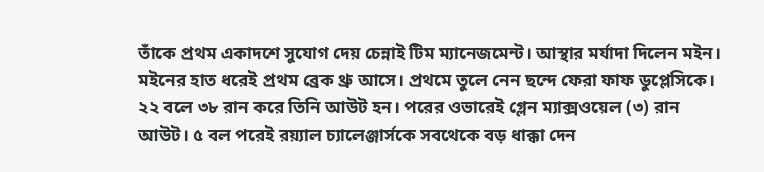তাঁকে প্রথম একাদশে সুযোগ দেয় চেন্নাই টিম ম্যানেজমেন্ট। আস্থার মর্যাদা দিলেন মইন। মইনের হাত ধরেই প্রথম ব্রেক থ্রু আসে। প্রথমে তুলে নেন ছন্দে ফেরা ফাফ ডুপ্লেসিকে। ২২ বলে ৩৮ রান করে তিনি আউট হন। পরের ওভারেই গ্লেন ম্যাক্সওয়েল (৩) রান আউট। ৫ বল পরেই রয়্যাল চ্যালেঞ্জার্সকে সবথেকে বড় ধাক্কা দেন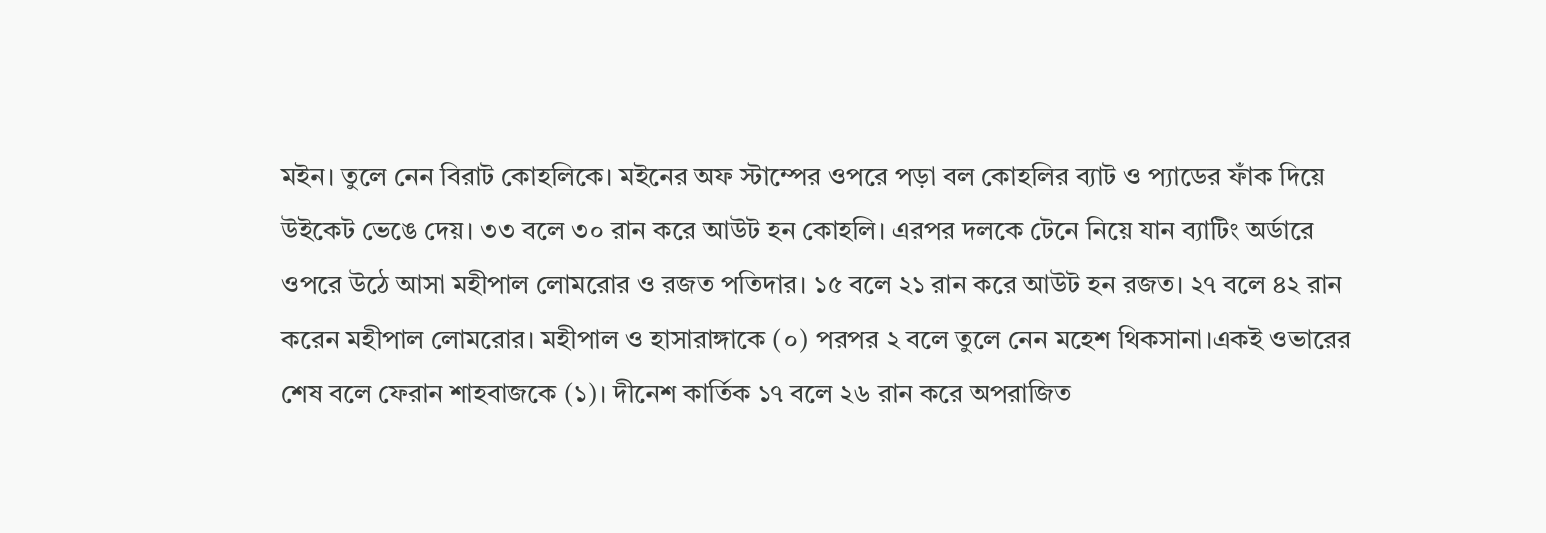মইন। তুলে নেন বিরাট কোহলিকে। মইনের অফ স্টাম্পের ওপরে পড়া বল কোহলির ব্যাট ও প্যাডের ফাঁক দিয়ে উইকেট ভেঙে দেয়। ৩৩ বলে ৩০ রান করে আউট হন কোহলি। এরপর দলকে টেনে নিয়ে যান ব্যাটিং অর্ডারে ওপরে উঠে আসা মহীপাল লোমরোর ও রজত পতিদার। ১৫ বলে ২১ রান করে আউট হন রজত। ২৭ বলে ৪২ রান করেন মহীপাল লোমরোর। মহীপাল ও হাসারাঙ্গাকে (০) পরপর ২ বলে তুলে নেন মহেশ থিকসানা।একই ওভারের শেষ বলে ফেরান শাহবাজকে (১)। দীনেশ কার্তিক ১৭ বলে ২৬ রান করে অপরাজিত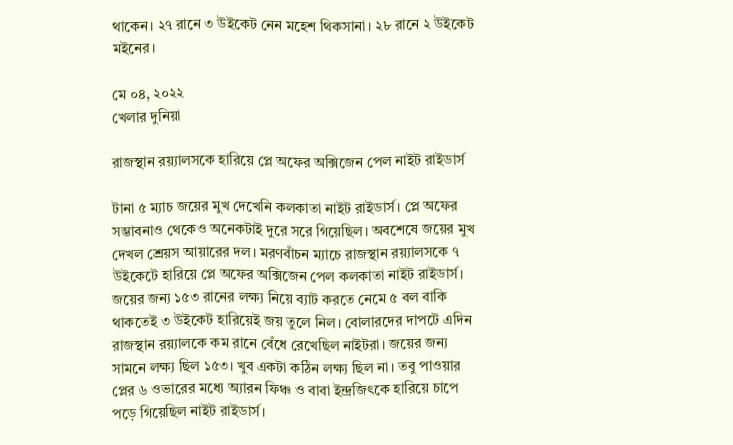থাকেন। ২৭ রানে ৩ উইকেট নেন মহেশ থিকসানা। ২৮ রানে ২ উইকেট মইনের।

মে ০৪, ২০২২
খেলার দুনিয়া

রাজস্থান রয়্যালসকে হারিয়ে প্লে অফের অক্সিজেন পেল নাইট রাইডার্স

টানা ৫ ম্যাচ জয়ের মুখ দেখেনি কলকাতা নাইট রাইডার্স। প্লে অফের সম্ভাবনাও থেকেও অনেকটাই দুরে সরে গিয়েছিল। অবশেষে জয়ের মুখ দেখল শ্রেয়স আয়ারের দল। মরণবাঁচন ম্যাচে রাজস্থান রয়্যালসকে ৭ উইকেটে হারিয়ে প্লে অফের অক্সিজেন পেল কলকাতা নাইট রাইডার্স। জয়ের জন্য ১৫৩ রানের লক্ষ্য নিয়ে ব্যাট করতে নেমে ৫ বল বাকি থাকতেই ৩ উইকেট হারিয়েই জয় তুলে নিল। বোলারদের দাপটে এদিন রাজস্থান রয়্যালকে কম রানে বেঁধে রেখেছিল নাইটরা। জয়ের জন্য সামনে লক্ষ্য ছিল ১৫৩। খুব একটা কঠিন লক্ষ্য ছিল না। তবু পাওয়ার প্লের ৬ ওভারের মধ্যে অ্যারন ফিঞ্চ ও বাবা ইন্দ্রজিৎকে হারিয়ে চাপে পড়ে গিয়েছিল নাইট রাইডার্স।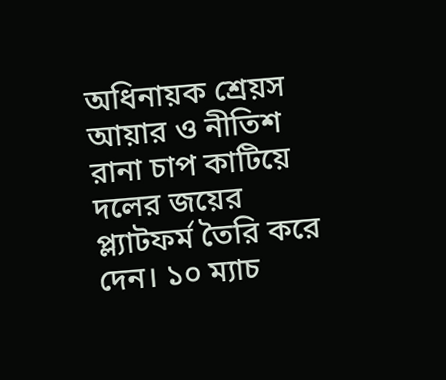অধিনায়ক শ্রেয়স আয়ার ও নীতিশ রানা চাপ কাটিয়ে দলের জয়ের প্ল্যাটফর্ম তৈরি করে দেন। ১০ ম্যাচ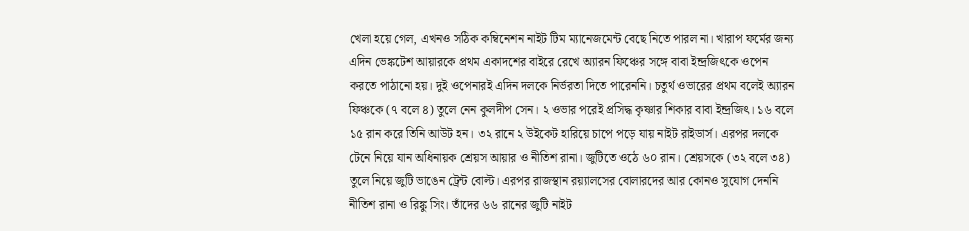খেলা হয়ে গেল, এখনও সঠিক কম্বিনেশন নাইট টিম ম্যানেজমেন্ট বেছে নিতে পারল না। খারাপ ফর্মের জন্য এদিন ভেঙ্কটেশ আয়ারকে প্রথম একাদশের বাইরে রেখে অ্যারন ফিঞ্চের সঙ্গে বাবা ইন্দ্রজিৎকে ওপেন করতে পাঠানো হয়। দুই ওপেনারই এদিন দলকে নির্ভরতা দিতে পারেননি। চতুর্থ ওভারের প্রথম বলেই অ্যারন ফিঞ্চকে (৭ বলে ৪) তুলে নেন কুলদীপ সেন। ২ ওভার পরেই প্রসিদ্ধ কৃষ্ণার শিকার বাবা ইন্দ্রজিৎ। ১৬ বলে ১৫ রান করে তিনি আউট হন। ৩২ রানে ২ উইকেট হারিয়ে চাপে পড়ে যায় নাইট রাইডার্স। এরপর দলকে টেনে নিয়ে যান অধিনায়ক শ্রেয়স আয়ার ও নীতিশ রানা। জুটিতে ওঠে ৬০ রান। শ্রেয়সকে (৩২ বলে ৩৪) তুলে নিয়ে জুটি ভাঙেন ট্রেন্ট বোল্ট। এরপর রাজস্থান রয়্যালসের বোলারদের আর কোনও সুযোগ দেননি নীতিশ রানা ও রিঙ্কু সিং। তাঁদের ৬৬ রানের জুটি নাইট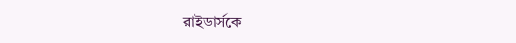রাইডার্সকে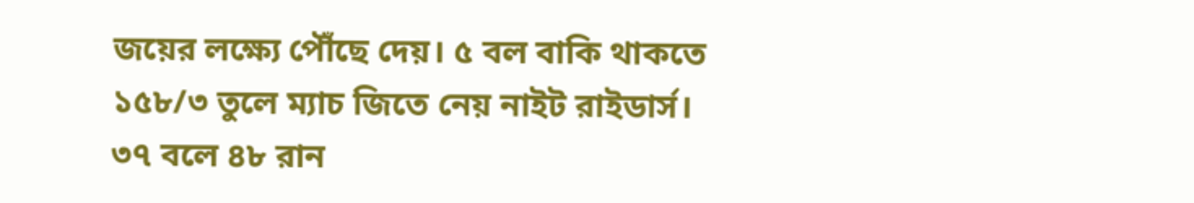জয়ের লক্ষ্যে পৌঁছে দেয়। ৫ বল বাকি থাকতে ১৫৮/৩ তুলে ম্যাচ জিতে নেয় নাইট রাইডার্স। ৩৭ বলে ৪৮ রান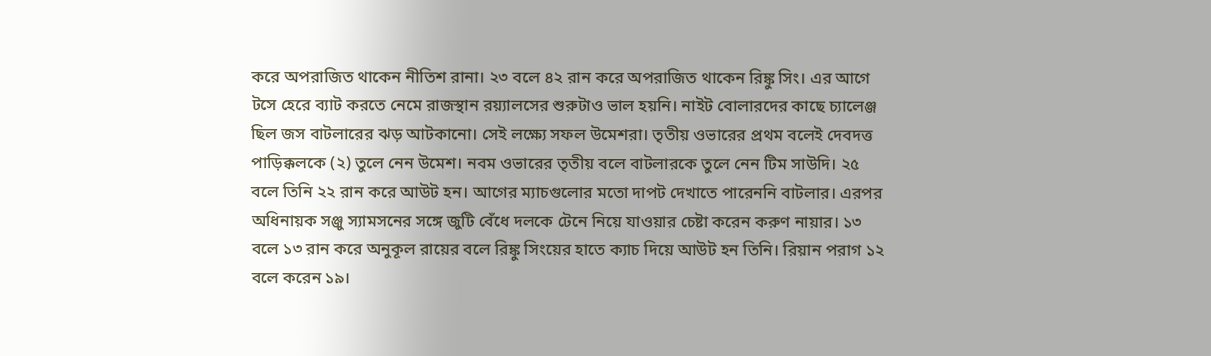করে অপরাজিত থাকেন নীতিশ রানা। ২৩ বলে ৪২ রান করে অপরাজিত থাকেন রিঙ্কু সিং। এর আগে টসে হেরে ব্যাট করতে নেমে রাজস্থান রয়্যালসের শুরুটাও ভাল হয়নি। নাইট বোলারদের কাছে চ্যালেঞ্জ ছিল জস বাটলারের ঝড় আটকানো। সেই লক্ষ্যে সফল উমেশরা। তৃতীয় ওভারের প্রথম বলেই দেবদত্ত পাড়িক্কলকে (২) তুলে নেন উমেশ। নবম ওভারের তৃতীয় বলে বাটলারকে তুলে নেন টিম সাউদি। ২৫ বলে তিনি ২২ রান করে আউট হন। আগের ম্যাচগুলোর মতো দাপট দেখাতে পারেননি বাটলার। এরপর অধিনায়ক সঞ্জু স্যামসনের সঙ্গে জুটি বেঁধে দলকে টেনে নিয়ে যাওয়ার চেষ্টা করেন করুণ নায়ার। ১৩ বলে ১৩ রান করে অনুকূল রায়ের বলে রিঙ্কু সিংয়ের হাতে ক্যাচ দিয়ে আউট হন তিনি। রিয়ান পরাগ ১২ বলে করেন ১৯।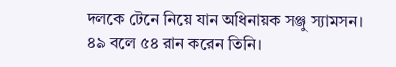দলকে টেনে নিয়ে যান অধিনায়ক সঞ্জু স্যামসন। ৪৯ বলে ৫৪ রান করেন তিনি।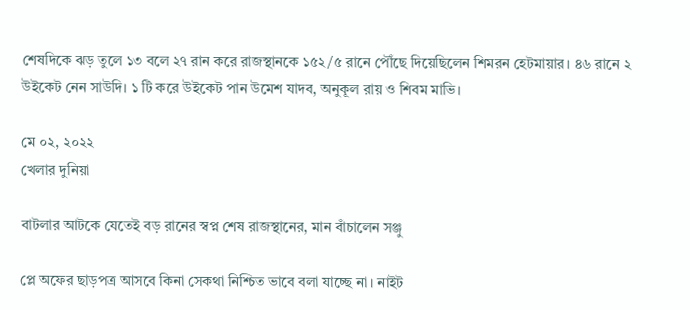শেষদিকে ঝড় তুলে ১৩ বলে ২৭ রান করে রাজস্থানকে ১৫২/৫ রানে পৌঁছে দিয়েছিলেন শিমরন হেটমায়ার। ৪৬ রানে ২ উইকেট নেন সাউদি। ১ টি করে উইকেট পান উমেশ যাদব, অনুকূল রায় ও শিবম মাভি।

মে ০২, ২০২২
খেলার দুনিয়া

বাটলার আটকে যেতেই বড় রানের স্বপ্ন শেষ রাজস্থানের, মান বাঁচালেন সঞ্জু

প্লে অফের ছাড়পত্র আসবে কিনা সেকথা নিশ্চিত ভাবে বলা যাচ্ছে না। নাইট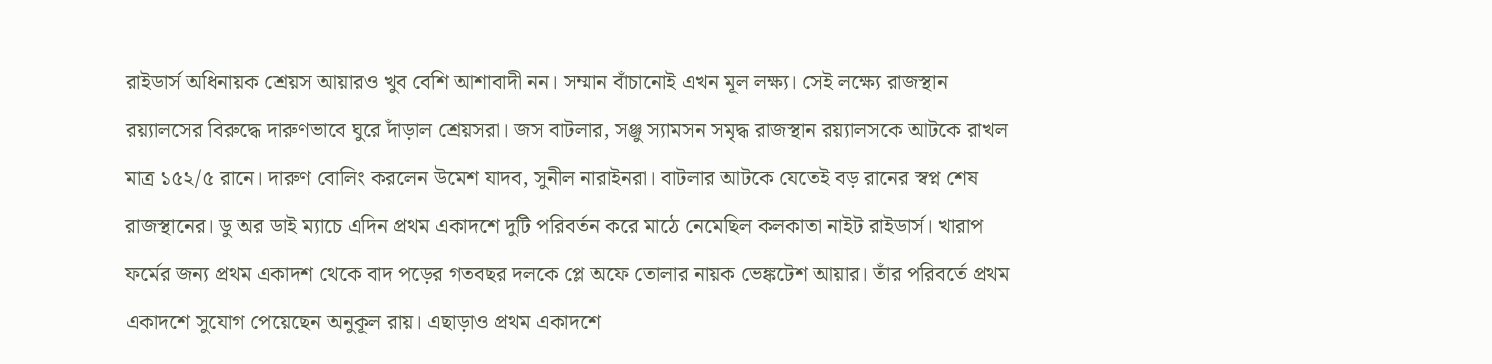রাইডার্স অধিনায়ক শ্রেয়স আয়ারও খুব বেশি আশাবাদী নন। সম্মান বাঁচানোই এখন মূল লক্ষ্য। সেই লক্ষ্যে রাজস্থান রয়্যালসের বিরুদ্ধে দারুণভাবে ঘুরে দাঁড়াল শ্রেয়সরা। জস বাটলার, সঞ্জু স্যামসন সমৃদ্ধ রাজস্থান রয়্যালসকে আটকে রাখল মাত্র ১৫২/৫ রানে। দারুণ বোলিং করলেন উমেশ যাদব, সুনীল নারাইনরা। বাটলার আটকে যেতেই বড় রানের স্বপ্ন শেষ রাজস্থানের। ডু অর ডাই ম্যাচে এদিন প্রথম একাদশে দুটি পরিবর্তন করে মাঠে নেমেছিল কলকাতা নাইট রাইডার্স। খারাপ ফর্মের জন্য প্রথম একাদশ থেকে বাদ পড়ের গতবছর দলকে প্লে অফে তোলার নায়ক ভেঙ্কটেশ আয়ার। তাঁর পরিবর্তে প্রথম একাদশে সুযোগ পেয়েছেন অনুকূল রায়। এছাড়াও প্রথম একাদশে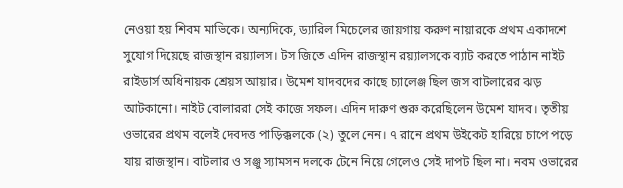নেওয়া হয় শিবম মাভিকে। অন্যদিকে, ড্যারিল মিচেলের জায়গায় করুণ নায়ারকে প্রথম একাদশে সুযোগ দিয়েছে রাজস্থান রয়্যালস। টস জিতে এদিন রাজস্থান রয়্যালসকে ব্যাট করতে পাঠান নাইট রাইডার্স অধিনায়ক শ্রেয়স আয়ার। উমেশ যাদবদের কাছে চ্যালেঞ্জ ছিল জস বাটলারের ঝড় আটকানো। নাইট বোলাররা সেই কাজে সফল। এদিন দারুণ শুরু করেছিলেন উমেশ যাদব। তৃতীয় ওভারের প্রথম বলেই দেবদত্ত পাড়িক্কলকে (২) তুলে নেন। ৭ রানে প্রথম উইকেট হারিয়ে চাপে পড়ে যায় রাজস্থান। বাটলার ও সঞ্জু স্যামসন দলকে টেনে নিয়ে গেলেও সেই দাপট ছিল না। নবম ওভারের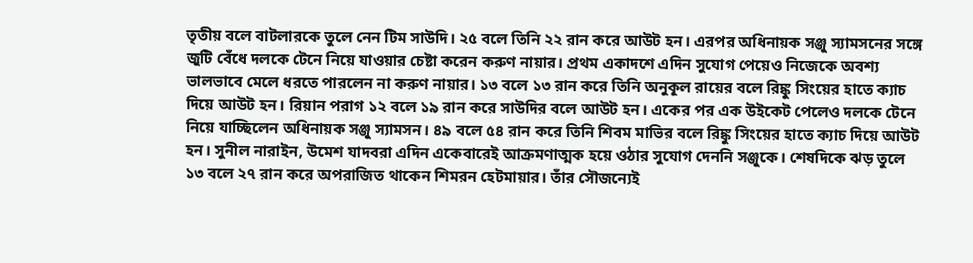তৃতীয় বলে বাটলারকে তুলে নেন টিম সাউদি। ২৫ বলে তিনি ২২ রান করে আউট হন। এরপর অধিনায়ক সঞ্জু স্যামসনের সঙ্গে জুটি বেঁধে দলকে টেনে নিয়ে যাওয়ার চেষ্টা করেন করুণ নায়ার। প্রথম একাদশে এদিন সুযোগ পেয়েও নিজেকে অবশ্য ভালভাবে মেলে ধরতে পারলেন না করুণ নায়ার। ১৩ বলে ১৩ রান করে তিনি অনুকূল রায়ের বলে রিঙ্কু সিংয়ের হাতে ক্যাচ দিয়ে আউট হন। রিয়ান পরাগ ১২ বলে ১৯ রান করে সাউদির বলে আউট হন। একের পর এক উইকেট পেলেও দলকে টেনে নিয়ে যাচ্ছিলেন অধিনায়ক সঞ্জু স্যামসন। ৪৯ বলে ৫৪ রান করে তিনি শিবম মাভির বলে রিঙ্কু সিংয়ের হাতে ক্যাচ দিয়ে আউট হন। সুনীল নারাইন, উমেশ যাদবরা এদিন একেবারেই আক্রমণাত্মক হয়ে ওঠার সুযোগ দেননি সঞ্জুকে। শেষদিকে ঝড় তুলে ১৩ বলে ২৭ রান করে অপরাজিত থাকেন শিমরন হেটমায়ার। তাঁর সৌজন্যেই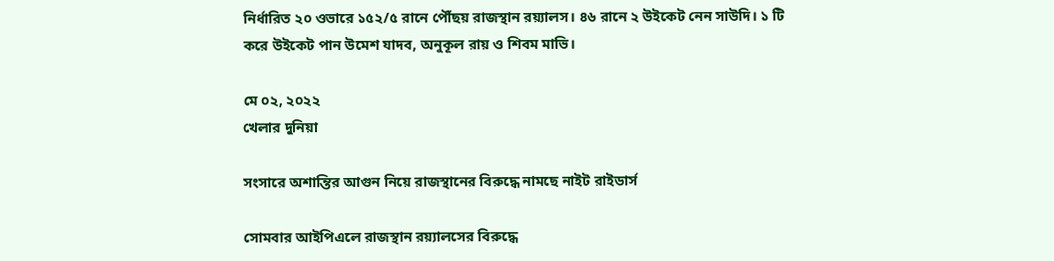নির্ধারিত ২০ ওভারে ১৫২/৫ রানে পৌঁছয় রাজস্থান রয়্যালস। ৪৬ রানে ২ উইকেট নেন সাউদি। ১ টি করে উইকেট পান উমেশ যাদব, অনুকূল রায় ও শিবম মাভি।

মে ০২, ২০২২
খেলার দুনিয়া

সংসারে অশান্তির আগুন নিয়ে রাজস্থানের বিরুদ্ধে নামছে নাইট রাইডার্স

সোমবার আইপিএলে রাজস্থান রয়্যালসের বিরুদ্ধে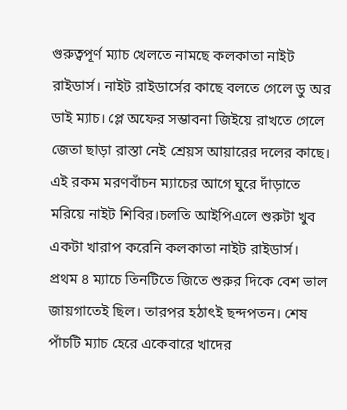গুরুত্বপূর্ণ ম্যাচ খেলতে নামছে কলকাতা নাইট রাইডার্স। নাইট রাইডার্সের কাছে বলতে গেলে ডু অর ডাই ম্যাচ। প্লে অফের সম্ভাবনা জিইয়ে রাখতে গেলে জেতা ছাড়া রাস্তা নেই শ্রেয়স আয়ারের দলের কাছে। এই রকম মরণবাঁচন ম্যাচের আগে ঘুরে দাঁড়াতে মরিয়ে নাইট শিবির।চলতি আইপিএলে শুরুটা খুব একটা খারাপ করেনি কলকাতা নাইট রাইডার্স। প্রথম ৪ ম্যাচে তিনটিতে জিতে শুরুর দিকে বেশ ভাল জায়গাতেই ছিল। তারপর হঠাৎই ছন্দপতন। শেষ পাঁচটি ম্যাচ হেরে একেবারে খাদের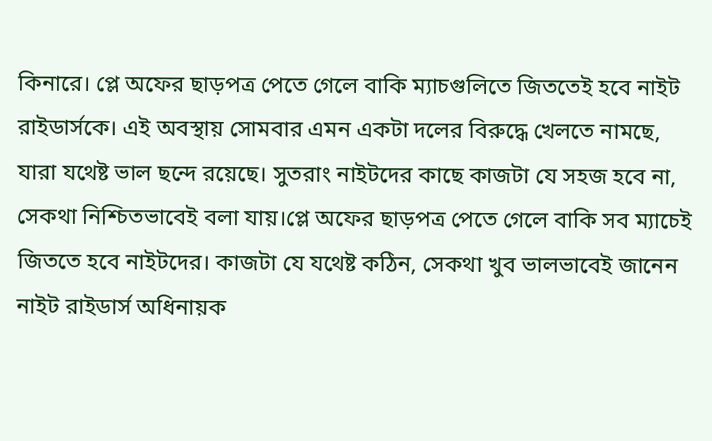কিনারে। প্লে অফের ছাড়পত্র পেতে গেলে বাকি ম্যাচগুলিতে জিততেই হবে নাইট রাইডার্সকে। এই অবস্থায় সোমবার এমন একটা দলের বিরুদ্ধে খেলতে নামছে, যারা যথেষ্ট ভাল ছন্দে রয়েছে। সুতরাং নাইটদের কাছে কাজটা যে সহজ হবে না, সেকথা নিশ্চিতভাবেই বলা যায়।প্লে অফের ছাড়পত্র পেতে গেলে বাকি সব ম্যাচেই জিততে হবে নাইটদের। কাজটা যে যথেষ্ট কঠিন, সেকথা খুব ভালভাবেই জানেন নাইট রাইডার্স অধিনায়ক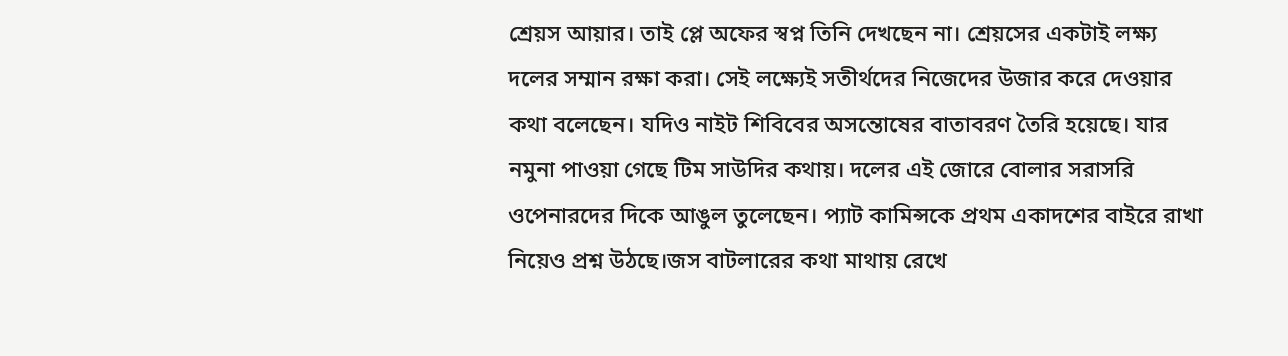শ্রেয়স আয়ার। তাই প্লে অফের স্বপ্ন তিনি দেখছেন না। শ্রেয়সের একটাই লক্ষ্য দলের সম্মান রক্ষা করা। সেই লক্ষ্যেই সতীর্থদের নিজেদের উজার করে দেওয়ার কথা বলেছেন। যদিও নাইট শিবিবের অসন্তোষের বাতাবরণ তৈরি হয়েছে। যার নমুনা পাওয়া গেছে টিম সাউদির কথায়। দলের এই জোরে বোলার সরাসরি ওপেনারদের দিকে আঙুল তুলেছেন। প্যাট কামিন্সকে প্রথম একাদশের বাইরে রাখা নিয়েও প্রশ্ন উঠছে।জস বাটলারের কথা মাথায় রেখে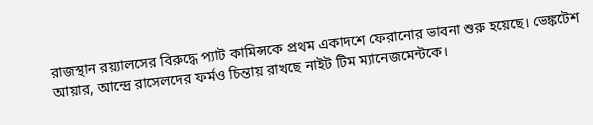রাজস্থান রয়্যালসের বিরুদ্ধে প্যাট কামিন্সকে প্রথম একাদশে ফেরানোর ভাবনা শুরু হয়েছে। ভেঙ্কটেশ আয়ার, আন্দ্রে রাসেলদের ফর্মও চিন্তায় রাখছে নাইট টিম ম্যানেজমেন্টকে।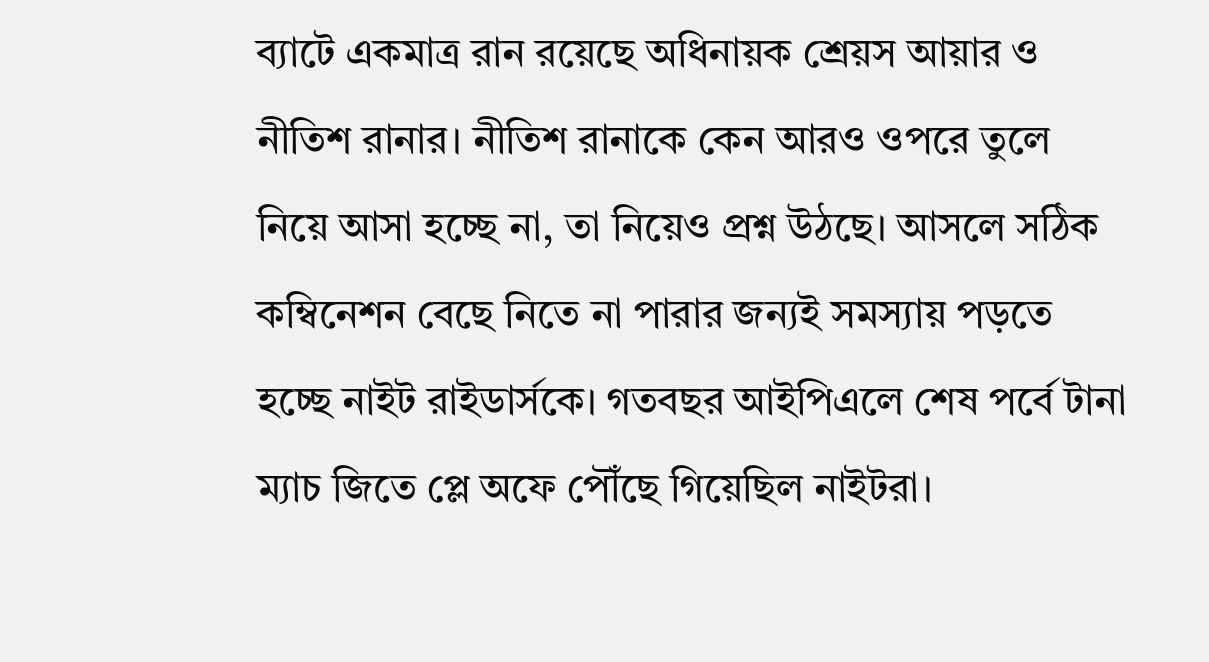ব্যাটে একমাত্র রান রয়েছে অধিনায়ক শ্রেয়স আয়ার ও নীতিশ রানার। নীতিশ রানাকে কেন আরও ওপরে তুলে নিয়ে আসা হচ্ছে না, তা নিয়েও প্রশ্ন উঠছে। আসলে সঠিক কম্বিনেশন বেছে নিতে না পারার জন্যই সমস্যায় পড়তে হচ্ছে নাইট রাইডার্সকে। গতবছর আইপিএলে শেষ পর্বে টানা ম্যাচ জিতে প্লে অফে পৌঁছে গিয়েছিল নাইটরা।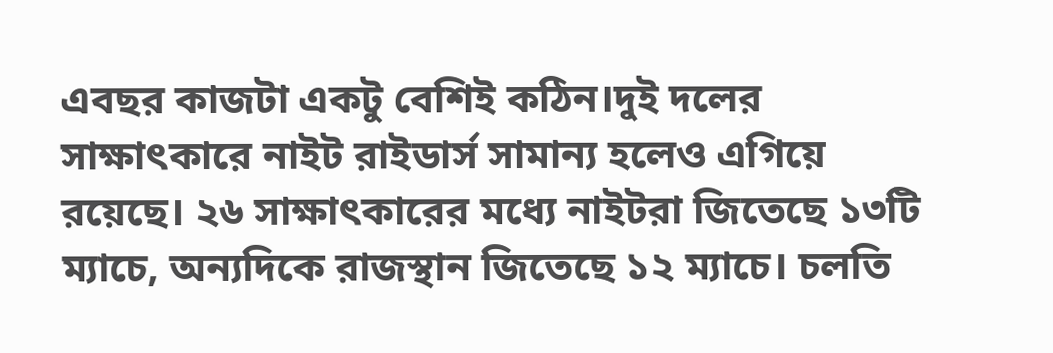এবছর কাজটা একটু বেশিই কঠিন।দুই দলের সাক্ষাৎকারে নাইট রাইডার্স সামান্য হলেও এগিয়ে রয়েছে। ২৬ সাক্ষাৎকারের মধ্যে নাইটরা জিতেছে ১৩টি ম্যাচে, অন্যদিকে রাজস্থান জিতেছে ১২ ম্যাচে। চলতি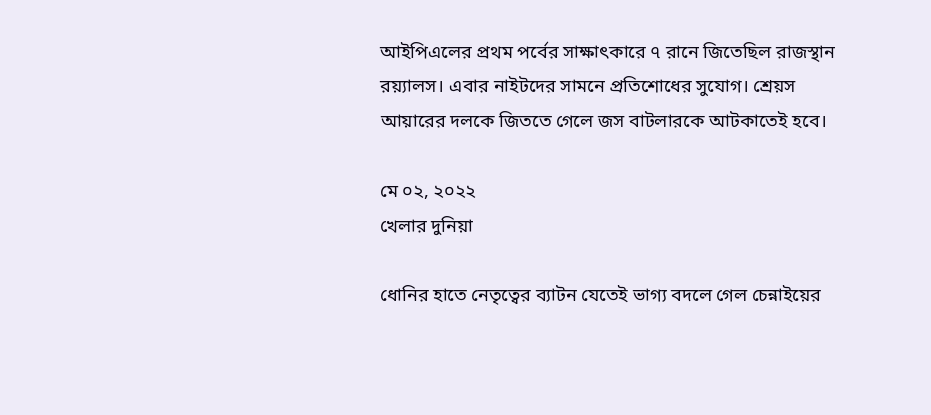আইপিএলের প্রথম পর্বের সাক্ষাৎকারে ৭ রানে জিতেছিল রাজস্থান রয়্যালস। এবার নাইটদের সামনে প্রতিশোধের সুযোগ। শ্রেয়স আয়ারের দলকে জিততে গেলে জস বাটলারকে আটকাতেই হবে।

মে ০২, ২০২২
খেলার দুনিয়া

ধোনির হাতে নেতৃত্বের ব্যাটন যেতেই ভাগ্য বদলে গেল চেন্নাইয়ের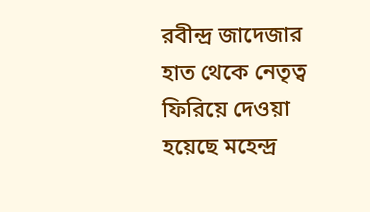রবীন্দ্র জাদেজার হাত থেকে নেতৃত্ব ফিরিয়ে দেওয়া হয়েছে মহেন্দ্র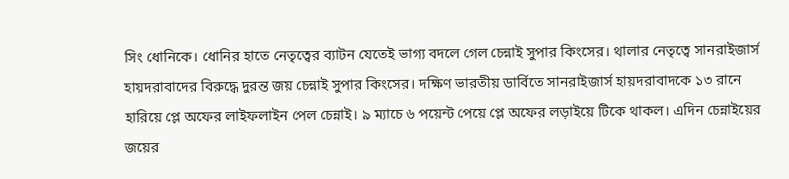সিং ধোনিকে। ধোনির হাতে নেতৃত্বের ব্যাটন যেতেই ভাগ্য বদলে গেল চেন্নাই সুপার কিংসের। থালার নেতৃত্বে সানরাইজার্স হায়দরাবাদের বিরুদ্ধে দুরন্ত জয় চেন্নাই সুপার কিংসের। দক্ষিণ ভারতীয় ডার্বিতে সানরাইজার্স হায়দরাবাদকে ১৩ রানে হারিয়ে প্লে অফের লাইফলাইন পেল চেন্নাই। ৯ ম্যাচে ৬ পয়েন্ট পেয়ে প্লে অফের লড়াইয়ে টিকে থাকল। এদিন চেন্নাইয়ের জয়ের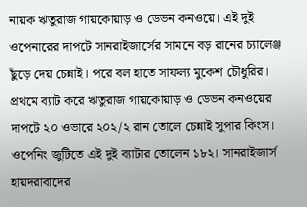নায়ক ঋতুরাজ গায়কোয়াড় ও ডেভন কনওয়ে। এই দুই ওপেনারের দাপটে সানরাইজার্সের সামনে বড় রানের চ্যালেঞ্জ ছুঁড়ে দেয় চেন্নাই। পরে বল হাতে সাফল্য মুকেশ চৌধুরির। প্রথমে ব্যাট করে ঋতুরাজ গায়কোয়াড় ও ডেভন কনওয়ের দাপটে ২০ ওভারে ২০২/২ রান তোলে চেন্নাই সুপার কিংস। ওপেনিং জুটিতে এই দুই ব্যাটার তোলেন ১৮২। সানরাইজার্স হায়দরাবাদের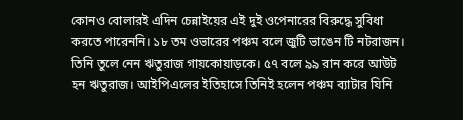কোনও বোলারই এদিন চেন্নাইয়ের এই দুই ওপেনারের বিরুদ্ধে সুবিধা করতে পারেননি। ১৮ তম ওভারের পঞ্চম বলে জুটি ভাঙেন টি নটরাজন। তিনি তুলে নেন ঋতুরাজ গায়কোয়াড়কে। ৫৭ বলে ৯৯ রান করে আউট হন ঋতুরাজ। আইপিএলের ইতিহাসে তিনিই হলেন পঞ্চম ব্যাটার যিনি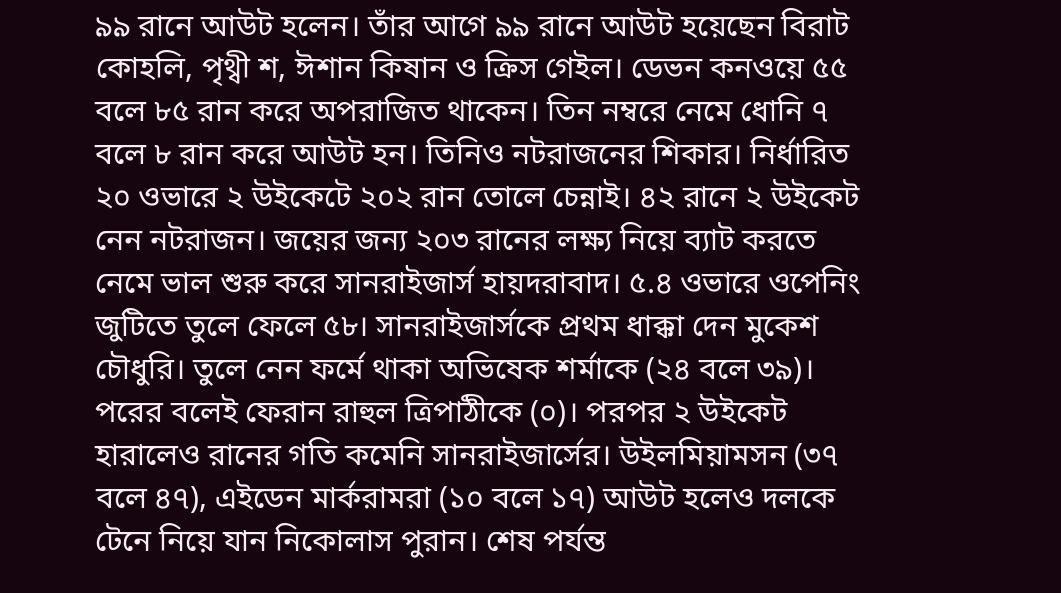৯৯ রানে আউট হলেন। তাঁর আগে ৯৯ রানে আউট হয়েছেন বিরাট কোহলি, পৃথ্বী শ, ঈশান কিষান ও ক্রিস গেইল। ডেভন কনওয়ে ৫৫ বলে ৮৫ রান করে অপরাজিত থাকেন। তিন নম্বরে নেমে ধোনি ৭ বলে ৮ রান করে আউট হন। তিনিও নটরাজনের শিকার। নির্ধারিত ২০ ওভারে ২ উইকেটে ২০২ রান তোলে চেন্নাই। ৪২ রানে ২ উইকেট নেন নটরাজন। জয়ের জন্য ২০৩ রানের লক্ষ্য নিয়ে ব্যাট করতে নেমে ভাল শুরু করে সানরাইজার্স হায়দরাবাদ। ৫.৪ ওভারে ওপেনিং জুটিতে তুলে ফেলে ৫৮। সানরাইজার্সকে প্রথম ধাক্কা দেন মুকেশ চৌধুরি। তুলে নেন ফর্মে থাকা অভিষেক শর্মাকে (২৪ বলে ৩৯)। পরের বলেই ফেরান রাহুল ত্রিপাঠীকে (০)। পরপর ২ উইকেট হারালেও রানের গতি কমেনি সানরাইজার্সের। উইলমিয়ামসন (৩৭ বলে ৪৭), এইডেন মার্করামরা (১০ বলে ১৭) আউট হলেও দলকে টেনে নিয়ে যান নিকোলাস পুরান। শেষ পর্যন্ত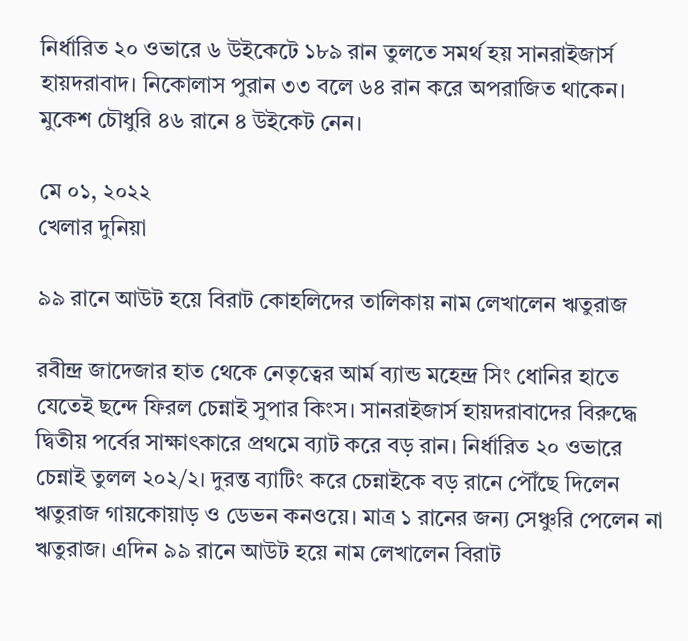নির্ধারিত ২০ ওভারে ৬ উইকেটে ১৮৯ রান তুলতে সমর্থ হয় সানরাইজার্স হায়দরাবাদ। নিকোলাস পুরান ৩৩ বলে ৬৪ রান করে অপরাজিত থাকেন। মুকেশ চৌধুরি ৪৬ রানে ৪ উইকেট নেন।

মে ০১, ২০২২
খেলার দুনিয়া

৯৯ রানে আউট হয়ে বিরাট কোহলিদের তালিকায় নাম লেখালেন ঋতুরাজ

রবীন্দ্র জাদেজার হাত থেকে নেতৃত্বের আর্ম ব্যান্ড মহেন্দ্র সিং ধোনির হাতে যেতেই ছন্দে ফিরল চেন্নাই সুপার কিংস। সানরাইজার্স হায়দরাবাদের বিরুদ্ধে দ্বিতীয় পর্বের সাক্ষাৎকারে প্রথমে ব্যাট করে বড় রান। নির্ধারিত ২০ ওভারে চেন্নাই তুলল ২০২/২। দুরন্ত ব্যাটিং করে চেন্নাইকে বড় রানে পৌঁছে দিলেন ঋতুরাজ গায়কোয়াড় ও ডেভন কনওয়ে। মাত্র ১ রানের জন্য সেঞ্চুরি পেলেন না ঋতুরাজ। এদিন ৯৯ রানে আউট হয়ে নাম লেখালেন বিরাট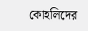কোহলিদের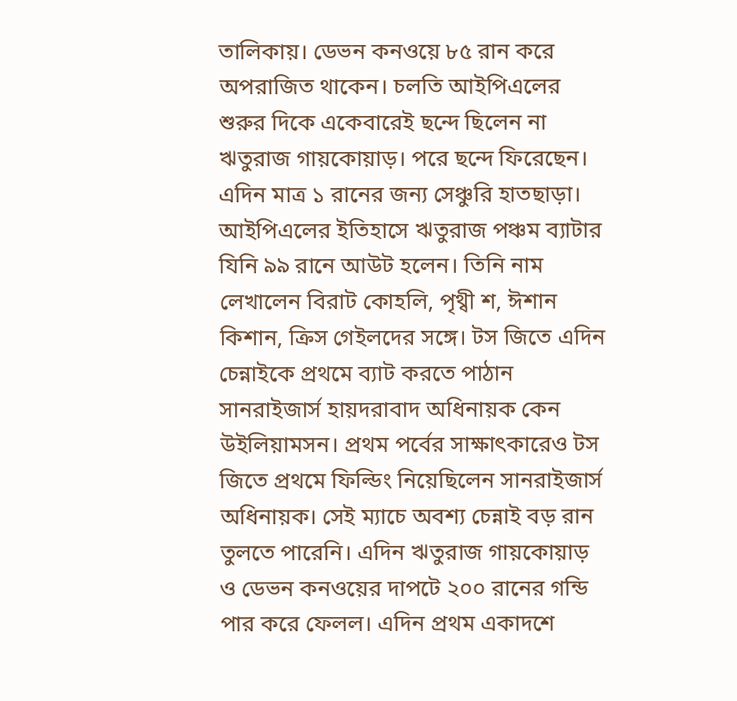তালিকায়। ডেভন কনওয়ে ৮৫ রান করে অপরাজিত থাকেন। চলতি আইপিএলের শুরুর দিকে একেবারেই ছন্দে ছিলেন না ঋতুরাজ গায়কোয়াড়। পরে ছন্দে ফিরেছেন। এদিন মাত্র ১ রানের জন্য সেঞ্চুরি হাতছাড়া। আইপিএলের ইতিহাসে ঋতুরাজ পঞ্চম ব্যাটার যিনি ৯৯ রানে আউট হলেন। তিনি নাম লেখালেন বিরাট কোহলি, পৃথ্বী শ, ঈশান কিশান, ক্রিস গেইলদের সঙ্গে। টস জিতে এদিন চেন্নাইকে প্রথমে ব্যাট করতে পাঠান সানরাইজার্স হায়দরাবাদ অধিনায়ক কেন উইলিয়ামসন। প্রথম পর্বের সাক্ষাৎকারেও টস জিতে প্রথমে ফিল্ডিং নিয়েছিলেন সানরাইজার্স অধিনায়ক। সেই ম্যাচে অবশ্য চেন্নাই বড় রান তুলতে পারেনি। এদিন ঋতুরাজ গায়কোয়াড় ও ডেভন কনওয়ের দাপটে ২০০ রানের গন্ডি পার করে ফেলল। এদিন প্রথম একাদশে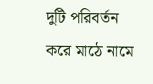দুটি পরিবর্তন করে মাঠে নামে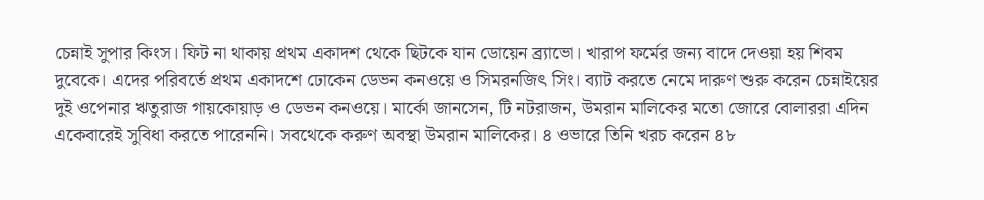চেন্নাই সুপার কিংস। ফিট না থাকায় প্রথম একাদশ থেকে ছিটকে যান ডোয়েন ব্র্যাভো। খারাপ ফর্মের জন্য বাদে দেওয়া হয় শিবম দুবেকে। এদের পরিবর্তে প্রথম একাদশে ঢোকেন ডেভন কনওয়ে ও সিমরনজিৎ সিং। ব্যাট করতে নেমে দারুণ শুরু করেন চেন্নাইয়ের দুই ওপেনার ঋতুরাজ গায়কোয়াড় ও ডেভন কনওয়ে। মার্কো জানসেন, টি নটরাজন, উমরান মালিকের মতো জোরে বোলাররা এদিন একেবারেই সুবিধা করতে পারেননি। সবথেকে করুণ অবস্থা উমরান মালিকের। ৪ ওভারে তিনি খরচ করেন ৪৮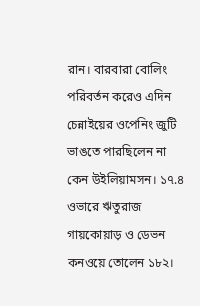রান। বারবারা বোলিং পরিবর্তন করেও এদিন চেন্নাইয়ের ওপেনিং জুটি ভাঙতে পারছিলেন না কেন উইলিয়ামসন। ১৭.৪ ওভারে ঋতুরাজ গায়কোয়াড় ও ডেভন কনওয়ে তোলেন ১৮২।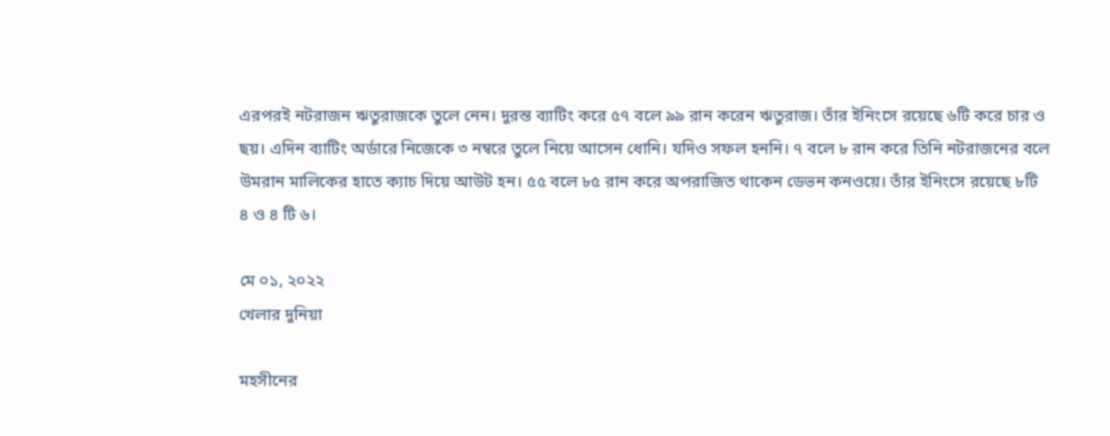এরপরই নটরাজন ঋতুরাজকে তুলে নেন। দুরন্ত ব্যাটিং করে ৫৭ বলে ৯৯ রান করেন ঋতুরাজ। তাঁর ইনিংসে রয়েছে ৬টি করে চার ও ছয়। এদিন ব্যাটিং অর্ডারে নিজেকে ৩ নম্বরে তুলে নিয়ে আসেন ধোনি। যদিও সফল হননি। ৭ বলে ৮ রান করে তিনি নটরাজনের বলে উমরান মালিকের হাতে ক্যাচ দিয়ে আউট হন। ৫৫ বলে ৮৫ রান করে অপরাজিত থাকেন ডেভন কনওয়ে। তাঁর ইনিংসে রয়েছে ৮টি ৪ ও ৪ টি ৬।

মে ০১, ২০২২
খেলার দুনিয়া

মহসীনের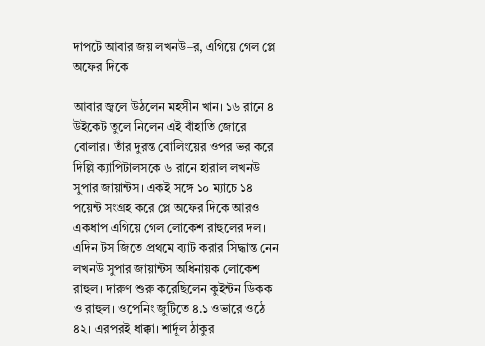দাপটে আবার জয় লখনউ–র, এগিয়ে গেল প্লে অফের দিকে

আবার জ্বলে উঠলেন মহসীন খান। ১৬ রানে ৪ উইকেট তুলে নিলেন এই বাঁহাতি জোরে বোলার। তাঁর দুরন্ত বোলিংয়ের ওপর ভর করে দিল্লি ক্যাপিটালসকে ৬ রানে হারাল লখনউ সুপার জায়ান্টস। একই সঙ্গে ১০ ম্যাচে ১৪ পয়েন্ট সংগ্রহ করে প্লে অফের দিকে আরও একধাপ এগিয়ে গেল লোকেশ রাহুলের দল। এদিন টস জিতে প্রথমে ব্যাট করার সিদ্ধান্ত নেন লখনউ সুপার জায়ান্টস অধিনায়ক লোকেশ রাহুল। দারুণ শুরু করেছিলেন কুইন্টন ডিকক ও রাহুল। ওপেনিং জুটিতে ৪.১ ওভারে ওঠে ৪২। এরপরই ধাক্কা। শার্দূল ঠাকুর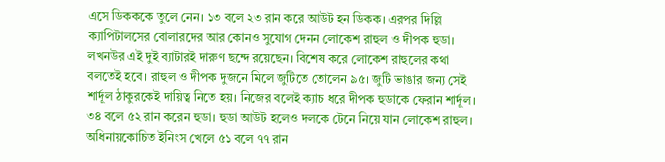এসে ডিকককে তুলে নেন। ১৩ বলে ২৩ রান করে আউট হন ডিকক। এরপর দিল্লি ক্যাপিটালসের বোলারদের আর কোনও সুযোগ দেনন লোকেশ রাহুল ও দীপক হুডা। লখনউর এই দুই ব্যাটারই দারুণ ছন্দে রয়েছেন। বিশেষ করে লোকেশ রাহুলের কথা বলতেই হবে। রাহুল ও দীপক দুজনে মিলে জুটিতে তোলেন ৯৫। জুটি ভাঙার জন্য সেই শার্দূল ঠাকুরকেই দায়িত্ব নিতে হয়। নিজের বলেই ক্যাচ ধরে দীপক হুডাকে ফেরান শার্দূল। ৩৪ বলে ৫২ রান করেন হুডা। হুডা আউট হলেও দলকে টেনে নিয়ে যান লোকেশ রাহুল। অধিনায়কোচিত ইনিংস খেলে ৫১ বলে ৭৭ রান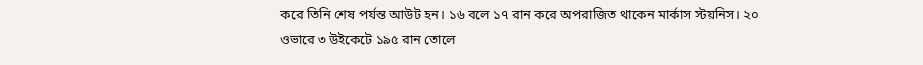করে তিনি শেষ পর্যন্ত আউট হন। ১৬ বলে ১৭ রান করে অপরাজিত থাকেন মার্কাস স্টয়নিস। ২০ ওভারে ৩ উইকেটে ১৯৫ রান তোলে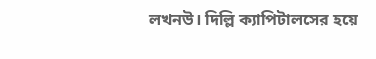লখনউ। দিল্লি ক্যাপিটালসের হয়ে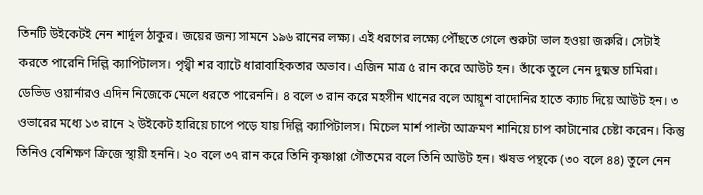তিনটি উইকেটই নেন শার্দূল ঠাকুর। জয়ের জন্য সামনে ১৯৬ রানের লক্ষ্য। এই ধরণের লক্ষ্যে পৌঁছতে গেলে শুরুটা ভাল হওয়া জরুরি। সেটাই করতে পারেনি দিল্লি ক্যাপিটালস। পৃথ্বী শর ব্যাটে ধারাবাহিকতার অভাব। এজিন মাত্র ৫ রান করে আউট হন। তাঁকে তুলে নেন দুষ্মন্ত চামিরা। ডেভিড ওয়ার্নারও এদিন নিজেকে মেলে ধরতে পারেননি। ৪ বলে ৩ রান করে মহসীন খানের বলে আয়ূশ বাদোনির হাতে ক্যাচ দিয়ে আউট হন। ৩ ওভারের মধ্যে ১৩ রানে ২ উইকেট হারিয়ে চাপে পড়ে যায় দিল্লি ক্যাপিটালস। মিচেল মার্শ পাল্টা আক্রমণ শানিয়ে চাপ কাটানোর চেষ্টা করেন। কিন্তু তিনিও বেশিক্ষণ ক্রিজে স্থায়ী হননি। ২০ বলে ৩৭ রান করে তিনি কৃষ্ণাপ্পা গৌতমের বলে তিনি আউট হন। ঋষভ পন্থকে (৩০ বলে ৪৪) তুলে নেন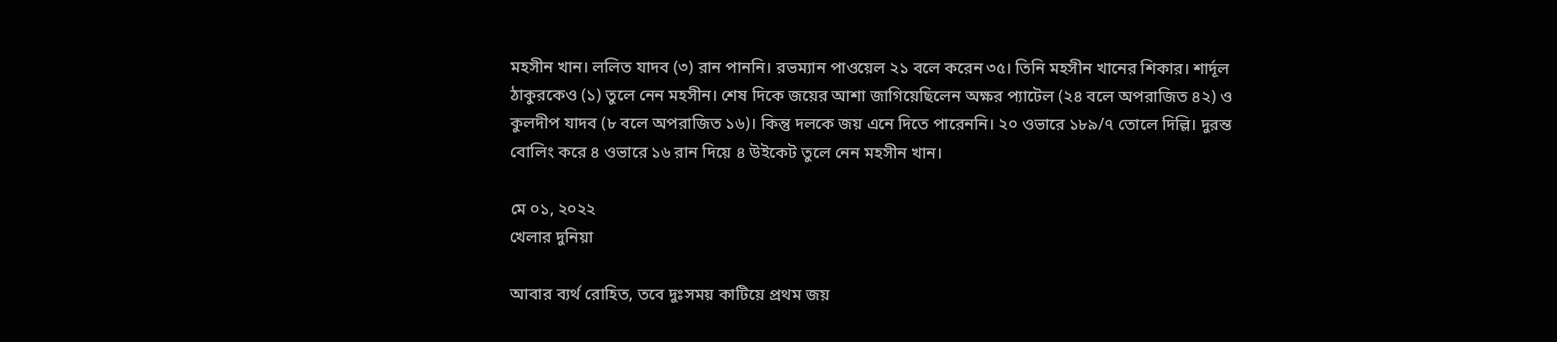মহসীন খান। ললিত যাদব (৩) রান পাননি। রভম্যান পাওয়েল ২১ বলে করেন ৩৫। তিনি মহসীন খানের শিকার। শার্দূল ঠাকুরকেও (১) তুলে নেন মহসীন। শেষ দিকে জয়ের আশা জাগিয়েছিলেন অক্ষর প্যাটেল (২৪ বলে অপরাজিত ৪২) ও কুলদীপ যাদব (৮ বলে অপরাজিত ১৬)। কিন্তু দলকে জয় এনে দিতে পারেননি। ২০ ওভারে ১৮৯/৭ তোলে দিল্লি। দুরন্ত বোলিং করে ৪ ওভারে ১৬ রান দিয়ে ৪ উইকেট তুলে নেন মহসীন খান।

মে ০১, ২০২২
খেলার দুনিয়া

আবার ব্যর্থ রোহিত, তবে দুঃসময় কাটিয়ে প্রথম জয়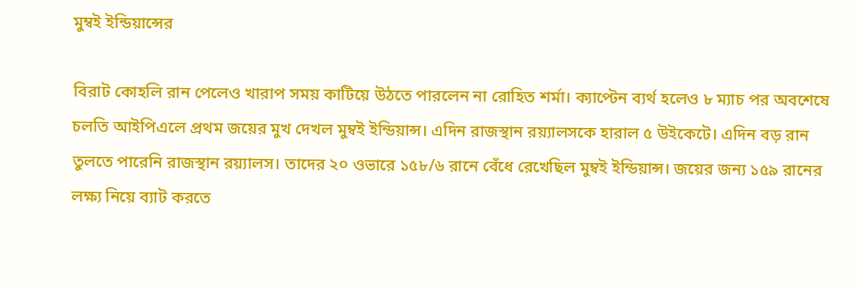মুম্বই ইন্ডিয়ান্সের

বিরাট কোহলি রান পেলেও খারাপ সময় কাটিয়ে উঠতে পারলেন না রোহিত শর্মা। ক্যাপ্টেন ব্যর্থ হলেও ৮ ম্যাচ পর অবশেষে চলতি আইপিএলে প্রথম জয়ের মুখ দেখল মুম্বই ইন্ডিয়ান্স। এদিন রাজস্থান রয়্যালসকে হারাল ৫ উইকেটে। এদিন বড় রান তুলতে পারেনি রাজস্থান রয়্যালস। তাদের ২০ ওভারে ১৫৮/৬ রানে বেঁধে রেখেছিল মুম্বই ইন্ডিয়ান্স। জয়ের জন্য ১৫৯ রানের লক্ষ্য নিয়ে ব্যাট করতে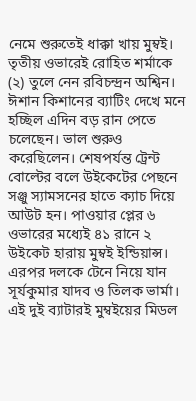নেমে শুরুতেই ধাক্কা খায় মুম্বই। তৃতীয় ওভারেই রোহিত শর্মাকে (২) তুলে নেন রবিচন্দ্রন অশ্বিন। ঈশান কিশানের ব্যাটিং দেখে মনে হচ্ছিল এদিন বড় রান পেতে চলেছেন। ভাল শুরুও করেছিলেন। শেষপর্যন্ত ট্রেন্ট বোল্টের বলে উইকেটের পেছনে সঞ্জু স্যামসনের হাতে ক্যাচ দিয়ে আউট হন। পাওয়ার প্লের ৬ ওভারের মধ্যেই ৪১ রানে ২ উইকেট হারায় মুম্বই ইন্ডিয়ান্স। এরপর দলকে টেনে নিয়ে যান সূর্যকুমার যাদব ও তিলক ভার্মা। এই দুই ব্যাটারই মুম্বইয়ের মিডল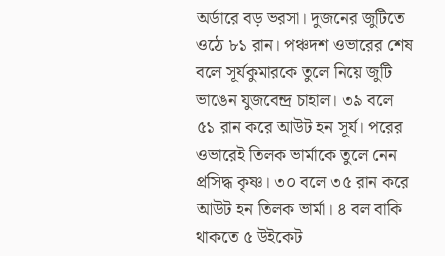অর্ডারে বড় ভরসা। দুজনের জুটিতে ওঠে ৮১ রান। পঞ্চদশ ওভারের শেষ বলে সূর্যকুমারকে তুলে নিয়ে জুটি ভাঙেন যুজবেন্দ্র চাহাল। ৩৯ বলে ৫১ রান করে আউট হন সূর্য। পরের ওভারেই তিলক ভার্মাকে তুলে নেন প্রসিদ্ধ কৃষ্ণ। ৩০ বলে ৩৫ রান করে আউট হন তিলক ভার্মা। ৪ বল বাকি থাকতে ৫ উইকেট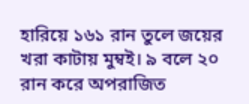হারিয়ে ১৬১ রান তুলে জয়ের খরা কাটায় মুম্বই। ৯ বলে ২০ রান করে অপরাজিত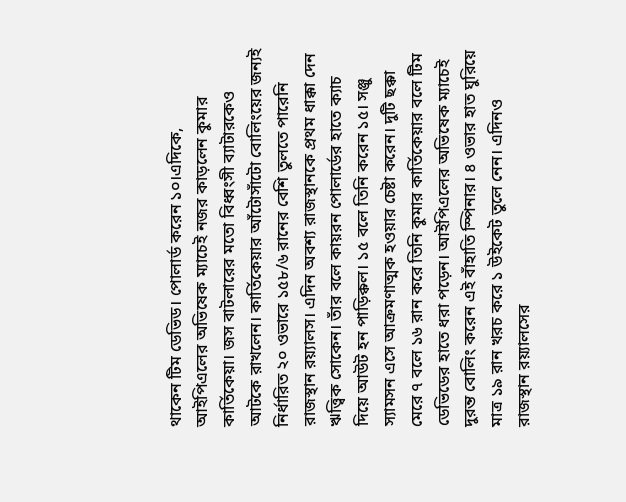থাকেন টিম ডেভিড। পোলার্ড করেন ১০।এদিকে, আইপিএলের অভিষেক ম্যাচেই নজর কাড়লেন কুমার কার্তিকেয়া। জস বাটলারের মতো বিধ্বংসী ব্যাটারকেও আটকে রাখলেন। কার্তিকেয়ার আঁটোসাঁটো বোলিংয়ের জন্যই নির্ধারিত ২০ ওভারে ১৫৮/৬ রানের বেশি তুলতে পারেনি রাজস্থান রয়্যালস। এদিন অবশ্য রাজস্থানকে প্রথম ধাক্কা দেন ঋত্ত্বিক সোকেন। তাঁর বলে কায়রন পোলার্ডের হাতে ক্যাচ দিয়ে আউট হন পাড়িক্কল। ১৫ বলে তিনি করেন ১৫। সঞ্জু স্যামসন এসে আক্রমণাত্মক হওয়ার চেষ্টা করেন। দুটি ছক্কা মেরে ৭ বলে ১৬ রান করে তিনি কুমার কার্তিকেয়ার বলে টিম ডেভিডের হাতে ধরা পড়েন। আইপিএলের অভিষেক ম্যাচেই দুরন্ত বোলিং করেন এই বাঁহাতি স্পিনার। ৪ ওভার হাত ঘুরিয়ে মাত্র ১৯ রান খরচ করে ১ উইকেট তুলে নেন। এদিনও রাজস্থান রয়্যালসের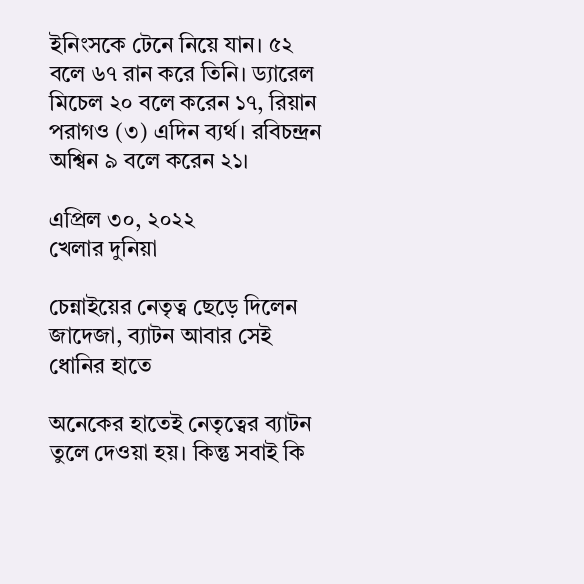ইনিংসকে টেনে নিয়ে যান। ৫২ বলে ৬৭ রান করে তিনি। ড্যারেল মিচেল ২০ বলে করেন ১৭, রিয়ান পরাগও (৩) এদিন ব্যর্থ। রবিচন্দ্রন অশ্বিন ৯ বলে করেন ২১।

এপ্রিল ৩০, ২০২২
খেলার দুনিয়া

চেন্নাইয়ের নেতৃত্ব ছেড়ে দিলেন জাদেজা, ব্যাটন আবার সেই ধোনির হাতে

অনেকের হাতেই নেতৃত্বের ব্যাটন তুলে দেওয়া হয়। কিন্তু সবাই কি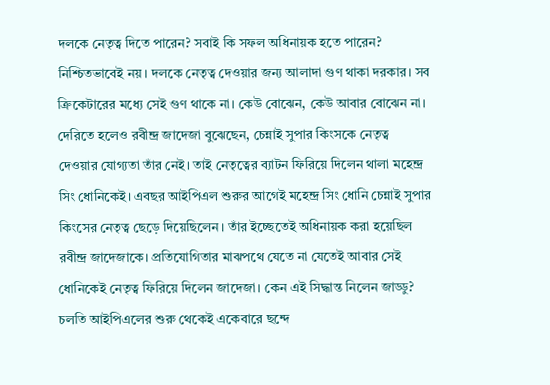দলকে নেতৃত্ব দিতে পারেন? সবাই কি সফল অধিনায়ক হতে পারেন? নিশ্চিতভাবেই নয়। দলকে নেতৃত্ব দেওয়ার জন্য আলাদা গুণ থাকা দরকার। সব ক্রিকেটারের মধ্যে সেই গুণ থাকে না। কেউ বোঝেন, কেউ আবার বোঝেন না। দেরিতে হলেও রবীন্দ্র জাদেজা বুঝেছেন, চেন্নাই সুপার কিংসকে নেতৃত্ব দেওয়ার যোগ্যতা তাঁর নেই। তাই নেতৃত্বের ব্যাটন ফিরিয়ে দিলেন থালা মহেন্দ্র সিং ধোনিকেই। এবছর আইপিএল শুরুর আগেই মহেন্দ্র সিং ধোনি চেন্নাই সুপার কিংসের নেতৃত্ব ছেড়ে দিয়েছিলেন। তাঁর ইচ্ছেতেই অধিনায়ক করা হয়েছিল রবীন্দ্র জাদেজাকে। প্রতিযোগিতার মাঝপথে যেতে না যেতেই আবার সেই ধোনিকেই নেতৃত্ব ফিরিয়ে দিলেন জাদেজা। কেন এই সিদ্ধান্ত নিলেন জাড্ডু? চলতি আইপিএলের শুরু থেকেই একেবারে ছন্দে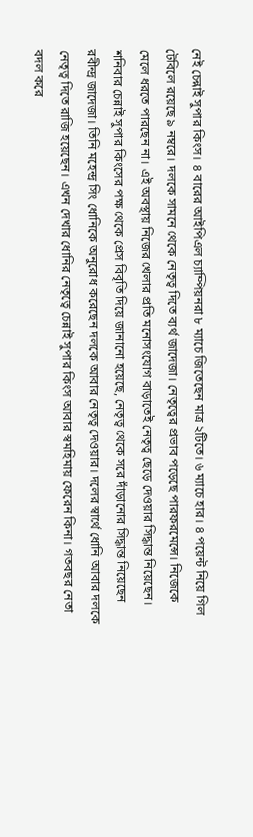নেই চেন্নাই সুপার কিংস। ৪ বারের আইপিএল চ্যাম্পিয়নরা ৮ ম্যাচে জিতেছেন মাত্র ২টিতে। ৬ ম্যাচে হার। ৪ পয়েন্ট নিয়ে গিল টেবিলে রয়েছে ৯ নম্বরে। দলকে সামনে থেকে নেতৃত্ব দিতে ব্যর্থ জাদেজা। নেতৃত্বের প্রভাব পড়েছে পারফরমেন্সে। নিজেকে মেলে ধরতে পারছেন না। এই অবস্থায় নিজের খেলার প্রতি মনোসংযোগ বাড়াতেই নেতৃত্ব ছেড়ে দেওয়ার সিদ্ধান্ত নিয়েছেন। শনিবার চেন্নাই সুপার কিংসের পক্ষ থেকে প্রেস বিবৃতি দিয়ে জানানো হয়েছে, নেতৃত্ব থেকে সরে দাঁড়ানোর সিদ্ধান্ত নিয়েছেন রবীন্দ্র জাদেজা। তিনি মহেন্দ্র সিং ধোনিকে অনুরোধ করেছেন দলকে আবার নেতৃত্ব দেওয়ার। দলের স্বার্থে ধোনি আবার দলকে নেতৃত্ব দিতে রাজি হয়েছেন। এখন দেখার ধোনির নেতৃত্বে চেন্নাই সুপার কিংস আবার স্বমহিমায় ফেরেন কিনা। গতবছর নেতা বদল করে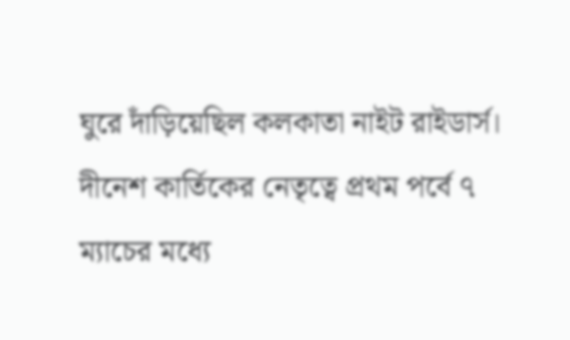ঘুরে দাঁড়িয়েছিল কলকাতা নাইট রাইডার্স। দীনেশ কার্তিকের নেতৃত্বে প্রথম পর্বে ৭ ম্যাচের মধ্যে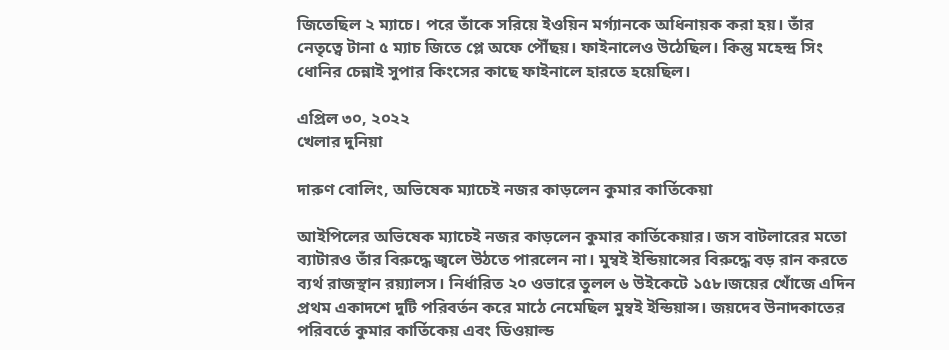জিতেছিল ২ ম্যাচে। পরে তাঁকে সরিয়ে ইওয়িন মর্গ্যানকে অধিনায়ক করা হয়। তাঁর নেতৃত্বে টানা ৫ ম্যাচ জিতে প্লে অফে পৌঁছয়। ফাইনালেও উঠেছিল। কিন্তু মহেন্দ্র সিং ধোনির চেন্নাই সুপার কিংসের কাছে ফাইনালে হারতে হয়েছিল।

এপ্রিল ৩০, ২০২২
খেলার দুনিয়া

দারুণ বোলিং, অভিষেক ম্যাচেই নজর কাড়লেন কুমার কার্তিকেয়া

আইপিলের অভিষেক ম্যাচেই নজর কাড়লেন কুমার কার্তিকেয়ার। জস বাটলারের মতো ব্যাটারও তাঁর বিরুদ্ধে জ্বলে উঠতে পারলেন না। মুম্বই ইন্ডিয়ান্সের বিরুদ্ধে বড় রান করতে ব্যর্থ রাজস্থান রয়্যালস। নির্ধারিত ২০ ওভারে তুলল ৬ উইকেটে ১৫৮।জয়ের খোঁজে এদিন প্রথম একাদশে দুটি পরিবর্তন করে মাঠে নেমেছিল মুম্বই ইন্ডিয়ান্স। জয়দেব উনাদকাতের পরিবর্তে কুমার কার্তিকেয় এবং ডিওয়াল্ড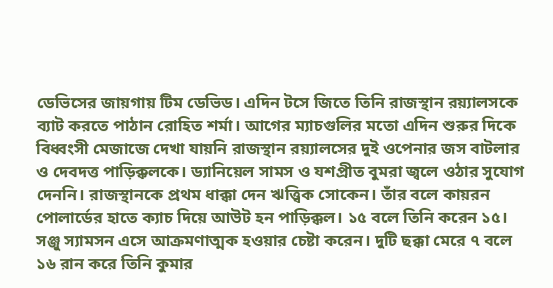ডেভিসের জায়গায় টিম ডেভিড। এদিন টসে জিতে তিনি রাজস্থান রয়্যালসকে ব্যাট করতে পাঠান রোহিত শর্মা। আগের ম্যাচগুলির মতো এদিন শুরুর দিকে বিধ্বংসী মেজাজে দেখা যায়নি রাজস্থান রয়্যালসের দুই ওপেনার জস বাটলার ও দেবদত্ত পাড়িক্কলকে। ড্যানিয়েল সামস ও যশপ্রীত বুমরা জ্বলে ওঠার সুযোগ দেননি। রাজস্থানকে প্রথম ধাক্কা দেন ঋত্ত্বিক সোকেন। তাঁর বলে কায়রন পোলার্ডের হাতে ক্যাচ দিয়ে আউট হন পাড়িক্কল। ১৫ বলে তিনি করেন ১৫। সঞ্জু স্যামসন এসে আক্রমণাত্মক হওয়ার চেষ্টা করেন। দুটি ছক্কা মেরে ৭ বলে ১৬ রান করে তিনি কুমার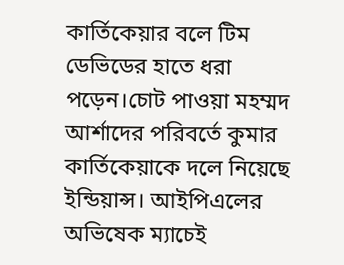কার্তিকেয়ার বলে টিম ডেভিডের হাতে ধরা পড়েন।চোট পাওয়া মহম্মদ আর্শাদের পরিবর্তে কুমার কার্তিকেয়াকে দলে নিয়েছে ইন্ডিয়ান্স। আইপিএলের অভিষেক ম্যাচেই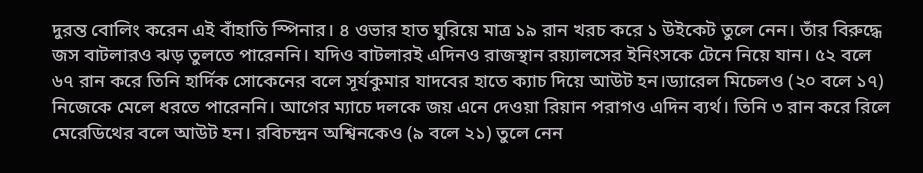দুরন্ত বোলিং করেন এই বাঁহাতি স্পিনার। ৪ ওভার হাত ঘুরিয়ে মাত্র ১৯ রান খরচ করে ১ উইকেট তুলে নেন। তাঁর বিরুদ্ধে জস বাটলারও ঝড় তুলতে পারেননি। যদিও বাটলারই এদিনও রাজস্থান রয়্যালসের ইনিংসকে টেনে নিয়ে যান। ৫২ বলে ৬৭ রান করে তিনি হার্দিক সোকেনের বলে সূর্যকুমার যাদবের হাতে ক্যাচ দিয়ে আউট হন।ড্যারেল মিচেলও (২০ বলে ১৭) নিজেকে মেলে ধরতে পারেননি। আগের ম্যাচে দলকে জয় এনে দেওয়া রিয়ান পরাগও এদিন ব্যর্থ। তিনি ৩ রান করে রিলে মেরেডিথের বলে আউট হন। রবিচন্দ্রন অশ্বিনকেও (৯ বলে ২১) তুলে নেন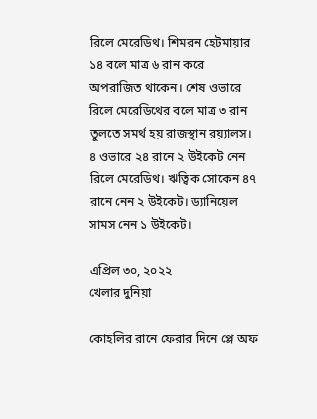রিলে মেরেডিথ। শিমরন হেটমায়ার ১৪ বলে মাত্র ৬ রান করে অপরাজিত থাকেন। শেষ ওভারে রিলে মেরেডিথের বলে মাত্র ৩ রান তুলতে সমর্থ হয় রাজস্থান রয়্যালস। ৪ ওভারে ২৪ রানে ২ উইকেট নেন রিলে মেরেডিথ। ঋত্বিক সোকেন ৪৭ রানে নেন ২ উইকেট। ড্যানিয়েল সামস নেন ১ উইকেট।

এপ্রিল ৩০, ২০২২
খেলার দুনিয়া

কোহলির রানে ফেরার দিনে প্লে অফ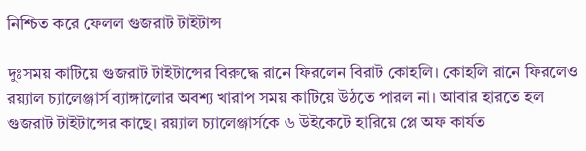নিশ্চিত করে ফেলল গুজরাট টাইটান্স

দুঃসময় কাটিয়ে গুজরাট টাইটান্সের বিরুদ্ধে রানে ফিরলেন বিরাট কোহলি। কোহলি রানে ফিরলেও রয়্যাল চ্যালেঞ্জার্স ব্যাঙ্গালোর অবশ্য খারাপ সময় কাটিয়ে উঠতে পারল না। আবার হারতে হল গুজরাট টাইটান্সের কাছে। রয়্যাল চ্যালেঞ্জার্সকে ৬ উইকেটে হারিয়ে প্লে অফ কার্যত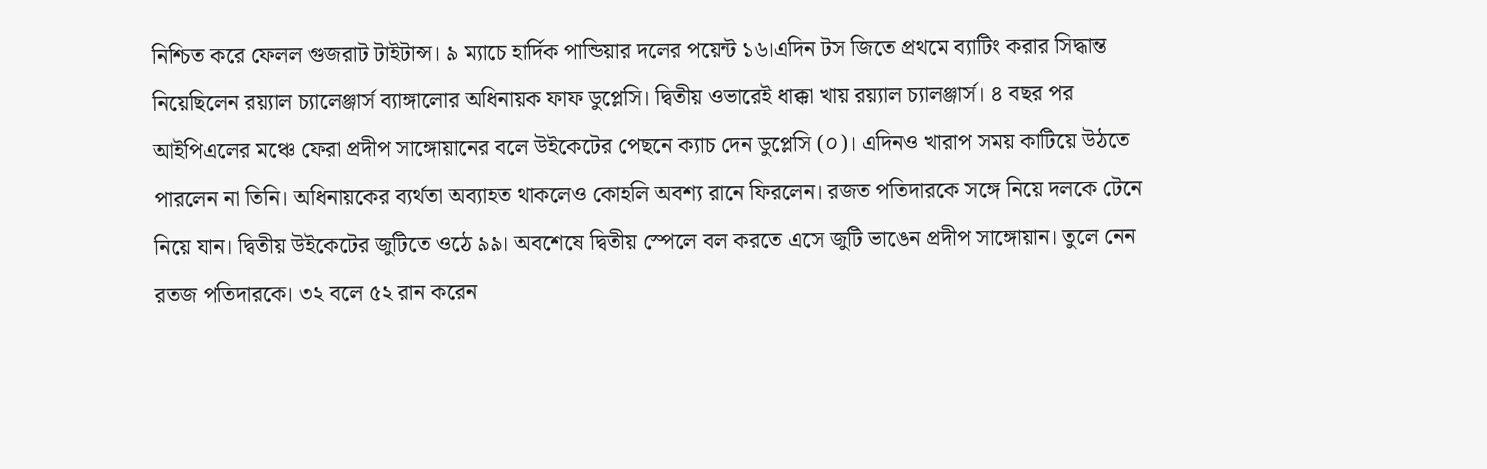নিশ্চিত করে ফেলল গুজরাট টাইটান্স। ৯ ম্যাচে হার্দিক পান্ডিয়ার দলের পয়েন্ট ১৬।এদিন টস জিতে প্রথমে ব্যাটিং করার সিদ্ধান্ত নিয়েছিলেন রয়্যাল চ্যালেঞ্জার্স ব্যাঙ্গালোর অধিনায়ক ফাফ ডুপ্লেসি। দ্বিতীয় ওভারেই ধাক্কা খায় রয়্যাল চ্যালঞ্জার্স। ৪ বছর পর আইপিএলের মঞ্চে ফেরা প্রদীপ সাঙ্গোয়ানের বলে উইকেটের পেছনে ক্যাচ দেন ডুপ্লেসি (০)। এদিনও খারাপ সময় কাটিয়ে উঠতে পারলেন না তিনি। অধিনায়কের ব্যর্থতা অব্যাহত থাকলেও কোহলি অবশ্য রানে ফিরলেন। রজত পতিদারকে সঙ্গে নিয়ে দলকে টেনে নিয়ে যান। দ্বিতীয় উইকেটের জুটিতে ওঠে ৯৯। অবশেষে দ্বিতীয় স্পেলে বল করতে এসে জুটি ভাঙেন প্রদীপ সাঙ্গোয়ান। তুলে নেন রতজ পতিদারকে। ৩২ বলে ৫২ রান করেন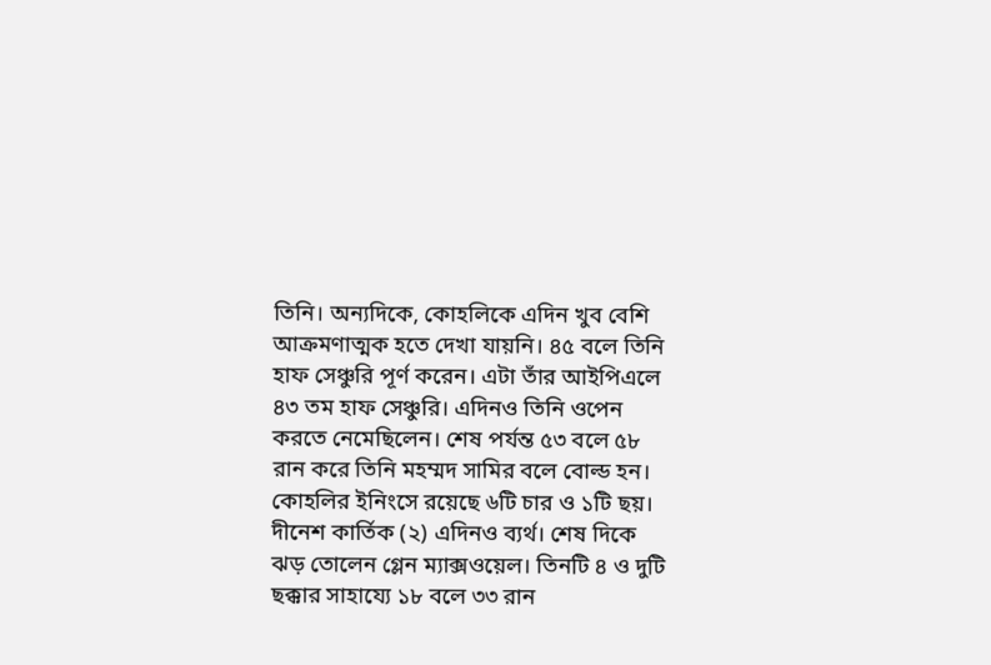তিনি। অন্যদিকে, কোহলিকে এদিন খুব বেশি আক্রমণাত্মক হতে দেখা যায়নি। ৪৫ বলে তিনি হাফ সেঞ্চুরি পূর্ণ করেন। এটা তাঁর আইপিএলে ৪৩ তম হাফ সেঞ্চুরি। এদিনও তিনি ওপেন করতে নেমেছিলেন। শেষ পর্যন্ত ৫৩ বলে ৫৮ রান করে তিনি মহম্মদ সামির বলে বোল্ড হন। কোহলির ইনিংসে রয়েছে ৬টি চার ও ১টি ছয়। দীনেশ কার্তিক (২) এদিনও ব্যর্থ। শেষ দিকে ঝড় তোলেন গ্লেন ম্যাক্সওয়েল। তিনটি ৪ ও দুটি ছক্কার সাহায্যে ১৮ বলে ৩৩ রান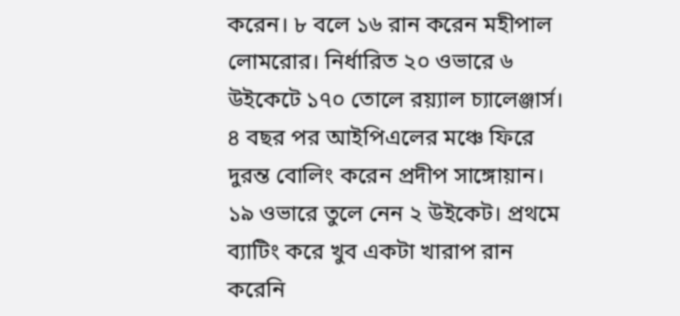করেন। ৮ বলে ১৬ রান করেন মহীপাল লোমরোর। নির্ধারিত ২০ ওভারে ৬ উইকেটে ১৭০ তোলে রয়্যাল চ্যালেঞ্জার্স। ৪ বছর পর আইপিএলের মঞ্চে ফিরে দুরন্ত বোলিং করেন প্রদীপ সাঙ্গোয়ান। ১৯ ওভারে তুলে নেন ২ উইকেট। প্রথমে ব্যাটিং করে খুব একটা খারাপ রান করেনি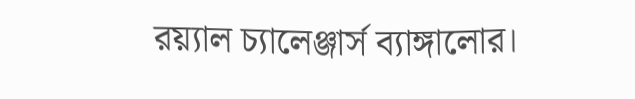রয়্যাল চ্যালেঞ্জার্স ব্যাঙ্গালোর।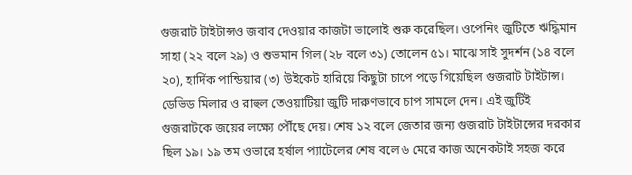গুজরাট টাইটান্সও জবাব দেওয়ার কাজটা ভালোই শুরু করেছিল। ওপেনিং জুটিতে ঋদ্ধিমান সাহা (২২ বলে ২৯) ও শুভমান গিল (২৮ বলে ৩১) তোলেন ৫১। মাঝে সাই সুদর্শন (১৪ বলে ২০), হার্দিক পান্ডিয়ার (৩) উইকেট হারিয়ে কিছুটা চাপে পড়ে গিয়েছিল গুজরাট টাইটান্স। ডেভিড মিলার ও রাহুল তেওয়াটিয়া জুটি দারুণভাবে চাপ সামলে দেন। এই জুটিই গুজরাটকে জয়ের লক্ষ্যে পৌঁছে দেয়। শেষ ১২ বলে জেতার জন্য গুজরাট টাইটান্সের দরকার ছিল ১৯। ১৯ তম ওভারে হর্ষাল প্যাটেলের শেষ বলে ৬ মেরে কাজ অনেকটাই সহজ করে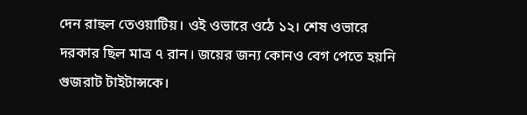দেন রাহুল তেওয়াটিয়। ওই ওভারে ওঠে ১২। শেষ ওভারে দরকার ছিল মাত্র ৭ রান। জয়ের জন্য কোনও বেগ পেতে হয়নি গুজরাট টাইটান্সকে।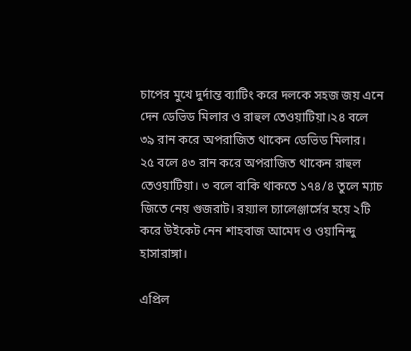চাপের মুখে দুর্দান্ত ব্যাটিং করে দলকে সহজ জয় এনে দেন ডেভিড মিলার ও রাহুল তেওয়াটিয়া।২৪ বলে ৩৯ রান করে অপরাজিত থাকেন ডেভিড মিলার। ২৫ বলে ৪৩ রান করে অপরাজিত থাকেন রাহুল তেওয়াটিয়া। ৩ বলে বাকি থাকতে ১৭৪/৪ তুলে ম্যাচ জিতে নেয় গুজরাট। রয়্যাল চ্যালেঞ্জার্সের হয়ে ২টি করে উইকেট নেন শাহবাজ আমেদ ও ওয়ানিন্দু হাসারাঙ্গা।

এপ্রিল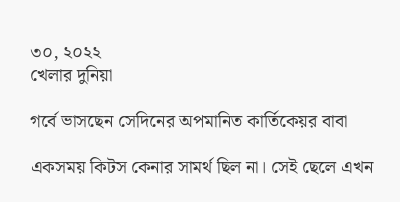৩০, ২০২২
খেলার দুনিয়া

গর্বে ভাসছেন সেদিনের অপমানিত কার্তিকেয়র বাবা

একসময় কিটস কেনার সামর্থ ছিল না। সেই ছেলে এখন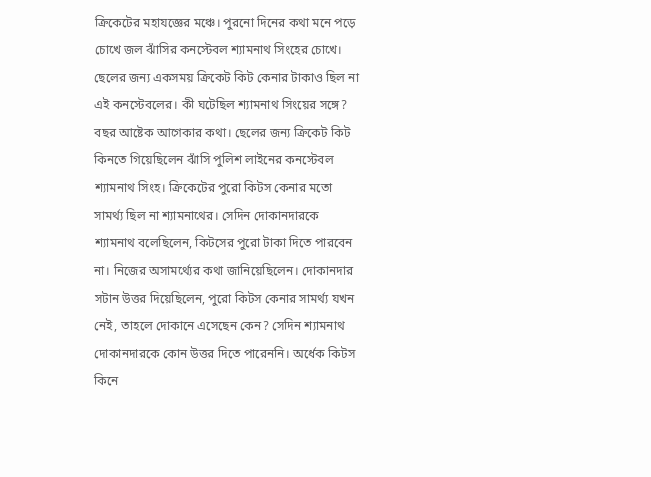ক্রিকেটের মহাযজ্ঞের মঞ্চে। পুরনো দিনের কথা মনে পড়ে চোখে জল ঝাঁসির কনস্টেবল শ্যামনাথ সিংহের চোখে। ছেলের জন্য একসময় ক্রিকেট কিট কেনার টাকাও ছিল না এই কনস্টেবলের। কী ঘটেছিল শ্যামনাথ সিংয়ের সঙ্গে? বছর আষ্টেক আগেকার কথা। ছেলের জন্য ক্রিকেট কিট কিনতে গিয়েছিলেন ঝাঁসি পুলিশ লাইনের কনস্টেবল শ্যামনাথ সিংহ। ক্রিকেটের পুরো কিটস কেনার মতো সামর্থ্য ছিল না শ্যামনাথের। সেদিন দোকানদারকে শ্যামনাথ বলেছিলেন, কিটসের পুরো টাকা দিতে পারবেন না। নিজের অসামর্থ্যের কথা জানিয়েছিলেন। দোকানদার সটান উত্তর দিয়েছিলেন, পুরো কিটস কেনার সামর্থ্য যখন নেই, তাহলে দোকানে এসেছেন কেন? সেদিন শ্যামনাথ দোকানদারকে কোন উত্তর দিতে পারেননি। অর্ধেক কিটস কিনে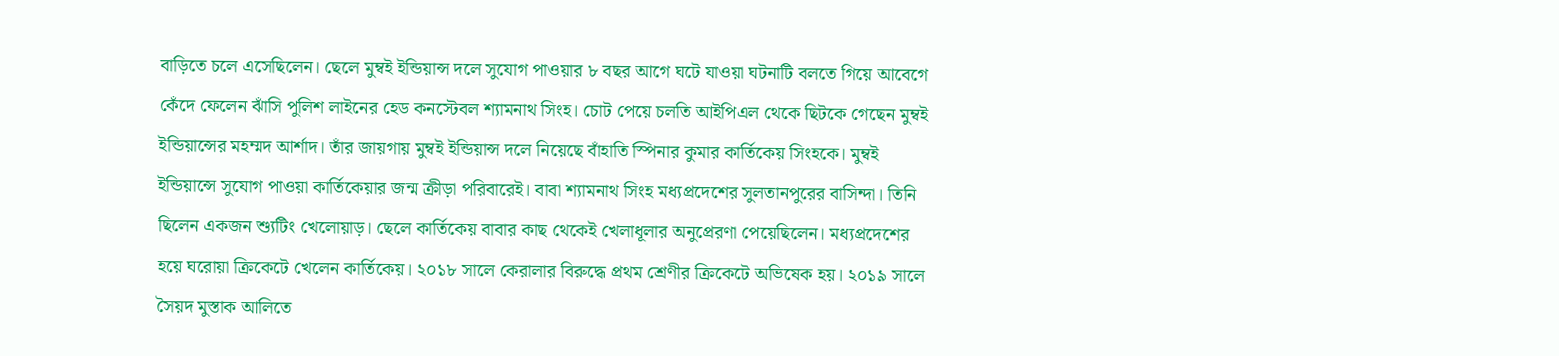বাড়িতে চলে এসেছিলেন। ছেলে মুম্বই ইন্ডিয়ান্স দলে সুযোগ পাওয়ার ৮ বছর আগে ঘটে যাওয়া ঘটনাটি বলতে গিয়ে আবেগে কেঁদে ফেলেন ঝাঁসি পুলিশ লাইনের হেড কনস্টেবল শ্যামনাথ সিংহ। চোট পেয়ে চলতি আইপিএল থেকে ছিটকে গেছেন মুম্বই ইন্ডিয়ান্সের মহম্মদ আর্শাদ। তাঁর জায়গায় মুম্বই ইন্ডিয়ান্স দলে নিয়েছে বাঁহাতি স্পিনার কুমার কার্তিকেয় সিংহকে। মুম্বই ইন্ডিয়ান্সে সুযোগ পাওয়া কার্তিকেয়ার জন্ম ক্রীড়া পরিবারেই। বাবা শ্যামনাথ সিংহ মধ্যপ্রদেশের সুলতানপুরের বাসিন্দা। তিনি ছিলেন একজন শ্যুটিং খেলোয়াড়। ছেলে কার্তিকেয় বাবার কাছ থেকেই খেলাধূলার অনুপ্রেরণা পেয়েছিলেন। মধ্যপ্রদেশের হয়ে ঘরোয়া ক্রিকেটে খেলেন কার্তিকেয়। ২০১৮ সালে কেরালার বিরুদ্ধে প্রথম শ্রেণীর ক্রিকেটে অভিষেক হয়। ২০১৯ সালে সৈয়দ মুস্তাক আলিতে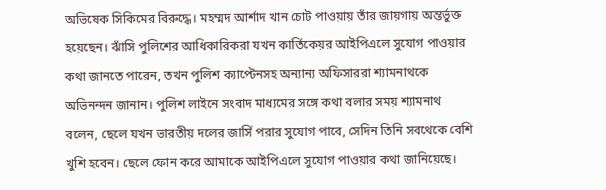অভিষেক সিকিমের বিরুদ্ধে। মহম্মদ আর্শাদ খান চোট পাওয়ায় তাঁর জায়গায় অন্তর্ভুক্ত হয়েছেন। ঝাঁসি পুলিশের আধিকারিকরা যখন কার্তিকেয়র আইপিএলে সুযোগ পাওয়ার কথা জানতে পারেন, তখন পুলিশ ক্যাপ্টেনসহ অন্যান্য অফিসাররা শ্যামনাথকে অভিনন্দন জানান। পুলিশ লাইনে সংবাদ মাধ্যমের সঙ্গে কথা বলার সময় শ্যামনাথ বলেন, ছেলে যখন ভারতীয় দলের জার্সি পরার সুযোগ পাবে, সেদিন তিনি সবথেকে বেশি খুশি হবেন। ছেলে ফোন করে আমাকে আইপিএলে সুযোগ পাওয়ার কথা জানিয়েছে।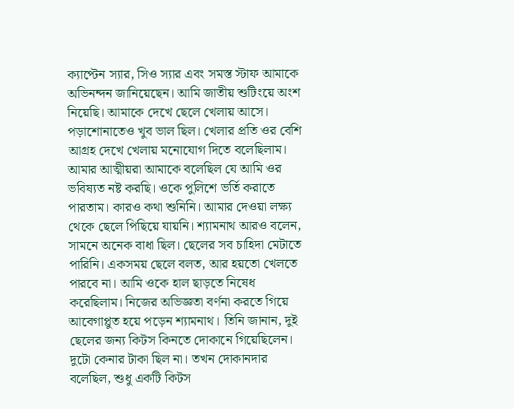ক্যাপ্টেন স্যার, সিও স্যার এবং সমস্ত স্টাফ আমাকে অভিনন্দন জানিয়েছেন। আমি জাতীয় শুটিংয়ে অংশ নিয়েছি। আমাকে দেখে ছেলে খেলায় আসে। পড়াশোনাতেও খুব ভাল ছিল। খেলার প্রতি ওর বেশি আগ্রহ দেখে খেলায় মনোযোগ দিতে বলেছিলাম। আমার আত্মীয়রা আমাকে বলেছিল যে আমি ওর ভবিষ্যত নষ্ট করছি। ওকে পুলিশে ভর্তি করাতে পারতাম। কারও কথা শুনিনি। আমার দেওয়া লক্ষ্য থেকে ছেলে পিছিয়ে যায়নি। শ্যামনাথ আরও বলেন, সামনে অনেক বাধা ছিল। ছেলের সব চাহিদা মেটাতে পারিনি। একসময় ছেলে বলত, আর হয়তো খেলতে পারবে না। আমি ওকে হাল ছাড়তে নিষেধ করেছিলাম। নিজের অভিজ্ঞতা বর্ণনা করতে গিয়ে আবেগাপ্লুত হয়ে পড়েন শ্যামনাথ। তিনি জানান, দুই ছেলের জন্য কিটস কিনতে দোকানে গিয়েছিলেন। দুটো কেনার টাকা ছিল না। তখন দোকানদার বলেছিল, শুধু একটি কিটস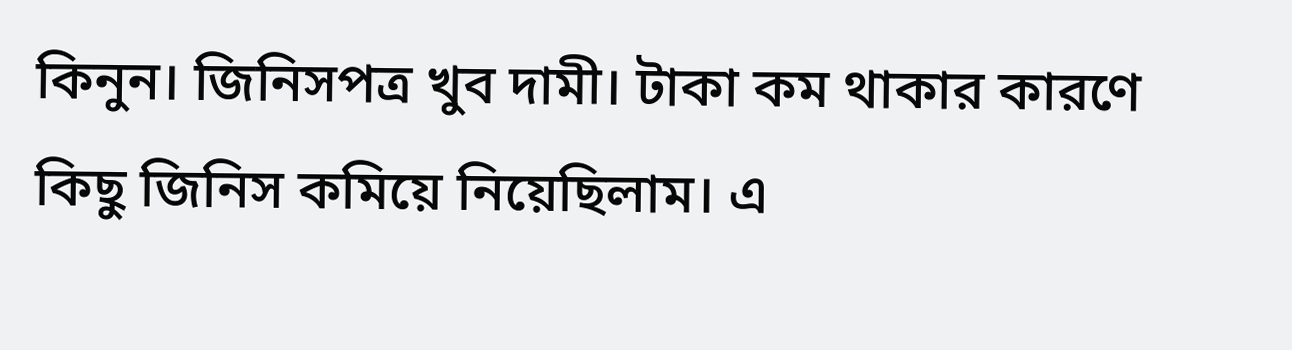কিনুন। জিনিসপত্র খুব দামী। টাকা কম থাকার কারণে কিছু জিনিস কমিয়ে নিয়েছিলাম। এ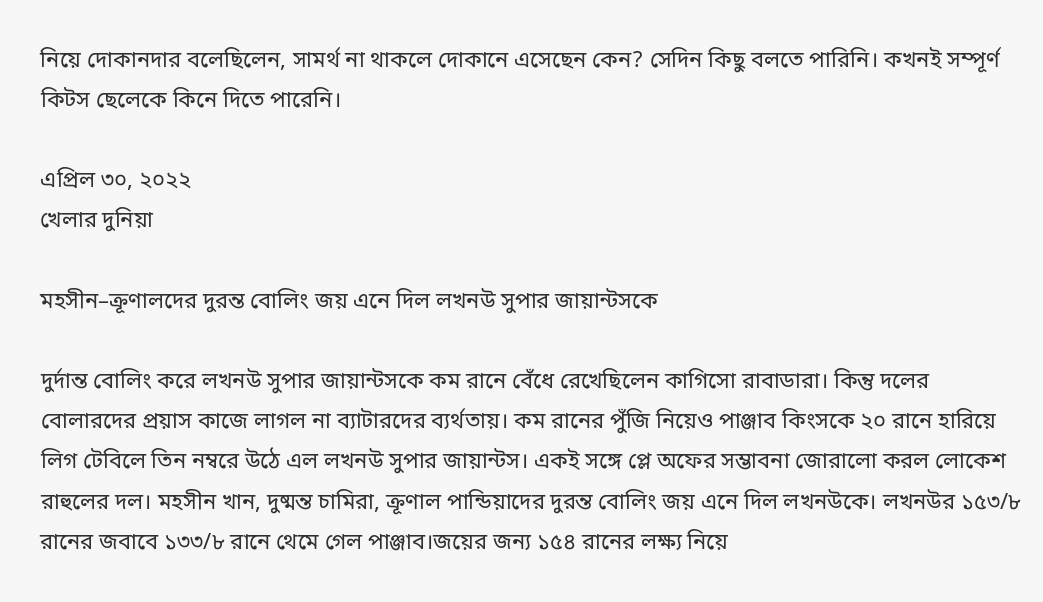নিয়ে দোকানদার বলেছিলেন, সামর্থ না থাকলে দোকানে এসেছেন কেন? সেদিন কিছু বলতে পারিনি। কখনই সম্পূর্ণ কিটস ছেলেকে কিনে দিতে পারেনি।

এপ্রিল ৩০, ২০২২
খেলার দুনিয়া

মহসীন–ক্রূণালদের দুরন্ত বোলিং জয় এনে দিল লখনউ সুপার জায়ান্টসকে

দুর্দান্ত বোলিং করে লখনউ সুপার জায়ান্টসকে কম রানে বেঁধে রেখেছিলেন কাগিসো রাবাডারা। কিন্তু দলের বোলারদের প্রয়াস কাজে লাগল না ব্যাটারদের ব্যর্থতায়। কম রানের পুঁজি নিয়েও পাঞ্জাব কিংসকে ২০ রানে হারিয়ে লিগ টেবিলে তিন নম্বরে উঠে এল লখনউ সুপার জায়ান্টস। একই সঙ্গে প্লে অফের সম্ভাবনা জোরালো করল লোকেশ রাহুলের দল। মহসীন খান, দুষ্মন্ত চামিরা, ক্রূণাল পান্ডিয়াদের দুরন্ত বোলিং জয় এনে দিল লখনউকে। লখনউর ১৫৩/৮ রানের জবাবে ১৩৩/৮ রানে থেমে গেল পাঞ্জাব।জয়ের জন্য ১৫৪ রানের লক্ষ্য নিয়ে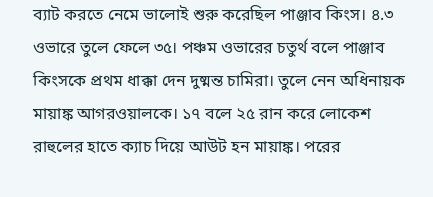ব্যাট করতে নেমে ভালোই শুরু করেছিল পাঞ্জাব কিংস। ৪.৩ ওভারে তুলে ফেলে ৩৫। পঞ্চম ওভারের চতুর্থ বলে পাঞ্জাব কিংসকে প্রথম ধাক্কা দেন দুষ্মন্ত চামিরা। তুলে নেন অধিনায়ক মায়াঙ্ক আগরওয়ালকে। ১৭ বলে ২৫ রান করে লোকেশ রাহুলের হাতে ক্যাচ দিয়ে আউট হন মায়াঙ্ক। পরের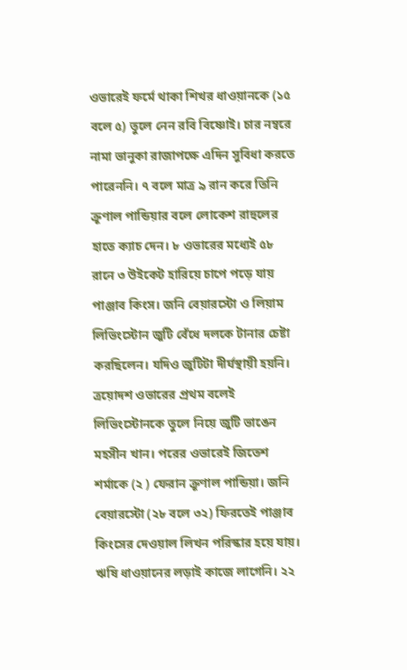ওভারেই ফর্মে থাকা শিখর ধাওয়ানকে (১৫ বলে ৫) তুলে নেন রবি বিষ্ণোই। চার নম্বরে নামা ভানুকা রাজাপক্ষে এদিন সুবিধা করতে পারেননি। ৭ বলে মাত্র ৯ রান করে তিনি ক্রূণাল পান্ডিয়ার বলে লোকেশ রাহুলের হাতে ক্যাচ দেন। ৮ ওভারের মধ্যেই ৫৮ রানে ৩ উইকেট হারিয়ে চাপে পড়ে যায় পাঞ্জাব কিংস। জনি বেয়ারস্টো ও লিয়াম লিভিংস্টোন জুটি বেঁধে দলকে টানার চেষ্টা করছিলেন। যদিও জুটিটা দীর্ঘস্থায়ী হয়নি। ত্রয়োদশ ওভারের প্রথম বলেই লিভিংস্টোনকে তুলে নিয়ে জুটি ভাঙেন মহসীন খান। পরের ওভারেই জিতেশ শর্মাকে (২ ) ফেরান ক্রূণাল পান্ডিয়া। জনি বেয়ারস্টো (২৮ বলে ৩২) ফিরতেই পাঞ্জাব কিংসের দেওয়াল লিখন পরিস্কার হয়ে যায়। ঋষি ধাওয়ানের লড়াই কাজে লাগেনি। ২২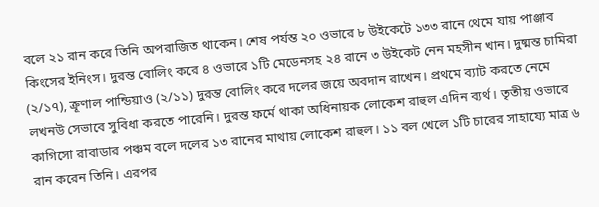বলে ২১ রান করে তিনি অপরাজিত থাকেন। শেষ পর্যম্ত ২০ ওভারে ৮ উইকেটে ১৩৩ রানে থেমে যায় পাঞ্জাব কিংসের ইনিংস। দুরন্ত বোলিং করে ৪ ওভারে ১টি মেডেনসহ ২৪ রানে ৩ উইকেট নেন মহসীন খান। দুষ্মন্ত চামিরা (২/১৭), ক্রূণাল পান্ডিয়াও (২/১১) দুরন্ত বোলিং করে দলের জয়ে অবদান রাখেন। প্রথমে ব্যাট করতে নেমে লখনউ সেভাবে সুবিধা করতে পারেনি। দুরন্ত ফর্মে থাকা অধিনায়ক লোকেশ রাহুল এদিন ব্যর্থ। তৃতীয় ওভারে কাগিসো রাবাডার পঞ্চম বলে দলের ১৩ রানের মাথায় লোকেশ রাহুল। ১১ বল খেলে ১টি চারের সাহায্যে মাত্র ৬ রান করেন তিনি। এরপর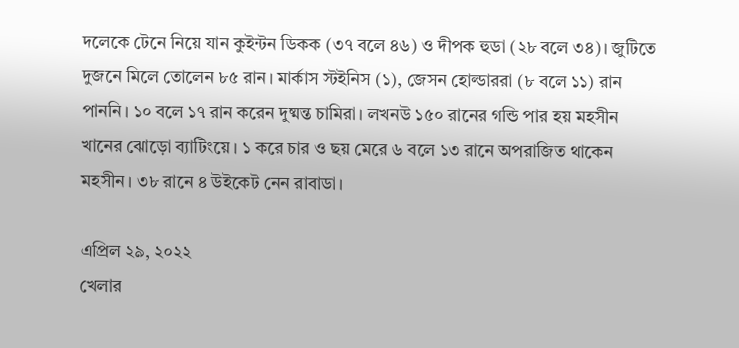দলেকে টেনে নিয়ে যান কুইন্টন ডিকক (৩৭ বলে ৪৬) ও দীপক হুডা (২৮ বলে ৩৪)। জুটিতে দুজনে মিলে তোলেন ৮৫ রান। মার্কাস স্টইনিস (১), জেসন হোল্ডাররা (৮ বলে ১১) রান পাননি। ১০ বলে ১৭ রান করেন দুষ্মন্ত চামিরা। লখনউ ১৫০ রানের গন্ডি পার হয় মহসীন খানের ঝোড়ো ব্যাটিংয়ে। ১ করে চার ও ছয় মেরে ৬ বলে ১৩ রানে অপরাজিত থাকেন মহসীন। ৩৮ রানে ৪ উইকেট নেন রাবাডা।

এপ্রিল ২৯, ২০২২
খেলার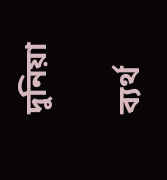দুনিয়া

ব্যর্থ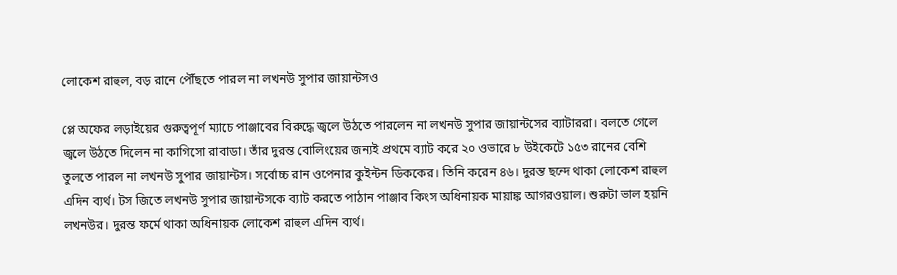লোকেশ রাহুল, বড় রানে পৌঁছতে পারল না লখনউ সুপার জায়ান্টসও

প্লে অফের লড়াইয়ের গুরুত্বপূর্ণ ম্যাচে পাঞ্জাবের বিরুদ্ধে জ্বলে উঠতে পারলেন না লখনউ সুপার জায়ান্টসের ব্যাটাররা। বলতে গেলে জ্বলে উঠতে দিলেন না কাগিসো রাবাডা। তাঁর দুরন্ত বোলিংয়ের জন্যই প্রথমে ব্যাট করে ২০ ওভারে ৮ উইকেটে ১৫৩ রানের বেশি তুলতে পারল না লখনউ সুপার জায়ান্টস। সর্বোচ্চ রান ওপেনার কুইন্টন ডিককের। তিনি করেন ৪৬। দুরন্ত ছন্দে থাকা লোকেশ রাহুল এদিন ব্যর্থ। টস জিতে লখনউ সুপার জায়ান্টসকে ব্যাট করতে পাঠান পাঞ্জাব কিংস অধিনায়ক মায়াঙ্ক আগরওয়াল। শুরুটা ভাল হয়নি লখনউর। দুরন্ত ফর্মে থাকা অধিনায়ক লোকেশ রাহুল এদিন ব্যর্থ।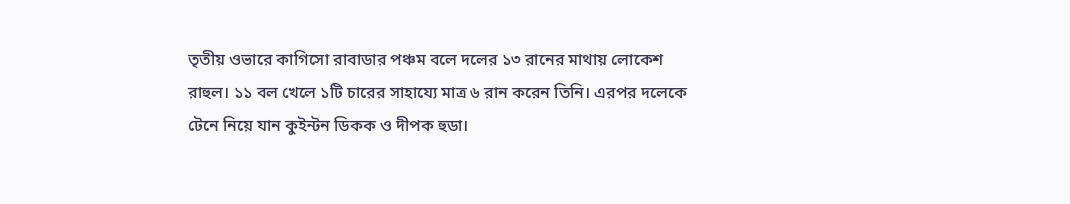তৃতীয় ওভারে কাগিসো রাবাডার পঞ্চম বলে দলের ১৩ রানের মাথায় লোকেশ রাহুল। ১১ বল খেলে ১টি চারের সাহায্যে মাত্র ৬ রান করেন তিনি। এরপর দলেকে টেনে নিয়ে যান কুইন্টন ডিকক ও দীপক হুডা।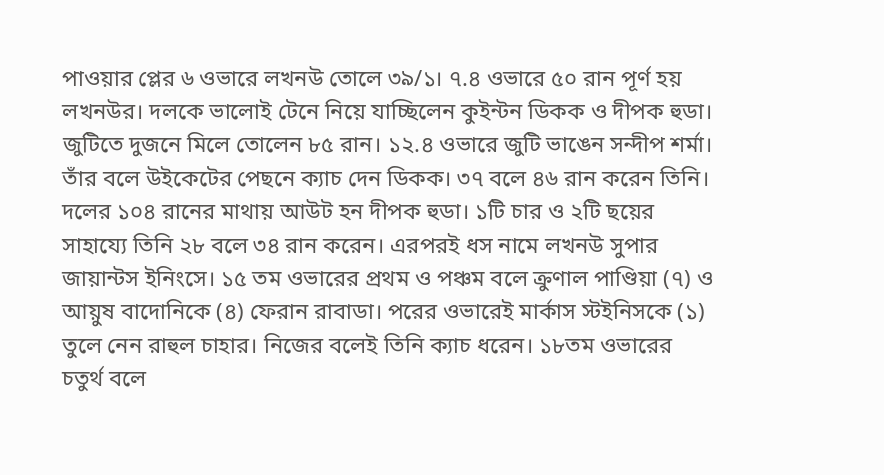পাওয়ার প্লের ৬ ওভারে লখনউ তোলে ৩৯/১। ৭.৪ ওভারে ৫০ রান পূর্ণ হয় লখনউর। দলকে ভালোই টেনে নিয়ে যাচ্ছিলেন কুইন্টন ডিকক ও দীপক হুডা। জুটিতে দুজনে মিলে তোলেন ৮৫ রান। ১২.৪ ওভারে জুটি ভাঙেন সন্দীপ শর্মা। তাঁর বলে উইকেটের পেছনে ক্যাচ দেন ডিকক। ৩৭ বলে ৪৬ রান করেন তিনি। দলের ১০৪ রানের মাথায় আউট হন দীপক হুডা। ১টি চার ও ২টি ছয়ের সাহায্যে তিনি ২৮ বলে ৩৪ রান করেন। এরপরই ধস নামে লখনউ সুপার জায়ান্টস ইনিংসে। ১৫ তম ওভারের প্রথম ও পঞ্চম বলে ক্রুণাল পাণ্ডিয়া (৭) ও আয়ুষ বাদোনিকে (৪) ফেরান রাবাডা। পরের ওভারেই মার্কাস স্টইনিসকে (১) তুলে নেন রাহুল চাহার। নিজের বলেই তিনি ক্যাচ ধরেন। ১৮তম ওভারের চতুর্থ বলে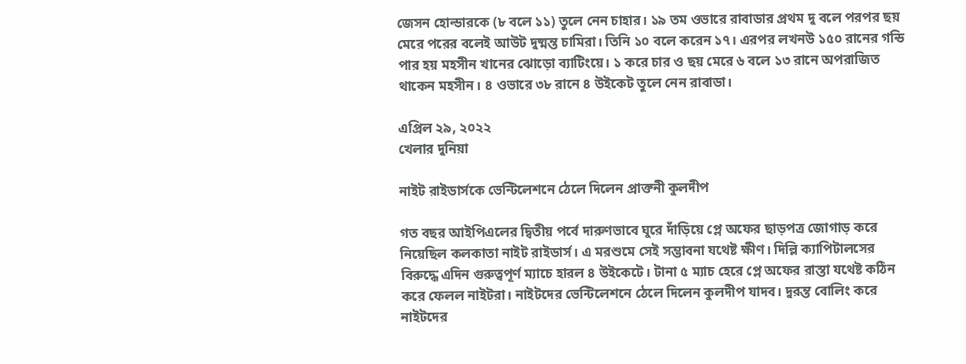জেসন হোল্ডারকে (৮ বলে ১১) তুলে নেন চাহার। ১৯ তম ওভারে রাবাডার প্রথম দু বলে পরপর ছয় মেরে পরের বলেই আউট দুষ্মন্ত চামিরা। তিনি ১০ বলে করেন ১৭। এরপর লখনউ ১৫০ রানের গন্ডি পার হয় মহসীন খানের ঝোড়ো ব্যাটিংয়ে। ১ করে চার ও ছয় মেরে ৬ বলে ১৩ রানে অপরাজিত থাকেন মহসীন। ৪ ওভারে ৩৮ রানে ৪ উইকেট তুলে নেন রাবাডা।

এপ্রিল ২৯, ২০২২
খেলার দুনিয়া

নাইট রাইডার্সকে ভেন্টিলেশনে ঠেলে দিলেন প্রাক্তনী কুলদীপ

গত বছর আইপিএলের দ্বিতীয় পর্বে দারুণভাবে ঘুরে দাঁড়িয়ে প্লে অফের ছাড়পত্র জোগাড় করে নিয়েছিল কলকাতা নাইট রাইডার্স। এ মরশুমে সেই সম্ভাবনা যথেষ্ট ক্ষীণ। দিল্লি ক্যাপিটালসের বিরুদ্ধে এদিন গুরুত্বপূর্ণ ম্যাচে হারল ৪ উইকেটে। টানা ৫ ম্যাচ হেরে প্লে অফের রাস্তা যথেষ্ট কঠিন করে ফেলল নাইটরা। নাইটদের ভেন্টিলেশনে ঠেলে দিলেন কুলদীপ যাদব। দুরন্ত বোলিং করে নাইটদের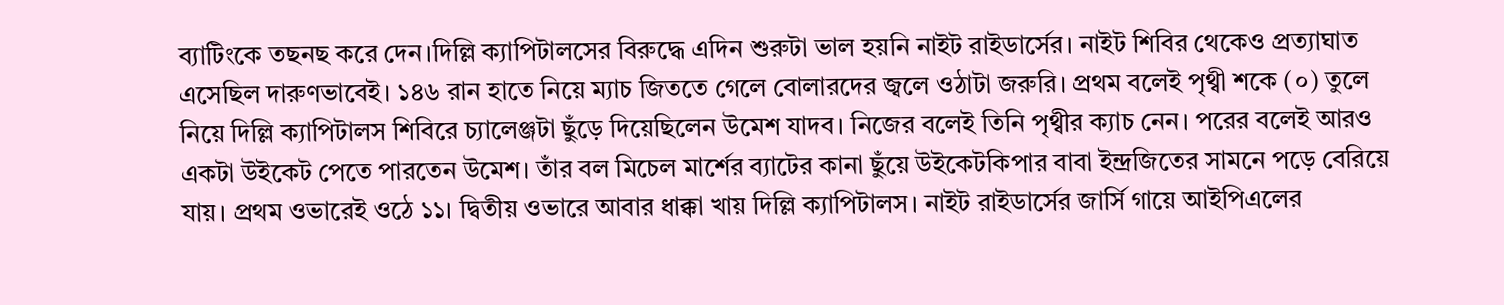ব্যাটিংকে তছনছ করে দেন।দিল্লি ক্যাপিটালসের বিরুদ্ধে এদিন শুরুটা ভাল হয়নি নাইট রাইডার্সের। নাইট শিবির থেকেও প্রত্যাঘাত এসেছিল দারুণভাবেই। ১৪৬ রান হাতে নিয়ে ম্যাচ জিততে গেলে বোলারদের জ্বলে ওঠাটা জরুরি। প্রথম বলেই পৃথ্বী শকে (০) তুলে নিয়ে দিল্লি ক্যাপিটালস শিবিরে চ্যালেঞ্জটা ছুঁড়ে দিয়েছিলেন উমেশ যাদব। নিজের বলেই তিনি পৃথ্বীর ক্যাচ নেন। পরের বলেই আরও একটা উইকেট পেতে পারতেন উমেশ। তাঁর বল মিচেল মার্শের ব্যাটের কানা ছুঁয়ে উইকেটকিপার বাবা ইন্দ্রজিতের সামনে পড়ে বেরিয়ে যায়। প্রথম ওভারেই ওঠে ১১। দ্বিতীয় ওভারে আবার ধাক্কা খায় দিল্লি ক্যাপিটালস। নাইট রাইডার্সের জার্সি গায়ে আইপিএলের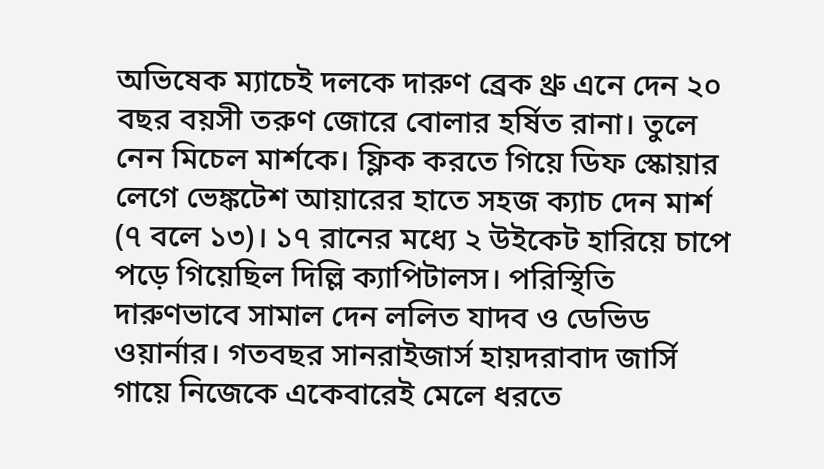অভিষেক ম্যাচেই দলকে দারুণ ব্রেক থ্রু এনে দেন ২০ বছর বয়সী তরুণ জোরে বোলার হর্ষিত রানা। তুলে নেন মিচেল মার্শকে। ফ্লিক করতে গিয়ে ডিফ স্কোয়ার লেগে ভেঙ্কটেশ আয়ারের হাতে সহজ ক্যাচ দেন মার্শ (৭ বলে ১৩)। ১৭ রানের মধ্যে ২ উইকেট হারিয়ে চাপে পড়ে গিয়েছিল দিল্লি ক্যাপিটালস। পরিস্থিতি দারুণভাবে সামাল দেন ললিত যাদব ও ডেভিড ওয়ার্নার। গতবছর সানরাইজার্স হায়দরাবাদ জার্সি গায়ে নিজেকে একেবারেই মেলে ধরতে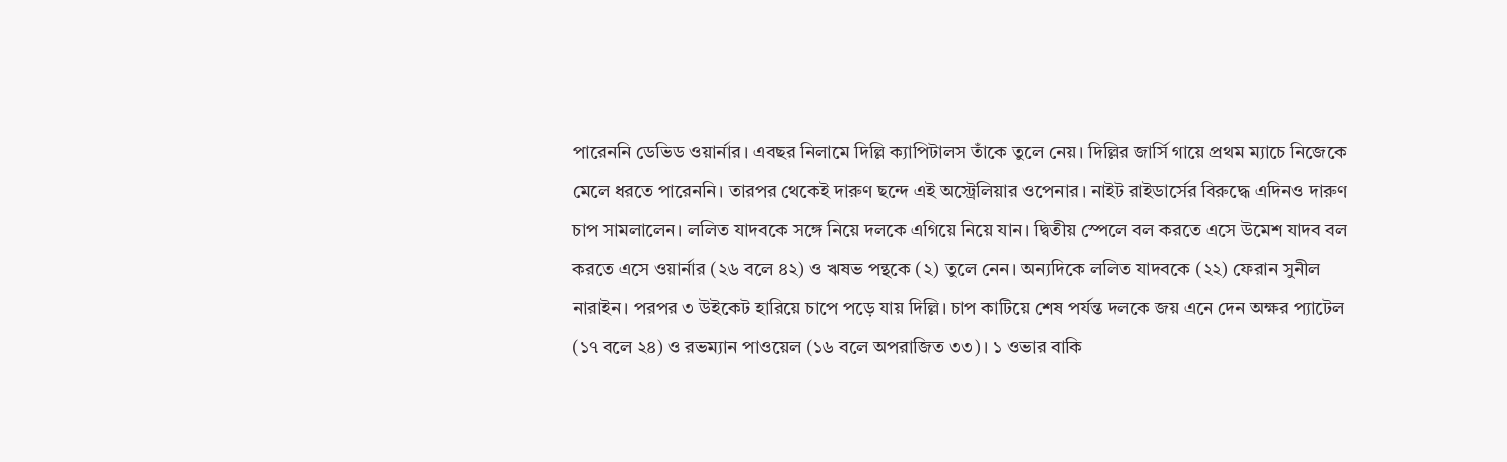পারেননি ডেভিড ওয়ার্নার। এবছর নিলামে দিল্লি ক্যাপিটালস তাঁকে তুলে নেয়। দিল্লির জার্সি গায়ে প্রথম ম্যাচে নিজেকে মেলে ধরতে পারেননি। তারপর থেকেই দারুণ ছন্দে এই অস্ট্রেলিয়ার ওপেনার। নাইট রাইডার্সের বিরুদ্ধে এদিনও দারুণ চাপ সামলালেন। ললিত যাদবকে সঙ্গে নিয়ে দলকে এগিয়ে নিয়ে যান। দ্বিতীয় স্পেলে বল করতে এসে উমেশ যাদব বল করতে এসে ওয়ার্নার (২৬ বলে ৪২) ও ঋষভ পন্থকে (২) তুলে নেন। অন্যদিকে ললিত যাদবকে (২২) ফেরান সুনীল নারাইন। পরপর ৩ উইকেট হারিয়ে চাপে পড়ে যায় দিল্লি। চাপ কাটিয়ে শেষ পর্যন্ত দলকে জয় এনে দেন অক্ষর প্যাটেল (১৭ বলে ২৪) ও রভম্যান পাওয়েল (১৬ বলে অপরাজিত ৩৩)। ১ ওভার বাকি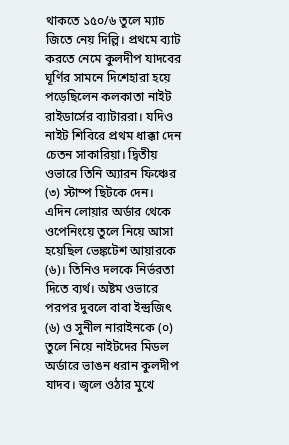থাকতে ১৫০/৬ তুলে ম্যাচ জিতে নেয় দিল্লি। প্রথমে ব্যাট করতে নেমে কুলদীপ যাদবের ঘূর্ণির সামনে দিশেহারা হয়ে পড়েছিলেন কলকাতা নাইট রাইডার্সের ব্যাটাররা। যদিও নাইট শিবিরে প্রথম ধাক্কা দেন চেতন সাকারিয়া। দ্বিতীয় ওভারে তিনি অ্যারন ফিঞ্চের (৩) স্টাম্প ছিটকে দেন। এদিন লোয়ার অর্ডার থেকে ওপেনিংয়ে তুলে নিয়ে আসা হয়েছিল ভেঙ্কটেশ আয়ারকে (৬)। তিনিও দলকে নির্ভরতা দিতে ব্যর্থ। অষ্টম ওভারে পরপর দুবলে বাবা ইন্দ্রজিৎ (৬) ও সুনীল নারাইনকে (০) তুলে নিয়ে নাইটদের মিডল অর্ডারে ভাঙন ধরান কুলদীপ যাদব। জ্বলে ওঠার মুখে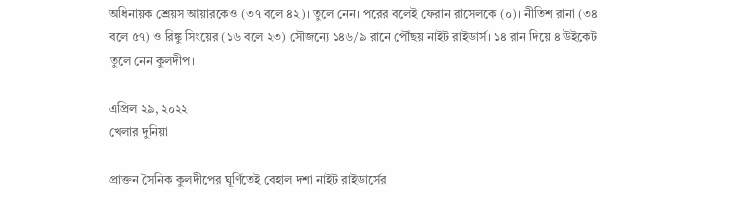অধিনায়ক শ্রেয়স আয়ারকেও (৩৭ বলে ৪২)। তুলে নেন। পরের বলেই ফেরান রাসেলকে (০)। নীতিশ রানা (৩৪ বলে ৫৭) ও রিঙ্কু সিংয়ের (১৬ বলে ২৩) সৌজন্যে ১৪৬/৯ রানে পৌঁছয় নাইট রাইডার্স। ১৪ রান দিয়ে ৪ উইকেট তুলে নেন কুলদীপ।

এপ্রিল ২৯, ২০২২
খেলার দুনিয়া

প্রাক্তন সৈনিক কুলদীপের ঘূর্ণিতেই বেহাল দশা নাইট রাইডার্সের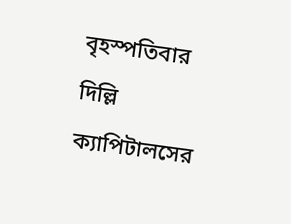বৃহস্পতিবার দিল্লি ক্যাপিটালসের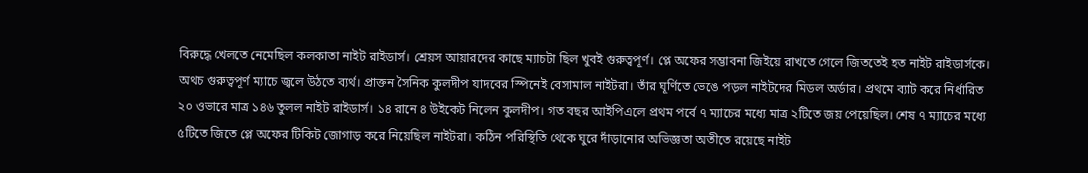বিরুদ্ধে খেলতে নেমেছিল কলকাতা নাইট রাইডার্স। শ্রেয়স আয়ারদের কাছে ম্যাচটা ছিল খুবই গুরুত্বপূর্ণ। প্লে অফের সম্ভাবনা জিইয়ে রাখতে গেলে জিততেই হত নাইট রাইডার্সকে। অথচ গুরুত্বপূর্ণ ম্যাচে জ্বলে উঠতে ব্যর্থ। প্রাক্তন সৈনিক কুলদীপ যাদবের স্পিনেই বেসামাল নাইটরা। তাঁর ঘূর্ণিতে ভেঙে পড়ল নাইটদের মিডল অর্ডার। প্রথমে ব্যাট করে নির্ধারিত ২০ ওভারে মাত্র ১৪৬ তুলল নাইট রাইডার্স। ১৪ রানে ৪ উইকেট নিলেন কুলদীপ। গত বছর আইপিএলে প্রথম পর্বে ৭ ম্যাচের মধ্যে মাত্র ২টিতে জয় পেয়েছিল। শেষ ৭ ম্যাচের মধ্যে ৫টিতে জিতে প্লে অফের টিকিট জোগাড় করে নিয়েছিল নাইটরা। কঠিন পরিস্থিতি থেকে ঘুরে দাঁড়ানোর অভিজ্ঞতা অতীতে রয়েছে নাইট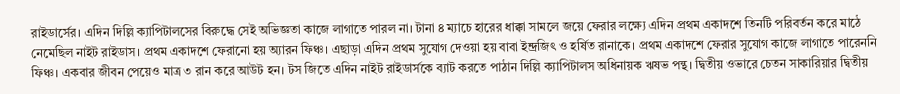রাইডার্সের। এদিন দিল্লি ক্যাপিটালসের বিরুদ্ধে সেই অভিজ্ঞতা কাজে লাগাতে পারল না। টানা ৪ ম্যাচে হারের ধাক্কা সামলে জয়ে ফেরার লক্ষ্যে এদিন প্রথম একাদশে তিনটি পরিবর্তন করে মাঠে নেমেছিল নাইট রাইডাস। প্রথম একাদশে ফেরানো হয় অ্যারন ফিঞ্চ। এছাড়া এদিন প্রথম সুযোগ দেওয়া হয় বাবা ইন্দ্রজিৎ ও হর্ষিত রানাকে। প্রথম একাদশে ফেরার সুযোগ কাজে লাগাতে পারেননি ফিঞ্চ। একবার জীবন পেয়েও মাত্র ৩ রান করে আউট হন। টস জিতে এদিন নাইট রাইডার্সকে ব্যাট করতে পাঠান দিল্লি ক্যাপিটালস অধিনায়ক ঋষভ পন্থ। দ্বিতীয় ওভারে চেতন সাকারিয়ার দ্বিতীয়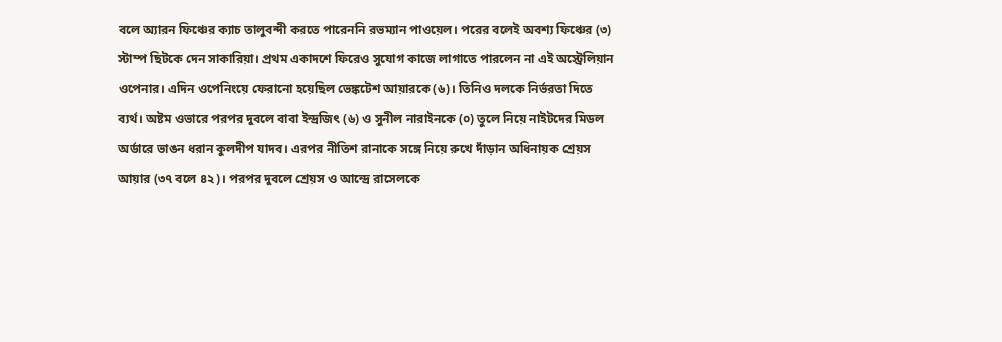বলে অ্যারন ফিঞ্চের ক্যাচ তালুবন্দী করতে পারেননি রভম্যান পাওয়েল। পরের বলেই অবশ্য ফিঞ্চের (৩) স্টাম্প ছিটকে দেন সাকারিয়া। প্রথম একাদশে ফিরেও সুযোগ কাজে লাগাতে পারলেন না এই অস্ট্রেলিয়ান ওপেনার। এদিন ওপেনিংয়ে ফেরানো হয়েছিল ভেঙ্কটেশ আয়ারকে (৬)। তিনিও দলকে নির্ভরতা দিতে ব্যর্থ। অষ্টম ওভারে পরপর দুবলে বাবা ইন্দ্রজিৎ (৬) ও সুনীল নারাইনকে (০) তুলে নিয়ে নাইটদের মিডল অর্ডারে ভাঙন ধরান কুলদীপ যাদব। এরপর নীতিশ রানাকে সঙ্গে নিয়ে রুখে দাঁড়ান অধিনায়ক শ্রেয়স আয়ার (৩৭ বলে ৪২)। পরপর দুবলে শ্রেয়স ও আন্দ্রে রাসেলকে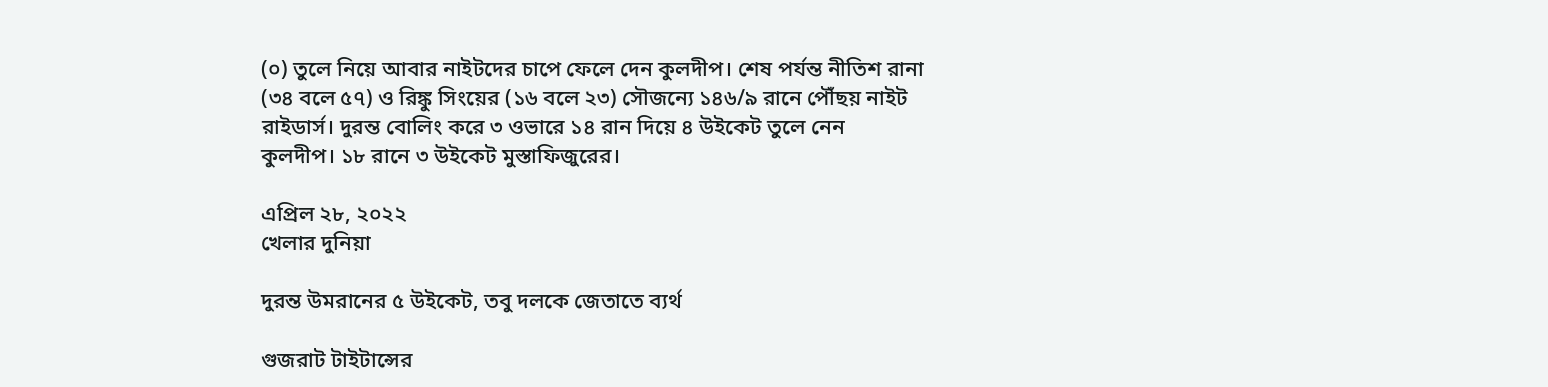(০) তুলে নিয়ে আবার নাইটদের চাপে ফেলে দেন কুলদীপ। শেষ পর্যন্ত নীতিশ রানা (৩৪ বলে ৫৭) ও রিঙ্কু সিংয়ের (১৬ বলে ২৩) সৌজন্যে ১৪৬/৯ রানে পৌঁছয় নাইট রাইডার্স। দুরন্ত বোলিং করে ৩ ওভারে ১৪ রান দিয়ে ৪ উইকেট তুলে নেন কুলদীপ। ১৮ রানে ৩ উইকেট মুস্তাফিজুরের।

এপ্রিল ২৮, ২০২২
খেলার দুনিয়া

দুরন্ত উমরানের ৫ উইকেট, তবু দলকে জেতাতে ব্যর্থ

গুজরাট টাইটান্সের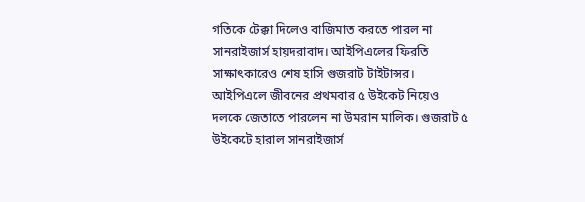গতিকে টেক্কা দিলেও বাজিমাত করতে পারল না সানরাইজার্স হায়দরাবাদ। আইপিএলের ফিরতি সাক্ষাৎকারেও শেষ হাসি গুজরাট টাইটান্সর। আইপিএলে জীবনের প্রথমবার ৫ উইকেট নিয়েও দলকে জেতাতে পারলেন না উমরান মালিক। গুজরাট ৫ উইকেটে হারাল সানরাইজার্স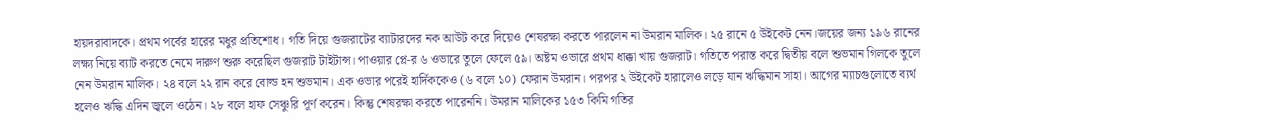হায়দরাবাদকে। প্রথম পর্বের হারের মধুর প্রতিশোধ। গতি দিয়ে গুজরাটের ব্যাটারদের নক আউট করে দিয়েও শেষরক্ষা করতে পারলেন না উমরান মালিক। ২৫ রানে ৫ উইকেট নেন।জয়ের জন্য ১৯৬ রানের লক্ষ্য নিয়ে ব্যাট করতে নেমে দারুণ শুরু করেছিল গুজরাট টাইটান্স। পাওয়ার প্লে-র ৬ ওভারে তুলে ফেলে ৫৯। অষ্টম ওভারে প্রথম ধাক্কা খায় গুজরাট। গতিতে পরাস্ত করে দ্বিতীয় বলে শুভমান গিলকে তুলে নেন উমরান মালিক। ২৪ বলে ২২ রান করে বোল্ড হন শুভমান। এক ওভার পরেই হার্দিককেও (৬ বলে ১০) ফেরান উমরান। পরপর ২ উইকেট হারালেও লড়ে যান ঋদ্ধিমান সাহা। আগের ম্যাচগুলোতে ব্যর্থ হলেও ঋদ্ধি এদিন জ্বলে ওঠেন। ২৮ বলে হাফ সেঞ্চুরি পূর্ণ করেন। কিন্তু শেষরক্ষা করতে পারেননি। উমরান মালিকের ১৫৩ কিমি গতির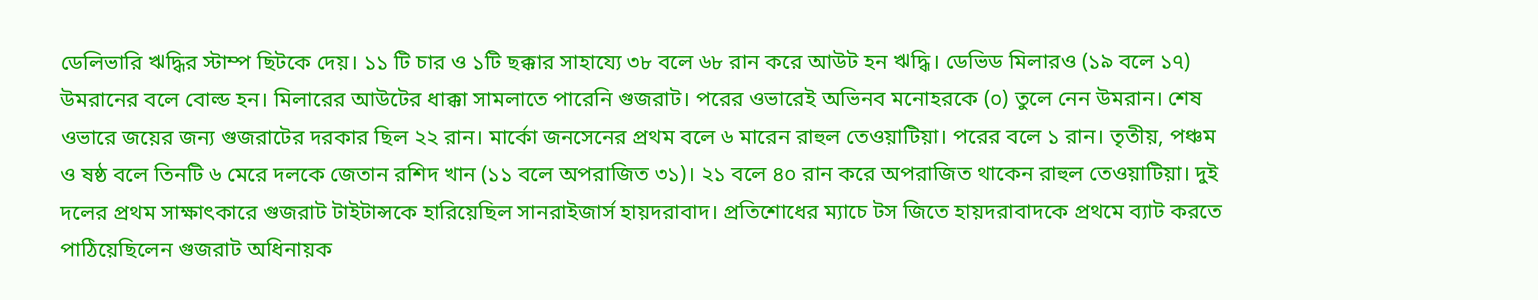ডেলিভারি ঋদ্ধির স্টাম্প ছিটকে দেয়। ১১ টি চার ও ১টি ছক্কার সাহায্যে ৩৮ বলে ৬৮ রান করে আউট হন ঋদ্ধি। ডেভিড মিলারও (১৯ বলে ১৭) উমরানের বলে বোল্ড হন। মিলারের আউটের ধাক্কা সামলাতে পারেনি গুজরাট। পরের ওভারেই অভিনব মনোহরকে (০) তুলে নেন উমরান। শেষ ওভারে জয়ের জন্য গুজরাটের দরকার ছিল ২২ রান। মার্কো জনসেনের প্রথম বলে ৬ মারেন রাহুল তেওয়াটিয়া। পরের বলে ১ রান। তৃতীয়, পঞ্চম ও ষষ্ঠ বলে তিনটি ৬ মেরে দলকে জেতান রশিদ খান (১১ বলে অপরাজিত ৩১)। ২১ বলে ৪০ রান করে অপরাজিত থাকেন রাহুল তেওয়াটিয়া। দুই দলের প্রথম সাক্ষাৎকারে গুজরাট টাইটান্সকে হারিয়েছিল সানরাইজার্স হায়দরাবাদ। প্রতিশোধের ম্যাচে টস জিতে হায়দরাবাদকে প্রথমে ব্যাট করতে পাঠিয়েছিলেন গুজরাট অধিনায়ক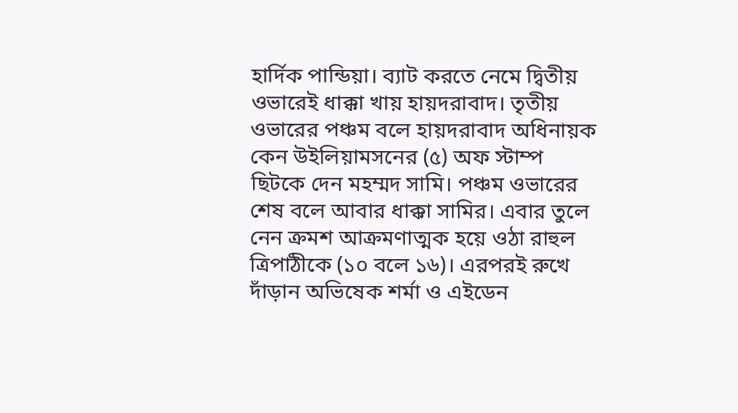হার্দিক পান্ডিয়া। ব্যাট করতে নেমে দ্বিতীয় ওভারেই ধাক্কা খায় হায়দরাবাদ। তৃতীয় ওভারের পঞ্চম বলে হায়দরাবাদ অধিনায়ক কেন উইলিয়ামসনের (৫) অফ স্টাম্প ছিটকে দেন মহম্মদ সামি। পঞ্চম ওভারের শেষ বলে আবার ধাক্কা সামির। এবার তুলে নেন ক্রমশ আক্রমণাত্মক হয়ে ওঠা রাহুল ত্রিপাঠীকে (১০ বলে ১৬)। এরপরই রুখে দাঁড়ান অভিষেক শর্মা ও এইডেন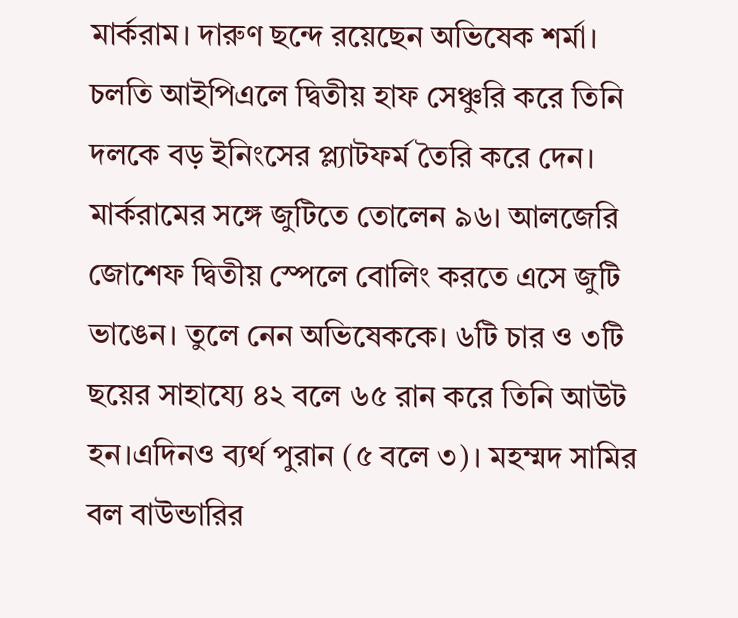মার্করাম। দারুণ ছন্দে রয়েছেন অভিষেক শর্মা। চলতি আইপিএলে দ্বিতীয় হাফ সেঞ্চুরি করে তিনি দলকে বড় ইনিংসের প্ল্যাটফর্ম তৈরি করে দেন। মার্করামের সঙ্গে জুটিতে তোলেন ৯৬। আলজেরি জোশেফ দ্বিতীয় স্পেলে বোলিং করতে এসে জুটি ভাঙেন। তুলে নেন অভিষেককে। ৬টি চার ও ৩টি ছয়ের সাহায্যে ৪২ বলে ৬৫ রান করে তিনি আউট হন।এদিনও ব্যর্থ পুরান (৫ বলে ৩)। মহম্মদ সামির বল বাউন্ডারির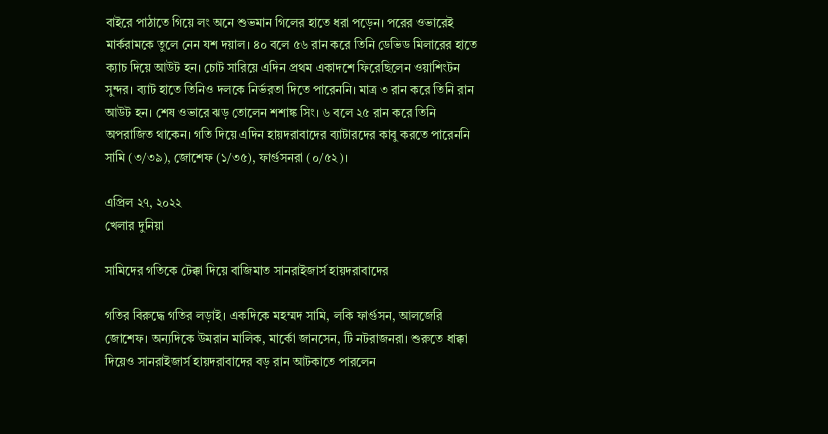বাইরে পাঠাতে গিয়ে লং অনে শুভমান গিলের হাতে ধরা পড়েন। পরের ওভারেই মার্করামকে তুলে নেন যশ দয়াল। ৪০ বলে ৫৬ রান করে তিনি ডেভিড মিলারের হাতে ক্যাচ দিয়ে আউট হন। চোট সারিয়ে এদিন প্রথম একাদশে ফিরেছিলেন ওয়াশিংটন সুন্দর। ব্যাট হাতে তিনিও দলকে নির্ভরতা দিতে পারেননি। মাত্র ৩ রান করে তিনি রান আউট হন। শেষ ওভারে ঝড় তোলেন শশাঙ্ক সিং। ৬ বলে ২৫ রান করে তিনি অপরাজিত থাকেন। গতি দিয়ে এদিন হায়দরাবাদের ব্যাটারদের কাবু করতে পারেননি সামি (৩/৩৯), জোশেফ (১/৩৫), ফার্গুসনরা (০/৫২)।

এপ্রিল ২৭, ২০২২
খেলার দুনিয়া

সামিদের গতিকে টেক্কা দিয়ে বাজিমাত সানরাইজার্স হায়দরাবাদের

গতির বিরুদ্ধে গতির লড়াই। একদিকে মহম্মদ সামি, লকি ফার্গুসন, আলজেরি জোশেফ। অন্যদিকে উমরান মালিক, মার্কো জানসেন, টি নটরাজনরা। শুরুতে ধাক্কা দিয়েও সানরাইজার্স হায়দরাবাদের বড় রান আটকাতে পারলেন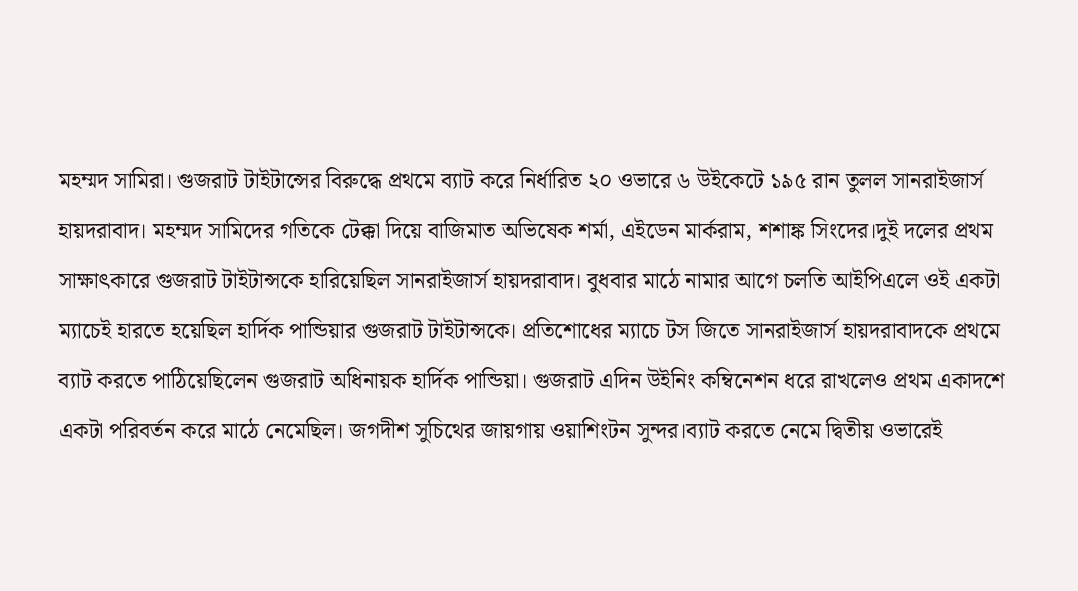মহম্মদ সামিরা। গুজরাট টাইটান্সের বিরুদ্ধে প্রথমে ব্যাট করে নির্ধারিত ২০ ওভারে ৬ উইকেটে ১৯৫ রান তুলল সানরাইজার্স হায়দরাবাদ। মহম্মদ সামিদের গতিকে টেক্কা দিয়ে বাজিমাত অভিষেক শর্মা, এইডেন মার্করাম, শশাঙ্ক সিংদের।দুই দলের প্রথম সাক্ষাৎকারে গুজরাট টাইটান্সকে হারিয়েছিল সানরাইজার্স হায়দরাবাদ। বুধবার মাঠে নামার আগে চলতি আইপিএলে ওই একটা ম্যাচেই হারতে হয়েছিল হার্দিক পান্ডিয়ার গুজরাট টাইটান্সকে। প্রতিশোধের ম্যাচে টস জিতে সানরাইজার্স হায়দরাবাদকে প্রথমে ব্যাট করতে পাঠিয়েছিলেন গুজরাট অধিনায়ক হার্দিক পান্ডিয়া। গুজরাট এদিন উইনিং কম্বিনেশন ধরে রাখলেও প্রথম একাদশে একটা পরিবর্তন করে মাঠে নেমেছিল। জগদীশ সুচিথের জায়গায় ওয়াশিংটন সুন্দর।ব্যাট করতে নেমে দ্বিতীয় ওভারেই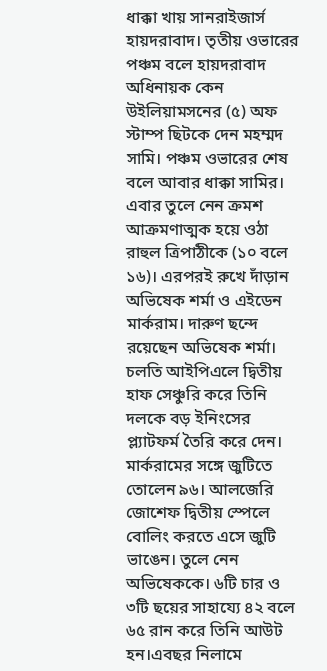ধাক্কা খায় সানরাইজার্স হায়দরাবাদ। তৃতীয় ওভারের পঞ্চম বলে হায়দরাবাদ অধিনায়ক কেন উইলিয়ামসনের (৫) অফ স্টাম্প ছিটকে দেন মহম্মদ সামি। পঞ্চম ওভারের শেষ বলে আবার ধাক্কা সামির। এবার তুলে নেন ক্রমশ আক্রমণাত্মক হয়ে ওঠা রাহুল ত্রিপাঠীকে (১০ বলে ১৬)। এরপরই রুখে দাঁড়ান অভিষেক শর্মা ও এইডেন মার্করাম। দারুণ ছন্দে রয়েছেন অভিষেক শর্মা। চলতি আইপিএলে দ্বিতীয় হাফ সেঞ্চুরি করে তিনি দলকে বড় ইনিংসের প্ল্যাটফর্ম তৈরি করে দেন। মার্করামের সঙ্গে জুটিতে তোলেন ৯৬। আলজেরি জোশেফ দ্বিতীয় স্পেলে বোলিং করতে এসে জুটি ভাঙেন। তুলে নেন অভিষেককে। ৬টি চার ও ৩টি ছয়ের সাহায্যে ৪২ বলে ৬৫ রান করে তিনি আউট হন।এবছর নিলামে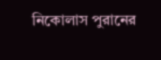নিকোলাস পুরানের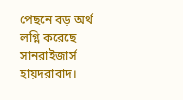পেছনে বড় অর্থ লগ্নি করেছে সানরাইজার্স হায়দরাবাদ।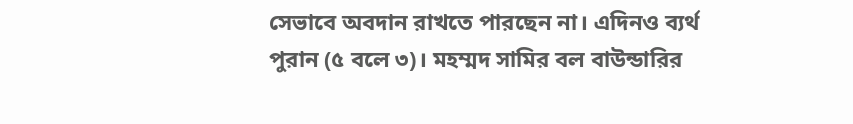সেভাবে অবদান রাখতে পারছেন না। এদিনও ব্যর্থ পুরান (৫ বলে ৩)। মহম্মদ সামির বল বাউন্ডারির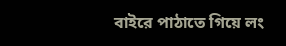বাইরে পাঠাতে গিয়ে লং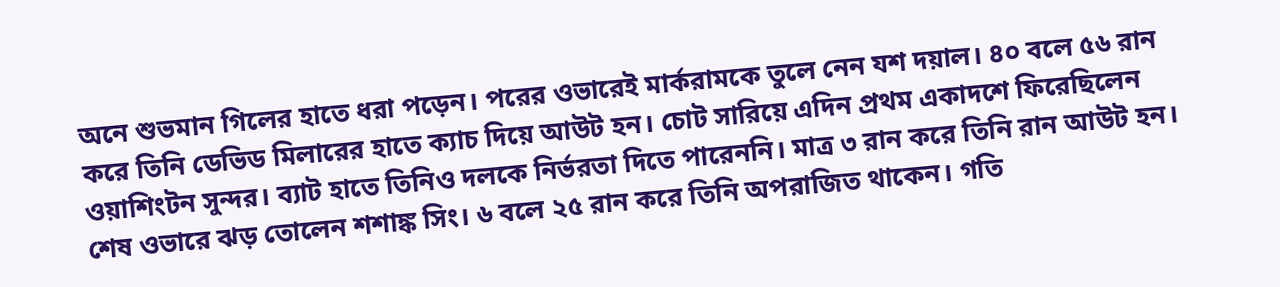অনে শুভমান গিলের হাতে ধরা পড়েন। পরের ওভারেই মার্করামকে তুলে নেন যশ দয়াল। ৪০ বলে ৫৬ রান করে তিনি ডেভিড মিলারের হাতে ক্যাচ দিয়ে আউট হন। চোট সারিয়ে এদিন প্রথম একাদশে ফিরেছিলেন ওয়াশিংটন সুন্দর। ব্যাট হাতে তিনিও দলকে নির্ভরতা দিতে পারেননি। মাত্র ৩ রান করে তিনি রান আউট হন। শেষ ওভারে ঝড় তোলেন শশাঙ্ক সিং। ৬ বলে ২৫ রান করে তিনি অপরাজিত থাকেন। গতি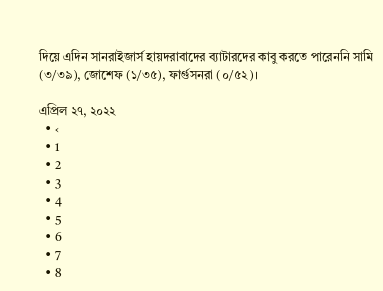দিয়ে এদিন সানরাইজার্স হায়দরাবাদের ব্যাটারদের কাবু করতে পারেননি সামি (৩/৩৯), জোশেফ (১/৩৫), ফার্গুসনরা (০/৫২)।

এপ্রিল ২৭, ২০২২
  • ‹
  • 1
  • 2
  • 3
  • 4
  • 5
  • 6
  • 7
  • 8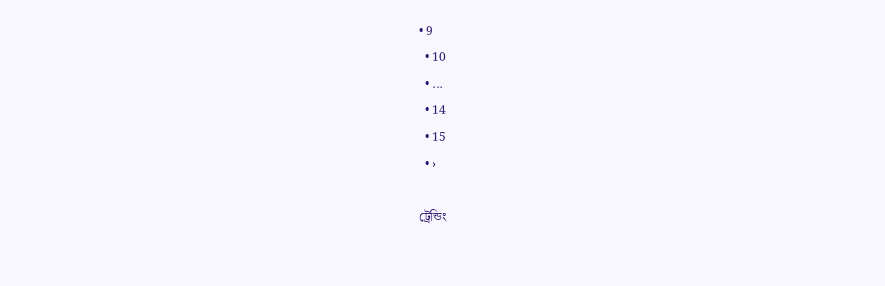• 9
  • 10
  • ...
  • 14
  • 15
  • ›

ট্রেন্ডিং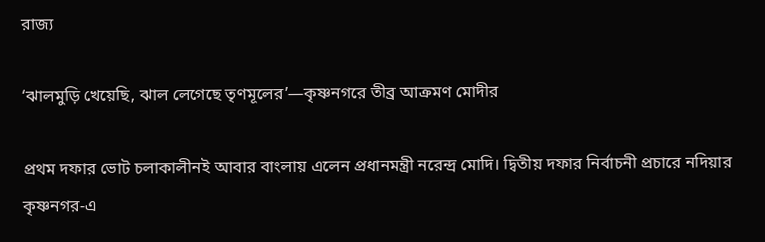রাজ্য

‘ঝালমুড়ি খেয়েছি, ঝাল লেগেছে তৃণমূলের’—কৃষ্ণনগরে তীব্র আক্রমণ মোদীর

প্রথম দফার ভোট চলাকালীনই আবার বাংলায় এলেন প্রধানমন্ত্রী নরেন্দ্র মোদি। দ্বিতীয় দফার নির্বাচনী প্রচারে নদিয়ার কৃষ্ণনগর-এ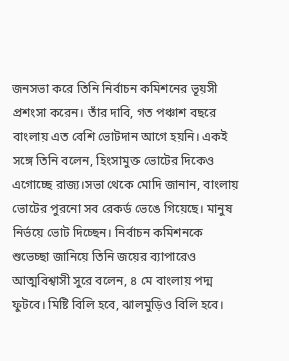জনসভা করে তিনি নির্বাচন কমিশনের ভূয়সী প্রশংসা করেন। তাঁর দাবি, গত পঞ্চাশ বছরে বাংলায় এত বেশি ভোটদান আগে হয়নি। একই সঙ্গে তিনি বলেন, হিংসামুক্ত ভোটের দিকেও এগোচ্ছে রাজ্য।সভা থেকে মোদি জানান, বাংলায় ভোটের পুরনো সব রেকর্ড ভেঙে গিয়েছে। মানুষ নির্ভয়ে ভোট দিচ্ছেন। নির্বাচন কমিশনকে শুভেচ্ছা জানিয়ে তিনি জয়ের ব্যাপারেও আত্মবিশ্বাসী সুরে বলেন, ৪ মে বাংলায় পদ্ম ফুটবে। মিষ্টি বিলি হবে, ঝালমুড়িও বিলি হবে।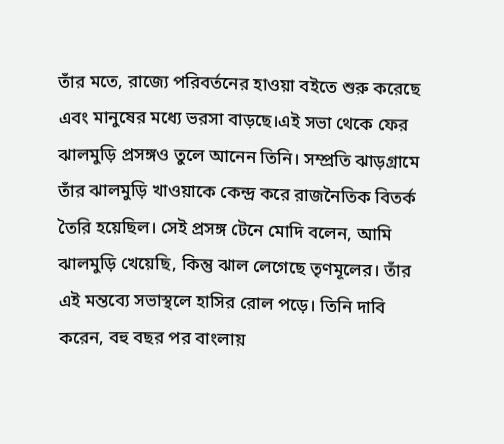তাঁর মতে, রাজ্যে পরিবর্তনের হাওয়া বইতে শুরু করেছে এবং মানুষের মধ্যে ভরসা বাড়ছে।এই সভা থেকে ফের ঝালমুড়ি প্রসঙ্গও তুলে আনেন তিনি। সম্প্রতি ঝাড়গ্রামে তাঁর ঝালমুড়ি খাওয়াকে কেন্দ্র করে রাজনৈতিক বিতর্ক তৈরি হয়েছিল। সেই প্রসঙ্গ টেনে মোদি বলেন, আমি ঝালমুড়ি খেয়েছি, কিন্তু ঝাল লেগেছে তৃণমূলের। তাঁর এই মন্তব্যে সভাস্থলে হাসির রোল পড়ে। তিনি দাবি করেন, বহু বছর পর বাংলায়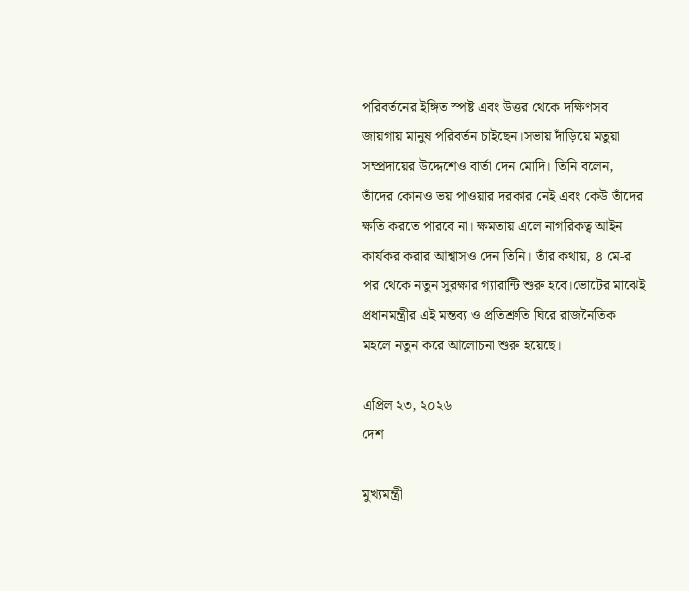পরিবর্তনের ইঙ্গিত স্পষ্ট এবং উত্তর থেকে দক্ষিণসব জায়গায় মানুষ পরিবর্তন চাইছেন।সভায় দাঁড়িয়ে মতুয়া সম্প্রদায়ের উদ্দেশেও বার্তা দেন মোদি। তিনি বলেন, তাঁদের কোনও ভয় পাওয়ার দরকার নেই এবং কেউ তাঁদের ক্ষতি করতে পারবে না। ক্ষমতায় এলে নাগরিকত্ব আইন কার্যকর করার আশ্বাসও দেন তিনি। তাঁর কথায়, ৪ মে-র পর থেকে নতুন সুরক্ষার গ্যারান্টি শুরু হবে।ভোটের মাঝেই প্রধানমন্ত্রীর এই মন্তব্য ও প্রতিশ্রুতি ঘিরে রাজনৈতিক মহলে নতুন করে আলোচনা শুরু হয়েছে।

এপ্রিল ২৩, ২০২৬
দেশ

মুখ্যমন্ত্রী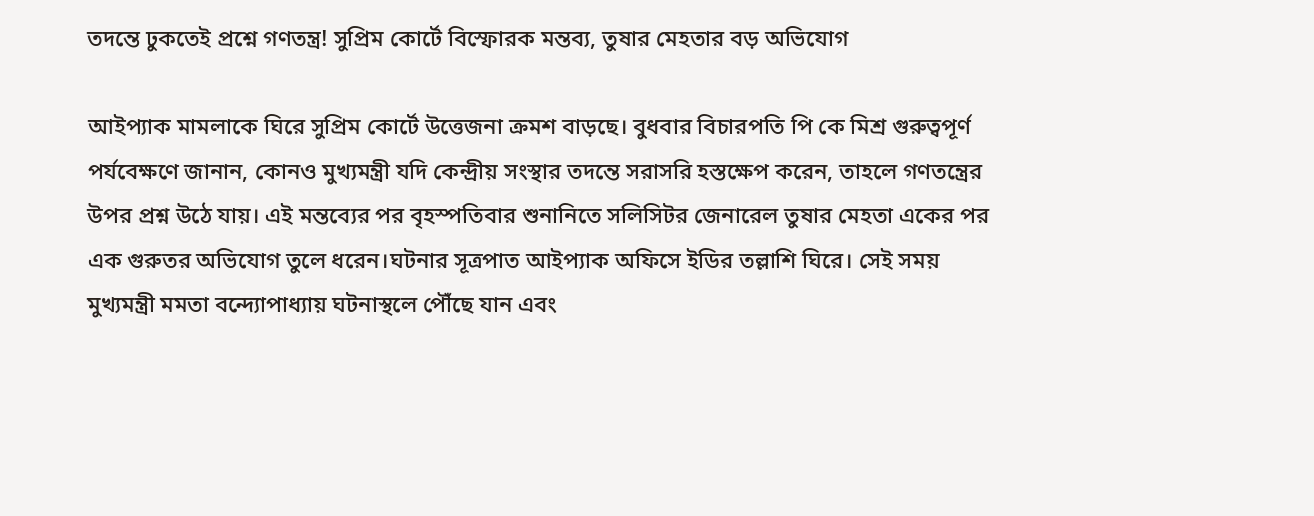তদন্তে ঢুকতেই প্রশ্নে গণতন্ত্র! সুপ্রিম কোর্টে বিস্ফোরক মন্তব্য, তুষার মেহতার বড় অভিযোগ

আইপ্যাক মামলাকে ঘিরে সুপ্রিম কোর্টে উত্তেজনা ক্রমশ বাড়ছে। বুধবার বিচারপতি পি কে মিশ্র গুরুত্বপূর্ণ পর্যবেক্ষণে জানান, কোনও মুখ্যমন্ত্রী যদি কেন্দ্রীয় সংস্থার তদন্তে সরাসরি হস্তক্ষেপ করেন, তাহলে গণতন্ত্রের উপর প্রশ্ন উঠে যায়। এই মন্তব্যের পর বৃহস্পতিবার শুনানিতে সলিসিটর জেনারেল তুষার মেহতা একের পর এক গুরুতর অভিযোগ তুলে ধরেন।ঘটনার সূত্রপাত আইপ্যাক অফিসে ইডির তল্লাশি ঘিরে। সেই সময় মুখ্যমন্ত্রী মমতা বন্দ্যোপাধ্যায় ঘটনাস্থলে পৌঁছে যান এবং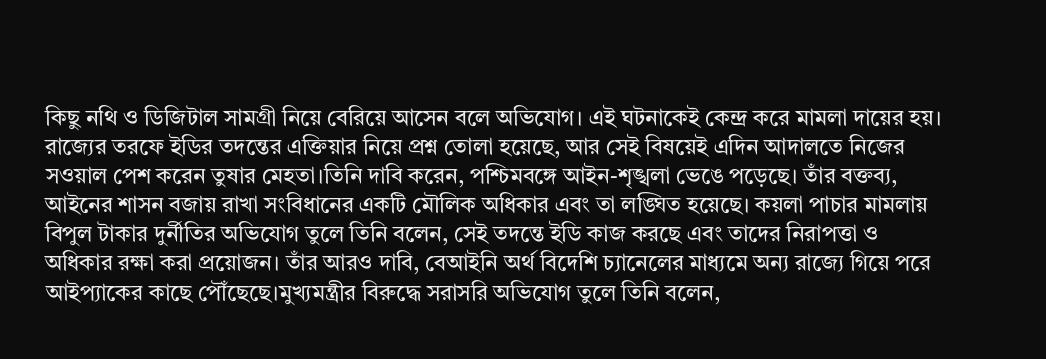কিছু নথি ও ডিজিটাল সামগ্রী নিয়ে বেরিয়ে আসেন বলে অভিযোগ। এই ঘটনাকেই কেন্দ্র করে মামলা দায়ের হয়। রাজ্যের তরফে ইডির তদন্তের এক্তিয়ার নিয়ে প্রশ্ন তোলা হয়েছে, আর সেই বিষয়েই এদিন আদালতে নিজের সওয়াল পেশ করেন তুষার মেহতা।তিনি দাবি করেন, পশ্চিমবঙ্গে আইন-শৃঙ্খলা ভেঙে পড়েছে। তাঁর বক্তব্য, আইনের শাসন বজায় রাখা সংবিধানের একটি মৌলিক অধিকার এবং তা লঙ্ঘিত হয়েছে। কয়লা পাচার মামলায় বিপুল টাকার দুর্নীতির অভিযোগ তুলে তিনি বলেন, সেই তদন্তে ইডি কাজ করছে এবং তাদের নিরাপত্তা ও অধিকার রক্ষা করা প্রয়োজন। তাঁর আরও দাবি, বেআইনি অর্থ বিদেশি চ্যানেলের মাধ্যমে অন্য রাজ্যে গিয়ে পরে আইপ্যাকের কাছে পৌঁছেছে।মুখ্যমন্ত্রীর বিরুদ্ধে সরাসরি অভিযোগ তুলে তিনি বলেন,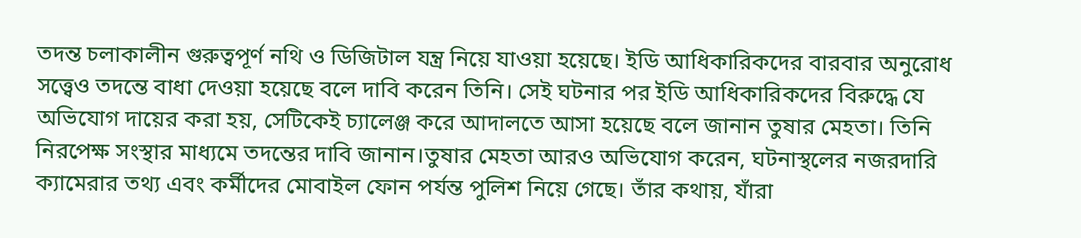তদন্ত চলাকালীন গুরুত্বপূর্ণ নথি ও ডিজিটাল যন্ত্র নিয়ে যাওয়া হয়েছে। ইডি আধিকারিকদের বারবার অনুরোধ সত্ত্বেও তদন্তে বাধা দেওয়া হয়েছে বলে দাবি করেন তিনি। সেই ঘটনার পর ইডি আধিকারিকদের বিরুদ্ধে যে অভিযোগ দায়ের করা হয়, সেটিকেই চ্যালেঞ্জ করে আদালতে আসা হয়েছে বলে জানান তুষার মেহতা। তিনি নিরপেক্ষ সংস্থার মাধ্যমে তদন্তের দাবি জানান।তুষার মেহতা আরও অভিযোগ করেন, ঘটনাস্থলের নজরদারি ক্যামেরার তথ্য এবং কর্মীদের মোবাইল ফোন পর্যন্ত পুলিশ নিয়ে গেছে। তাঁর কথায়, যাঁরা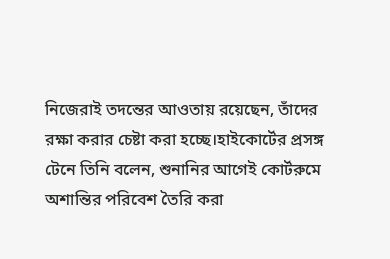নিজেরাই তদন্তের আওতায় রয়েছেন, তাঁদের রক্ষা করার চেষ্টা করা হচ্ছে।হাইকোর্টের প্রসঙ্গ টেনে তিনি বলেন, শুনানির আগেই কোর্টরুমে অশান্তির পরিবেশ তৈরি করা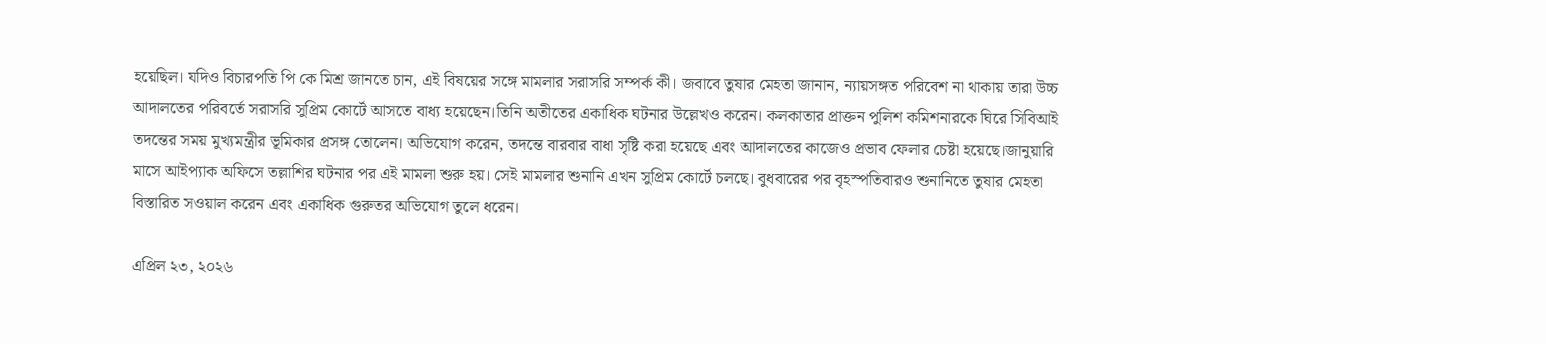হয়েছিল। যদিও বিচারপতি পি কে মিশ্র জানতে চান, এই বিষয়ের সঙ্গে মামলার সরাসরি সম্পর্ক কী। জবাবে তুষার মেহতা জানান, ন্যায়সঙ্গত পরিবেশ না থাকায় তারা উচ্চ আদালতের পরিবর্তে সরাসরি সুপ্রিম কোর্টে আসতে বাধ্য হয়েছেন।তিনি অতীতের একাধিক ঘটনার উল্লেখও করেন। কলকাতার প্রাক্তন পুলিশ কমিশনারকে ঘিরে সিবিআই তদন্তের সময় মুখ্যমন্ত্রীর ভূমিকার প্রসঙ্গ তোলেন। অভিযোগ করেন, তদন্তে বারবার বাধা সৃষ্টি করা হয়েছে এবং আদালতের কাজেও প্রভাব ফেলার চেষ্টা হয়েছে।জানুয়ারি মাসে আইপ্যাক অফিসে তল্লাশির ঘটনার পর এই মামলা শুরু হয়। সেই মামলার শুনানি এখন সুপ্রিম কোর্টে চলছে। বুধবারের পর বৃহস্পতিবারও শুনানিতে তুষার মেহতা বিস্তারিত সওয়াল করেন এবং একাধিক গুরুতর অভিযোগ তুলে ধরেন।

এপ্রিল ২৩, ২০২৬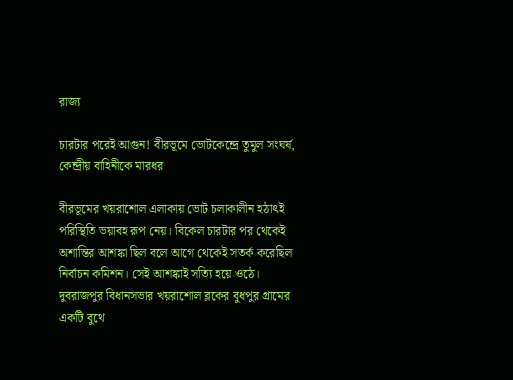রাজ্য

চারটার পরেই আগুন! বীরভূমে ভোটকেন্দ্রে তুমুল সংঘর্ষ, কেন্দ্রীয় বাহিনীকে মারধর

বীরভূমের খয়রাশোল এলাকায় ভোট চলাকালীন হঠাৎই পরিস্থিতি ভয়াবহ রূপ নেয়। বিকেল চারটার পর থেকেই অশান্তির আশঙ্কা ছিল বলে আগে থেকেই সতর্ক করেছিল নির্বাচন কমিশন। সেই আশঙ্কাই সত্যি হয়ে ওঠে। দুবরাজপুর বিধানসভার খয়রাশোল ব্লকের বুধপুর গ্রামের একটি বুথে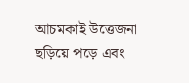আচমকাই উত্তেজনা ছড়িয়ে পড়ে এবং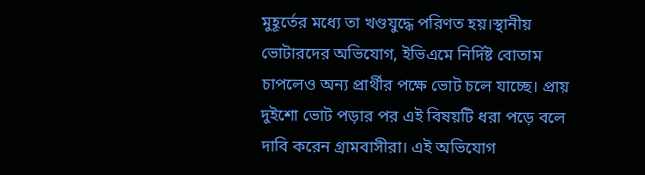মুহূর্তের মধ্যে তা খণ্ডযুদ্ধে পরিণত হয়।স্থানীয় ভোটারদের অভিযোগ, ইভিএমে নির্দিষ্ট বোতাম চাপলেও অন্য প্রার্থীর পক্ষে ভোট চলে যাচ্ছে। প্রায় দুইশো ভোট পড়ার পর এই বিষয়টি ধরা পড়ে বলে দাবি করেন গ্রামবাসীরা। এই অভিযোগ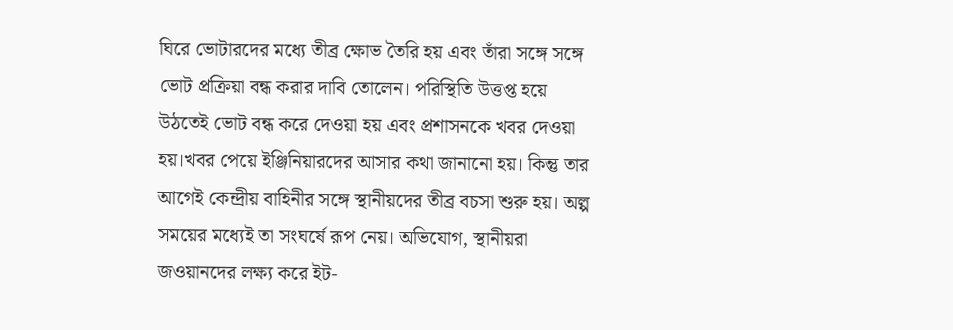ঘিরে ভোটারদের মধ্যে তীব্র ক্ষোভ তৈরি হয় এবং তাঁরা সঙ্গে সঙ্গে ভোট প্রক্রিয়া বন্ধ করার দাবি তোলেন। পরিস্থিতি উত্তপ্ত হয়ে উঠতেই ভোট বন্ধ করে দেওয়া হয় এবং প্রশাসনকে খবর দেওয়া হয়।খবর পেয়ে ইঞ্জিনিয়ারদের আসার কথা জানানো হয়। কিন্তু তার আগেই কেন্দ্রীয় বাহিনীর সঙ্গে স্থানীয়দের তীব্র বচসা শুরু হয়। অল্প সময়ের মধ্যেই তা সংঘর্ষে রূপ নেয়। অভিযোগ, স্থানীয়রা জওয়ানদের লক্ষ্য করে ইট-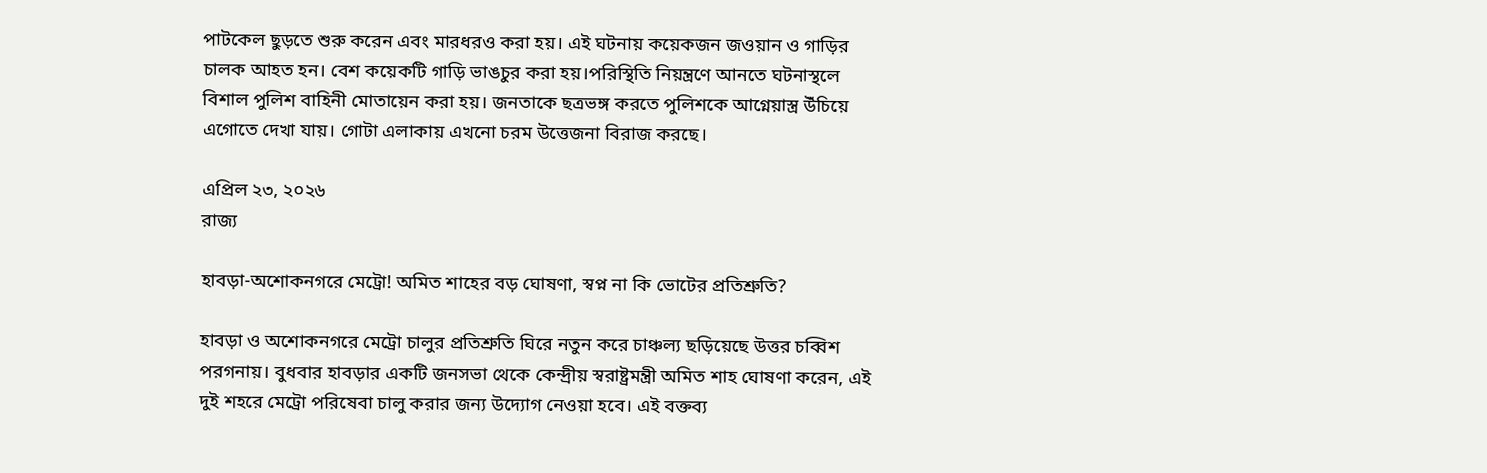পাটকেল ছুড়তে শুরু করেন এবং মারধরও করা হয়। এই ঘটনায় কয়েকজন জওয়ান ও গাড়ির চালক আহত হন। বেশ কয়েকটি গাড়ি ভাঙচুর করা হয়।পরিস্থিতি নিয়ন্ত্রণে আনতে ঘটনাস্থলে বিশাল পুলিশ বাহিনী মোতায়েন করা হয়। জনতাকে ছত্রভঙ্গ করতে পুলিশকে আগ্নেয়াস্ত্র উঁচিয়ে এগোতে দেখা যায়। গোটা এলাকায় এখনো চরম উত্তেজনা বিরাজ করছে।

এপ্রিল ২৩, ২০২৬
রাজ্য

হাবড়া-অশোকনগরে মেট্রো! অমিত শাহের বড় ঘোষণা, স্বপ্ন না কি ভোটের প্রতিশ্রুতি?

হাবড়া ও অশোকনগরে মেট্রো চালুর প্রতিশ্রুতি ঘিরে নতুন করে চাঞ্চল্য ছড়িয়েছে উত্তর চব্বিশ পরগনায়। বুধবার হাবড়ার একটি জনসভা থেকে কেন্দ্রীয় স্বরাষ্ট্রমন্ত্রী অমিত শাহ ঘোষণা করেন, এই দুই শহরে মেট্রো পরিষেবা চালু করার জন্য উদ্যোগ নেওয়া হবে। এই বক্তব্য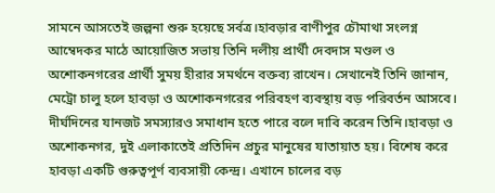সামনে আসতেই জল্পনা শুরু হয়েছে সর্বত্র।হাবড়ার বাণীপুর চৌমাথা সংলগ্ন আম্বেদকর মাঠে আয়োজিত সভায় তিনি দলীয় প্রার্থী দেবদাস মণ্ডল ও অশোকনগরের প্রার্থী সুময় হীরার সমর্থনে বক্তব্য রাখেন। সেখানেই তিনি জানান, মেট্রো চালু হলে হাবড়া ও অশোকনগরের পরিবহণ ব্যবস্থায় বড় পরিবর্তন আসবে। দীর্ঘদিনের যানজট সমস্যারও সমাধান হতে পারে বলে দাবি করেন তিনি।হাবড়া ও অশোকনগর, দুই এলাকাতেই প্রতিদিন প্রচুর মানুষের যাতায়াত হয়। বিশেষ করে হাবড়া একটি গুরুত্বপূর্ণ ব্যবসায়ী কেন্দ্র। এখানে চালের বড়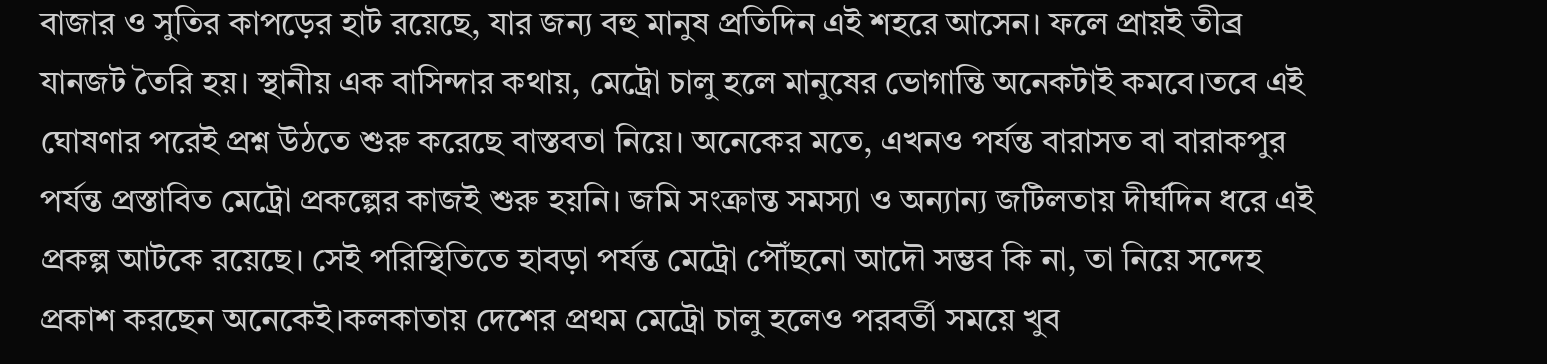বাজার ও সুতির কাপড়ের হাট রয়েছে, যার জন্য বহু মানুষ প্রতিদিন এই শহরে আসেন। ফলে প্রায়ই তীব্র যানজট তৈরি হয়। স্থানীয় এক বাসিন্দার কথায়, মেট্রো চালু হলে মানুষের ভোগান্তি অনেকটাই কমবে।তবে এই ঘোষণার পরেই প্রশ্ন উঠতে শুরু করেছে বাস্তবতা নিয়ে। অনেকের মতে, এখনও পর্যন্ত বারাসত বা বারাকপুর পর্যন্ত প্রস্তাবিত মেট্রো প্রকল্পের কাজই শুরু হয়নি। জমি সংক্রান্ত সমস্যা ও অন্যান্য জটিলতায় দীর্ঘদিন ধরে এই প্রকল্প আটকে রয়েছে। সেই পরিস্থিতিতে হাবড়া পর্যন্ত মেট্রো পৌঁছনো আদৌ সম্ভব কি না, তা নিয়ে সন্দেহ প্রকাশ করছেন অনেকেই।কলকাতায় দেশের প্রথম মেট্রো চালু হলেও পরবর্তী সময়ে খুব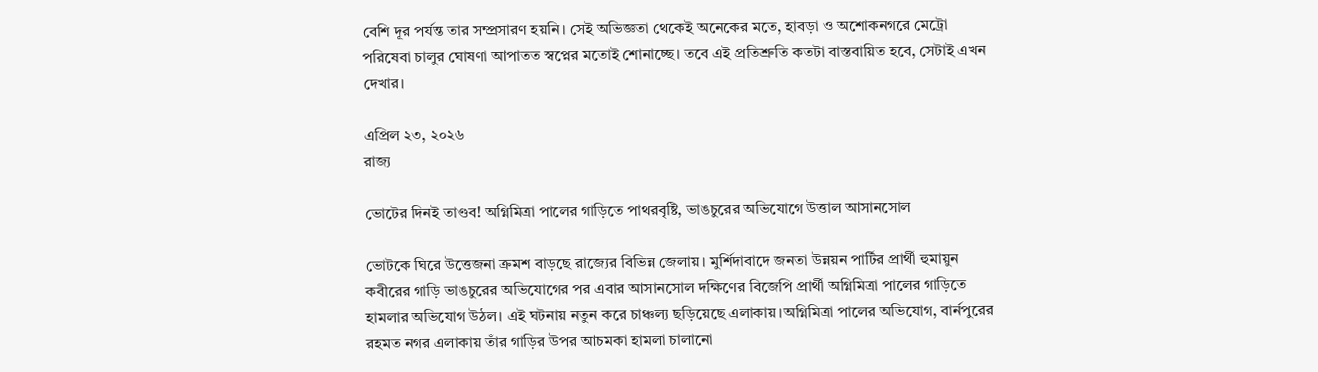বেশি দূর পর্যন্ত তার সম্প্রসারণ হয়নি। সেই অভিজ্ঞতা থেকেই অনেকের মতে, হাবড়া ও অশোকনগরে মেট্রো পরিষেবা চালুর ঘোষণা আপাতত স্বপ্নের মতোই শোনাচ্ছে। তবে এই প্রতিশ্রুতি কতটা বাস্তবায়িত হবে, সেটাই এখন দেখার।

এপ্রিল ২৩, ২০২৬
রাজ্য

ভোটের দিনই তাণ্ডব! অগ্নিমিত্রা পালের গাড়িতে পাথরবৃষ্টি, ভাঙচুরের অভিযোগে উত্তাল আসানসোল

ভোটকে ঘিরে উত্তেজনা ক্রমশ বাড়ছে রাজ্যের বিভিন্ন জেলায়। মুর্শিদাবাদে জনতা উন্নয়ন পার্টির প্রার্থী হুমায়ুন কবীরের গাড়ি ভাঙচুরের অভিযোগের পর এবার আসানসোল দক্ষিণের বিজেপি প্রার্থী অগ্নিমিত্রা পালের গাড়িতে হামলার অভিযোগ উঠল। এই ঘটনায় নতুন করে চাঞ্চল্য ছড়িয়েছে এলাকায়।অগ্নিমিত্রা পালের অভিযোগ, বার্নপুরের রহমত নগর এলাকায় তাঁর গাড়ির উপর আচমকা হামলা চালানো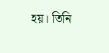হয়। তিনি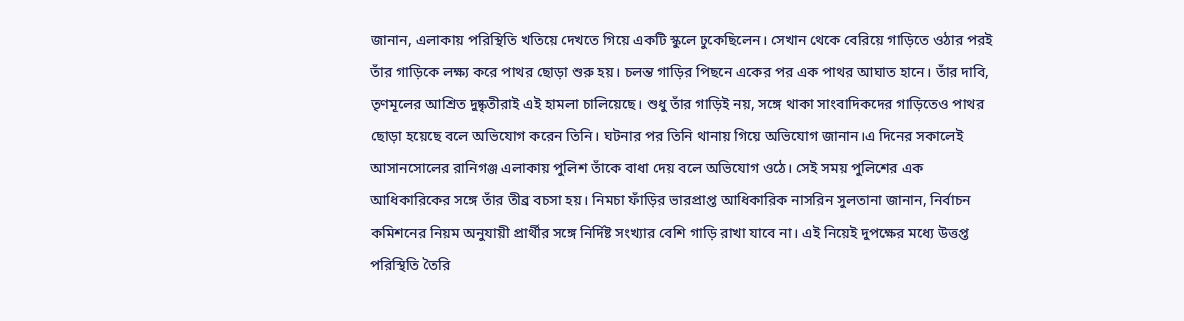জানান, এলাকায় পরিস্থিতি খতিয়ে দেখতে গিয়ে একটি স্কুলে ঢুকেছিলেন। সেখান থেকে বেরিয়ে গাড়িতে ওঠার পরই তাঁর গাড়িকে লক্ষ্য করে পাথর ছোড়া শুরু হয়। চলন্ত গাড়ির পিছনে একের পর এক পাথর আঘাত হানে। তাঁর দাবি, তৃণমূলের আশ্রিত দুষ্কৃতীরাই এই হামলা চালিয়েছে। শুধু তাঁর গাড়িই নয়, সঙ্গে থাকা সাংবাদিকদের গাড়িতেও পাথর ছোড়া হয়েছে বলে অভিযোগ করেন তিনি। ঘটনার পর তিনি থানায় গিয়ে অভিযোগ জানান।এ দিনের সকালেই আসানসোলের রানিগঞ্জ এলাকায় পুলিশ তাঁকে বাধা দেয় বলে অভিযোগ ওঠে। সেই সময় পুলিশের এক আধিকারিকের সঙ্গে তাঁর তীব্র বচসা হয়। নিমচা ফাঁড়ির ভারপ্রাপ্ত আধিকারিক নাসরিন সুলতানা জানান, নির্বাচন কমিশনের নিয়ম অনুযায়ী প্রার্থীর সঙ্গে নির্দিষ্ট সংখ্যার বেশি গাড়ি রাখা যাবে না। এই নিয়েই দুপক্ষের মধ্যে উত্তপ্ত পরিস্থিতি তৈরি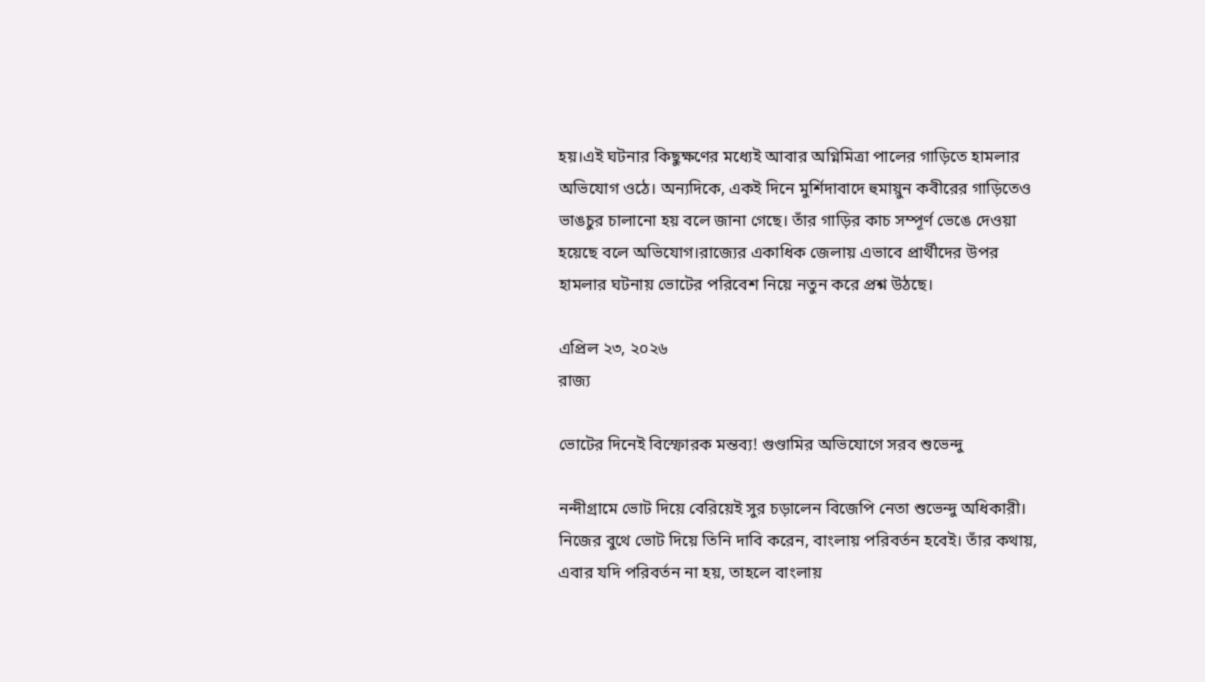হয়।এই ঘটনার কিছুক্ষণের মধ্যেই আবার অগ্নিমিত্রা পালের গাড়িতে হামলার অভিযোগ ওঠে। অন্যদিকে, একই দিনে মুর্শিদাবাদে হুমায়ুন কবীরের গাড়িতেও ভাঙচুর চালানো হয় বলে জানা গেছে। তাঁর গাড়ির কাচ সম্পূর্ণ ভেঙে দেওয়া হয়েছে বলে অভিযোগ।রাজ্যের একাধিক জেলায় এভাবে প্রার্থীদের উপর হামলার ঘটনায় ভোটের পরিবেশ নিয়ে নতুন করে প্রশ্ন উঠছে।

এপ্রিল ২৩, ২০২৬
রাজ্য

ভোটের দিনেই বিস্ফোরক মন্তব্য! গুণ্ডামির অভিযোগে সরব শুভেন্দু

নন্দীগ্রামে ভোট দিয়ে বেরিয়েই সুর চড়ালেন বিজেপি নেতা শুভেন্দু অধিকারী। নিজের বুথে ভোট দিয়ে তিনি দাবি করেন, বাংলায় পরিবর্তন হবেই। তাঁর কথায়, এবার যদি পরিবর্তন না হয়, তাহলে বাংলায়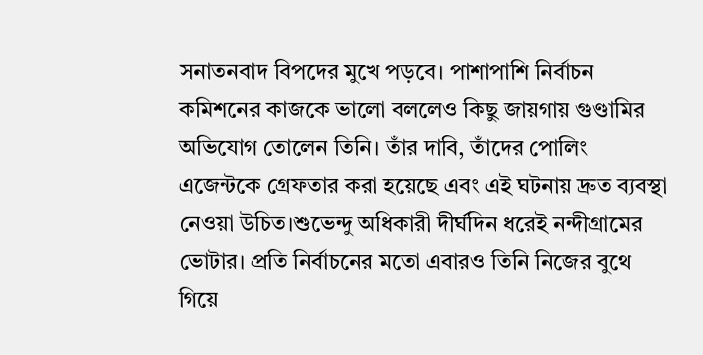সনাতনবাদ বিপদের মুখে পড়বে। পাশাপাশি নির্বাচন কমিশনের কাজকে ভালো বললেও কিছু জায়গায় গুণ্ডামির অভিযোগ তোলেন তিনি। তাঁর দাবি, তাঁদের পোলিং এজেন্টকে গ্রেফতার করা হয়েছে এবং এই ঘটনায় দ্রুত ব্যবস্থা নেওয়া উচিত।শুভেন্দু অধিকারী দীর্ঘদিন ধরেই নন্দীগ্রামের ভোটার। প্রতি নির্বাচনের মতো এবারও তিনি নিজের বুথে গিয়ে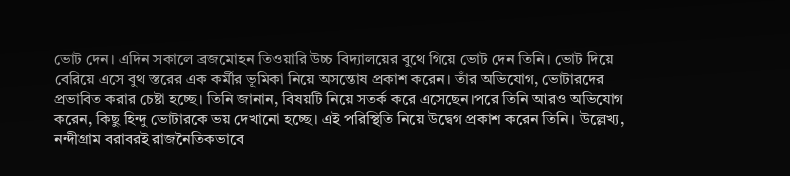ভোট দেন। এদিন সকালে ব্রজমোহন তিওয়ারি উচ্চ বিদ্যালয়ের বুথে গিয়ে ভোট দেন তিনি। ভোট দিয়ে বেরিয়ে এসে বুথ স্তরের এক কর্মীর ভূমিকা নিয়ে অসন্তোষ প্রকাশ করেন। তাঁর অভিযোগ, ভোটারদের প্রভাবিত করার চেষ্টা হচ্ছে। তিনি জানান, বিষয়টি নিয়ে সতর্ক করে এসেছেন।পরে তিনি আরও অভিযোগ করেন, কিছু হিন্দু ভোটারকে ভয় দেখানো হচ্ছে। এই পরিস্থিতি নিয়ে উদ্বেগ প্রকাশ করেন তিনি। উল্লেখ্য, নন্দীগ্রাম বরাবরই রাজনৈতিকভাবে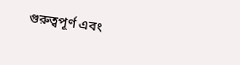গুরুত্বপূর্ণ এবং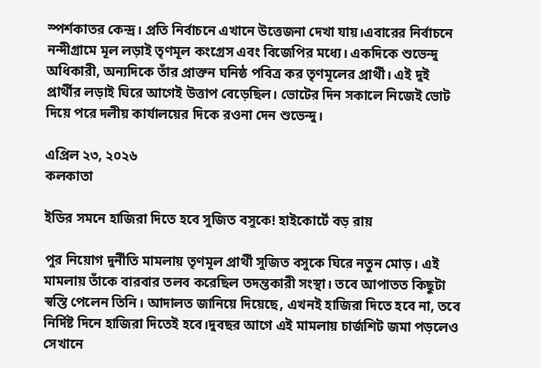স্পর্শকাতর কেন্দ্র। প্রতি নির্বাচনে এখানে উত্তেজনা দেখা যায়।এবারের নির্বাচনে নন্দীগ্রামে মূল লড়াই তৃণমূল কংগ্রেস এবং বিজেপির মধ্যে। একদিকে শুভেন্দু অধিকারী, অন্যদিকে তাঁর প্রাক্তন ঘনিষ্ঠ পবিত্র কর তৃণমূলের প্রার্থী। এই দুই প্রার্থীর লড়াই ঘিরে আগেই উত্তাপ বেড়েছিল। ভোটের দিন সকালে নিজেই ভোট দিয়ে পরে দলীয় কার্যালয়ের দিকে রওনা দেন শুভেন্দু।

এপ্রিল ২৩, ২০২৬
কলকাতা

ইডির সমনে হাজিরা দিতে হবে সুজিত বসুকে! হাইকোর্টে বড় রায়

পুর নিয়োগ দুর্নীতি মামলায় তৃণমূল প্রার্থী সুজিত বসুকে ঘিরে নতুন মোড়। এই মামলায় তাঁকে বারবার তলব করেছিল তদন্তকারী সংস্থা। তবে আপাতত কিছুটা স্বস্তি পেলেন তিনি। আদালত জানিয়ে দিয়েছে, এখনই হাজিরা দিতে হবে না, তবে নির্দিষ্ট দিনে হাজিরা দিতেই হবে।দুবছর আগে এই মামলায় চার্জশিট জমা পড়লেও সেখানে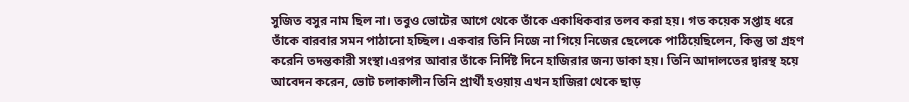সুজিত বসুর নাম ছিল না। তবুও ভোটের আগে থেকে তাঁকে একাধিকবার তলব করা হয়। গত কয়েক সপ্তাহ ধরে তাঁকে বারবার সমন পাঠানো হচ্ছিল। একবার তিনি নিজে না গিয়ে নিজের ছেলেকে পাঠিয়েছিলেন, কিন্তু তা গ্রহণ করেনি তদন্তকারী সংস্থা।এরপর আবার তাঁকে নির্দিষ্ট দিনে হাজিরার জন্য ডাকা হয়। তিনি আদালতের দ্বারস্থ হয়ে আবেদন করেন, ভোট চলাকালীন তিনি প্রার্থী হওয়ায় এখন হাজিরা থেকে ছাড়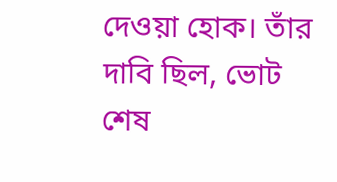দেওয়া হোক। তাঁর দাবি ছিল, ভোট শেষ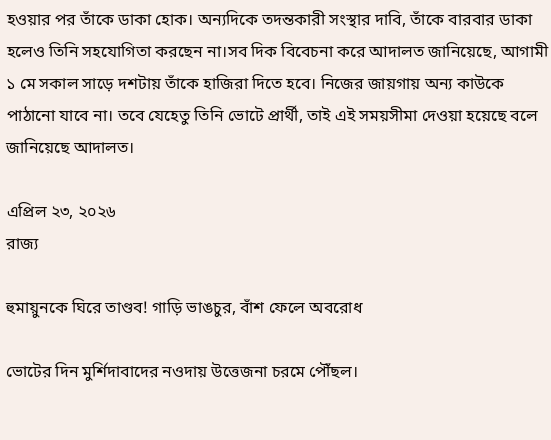হওয়ার পর তাঁকে ডাকা হোক। অন্যদিকে তদন্তকারী সংস্থার দাবি, তাঁকে বারবার ডাকা হলেও তিনি সহযোগিতা করছেন না।সব দিক বিবেচনা করে আদালত জানিয়েছে, আগামী ১ মে সকাল সাড়ে দশটায় তাঁকে হাজিরা দিতে হবে। নিজের জায়গায় অন্য কাউকে পাঠানো যাবে না। তবে যেহেতু তিনি ভোটে প্রার্থী, তাই এই সময়সীমা দেওয়া হয়েছে বলে জানিয়েছে আদালত।

এপ্রিল ২৩, ২০২৬
রাজ্য

হুমায়ুনকে ঘিরে তাণ্ডব! গাড়ি ভাঙচুর, বাঁশ ফেলে অবরোধ

ভোটের দিন মুর্শিদাবাদের নওদায় উত্তেজনা চরমে পৌঁছল।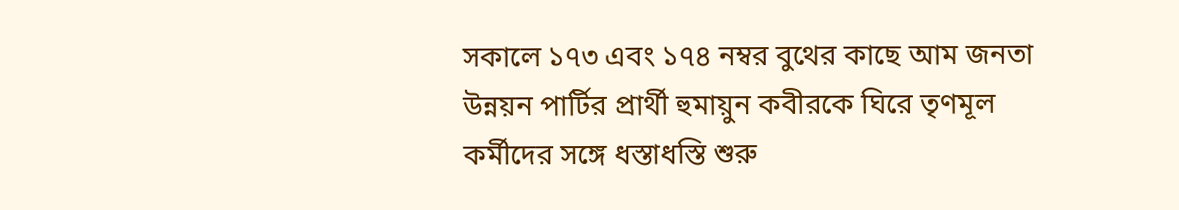সকালে ১৭৩ এবং ১৭৪ নম্বর বুথের কাছে আম জনতা উন্নয়ন পার্টির প্রার্থী হুমায়ুন কবীরকে ঘিরে তৃণমূল কর্মীদের সঙ্গে ধস্তাধস্তি শুরু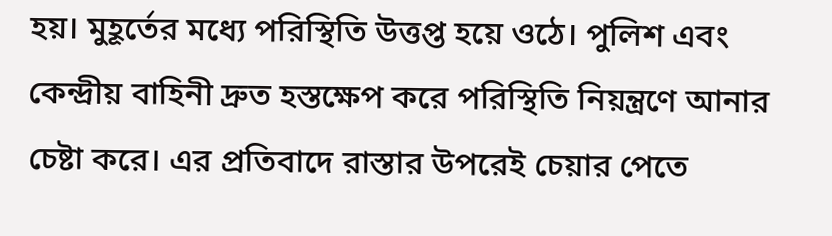হয়। মুহূর্তের মধ্যে পরিস্থিতি উত্তপ্ত হয়ে ওঠে। পুলিশ এবং কেন্দ্রীয় বাহিনী দ্রুত হস্তক্ষেপ করে পরিস্থিতি নিয়ন্ত্রণে আনার চেষ্টা করে। এর প্রতিবাদে রাস্তার উপরেই চেয়ার পেতে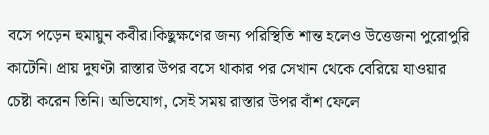বসে পড়েন হুমায়ুন কবীর।কিছুক্ষণের জন্য পরিস্থিতি শান্ত হলেও উত্তেজনা পুরোপুরি কাটেনি। প্রায় দুঘণ্টা রাস্তার উপর বসে থাকার পর সেখান থেকে বেরিয়ে যাওয়ার চেষ্টা করেন তিনি। অভিযোগ, সেই সময় রাস্তার উপর বাঁশ ফেলে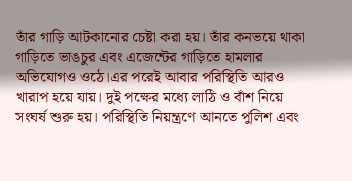তাঁর গাড়ি আটকানোর চেষ্টা করা হয়। তাঁর কনভয়ে থাকা গাড়িতে ভাঙচুর এবং এজেন্টের গাড়িতে হামলার অভিযোগও ওঠে।এর পরেই আবার পরিস্থিতি আরও খারাপ হয়ে যায়। দুই পক্ষের মধ্যে লাঠি ও বাঁশ নিয়ে সংঘর্ষ শুরু হয়। পরিস্থিতি নিয়ন্ত্রণে আনতে পুলিশ এবং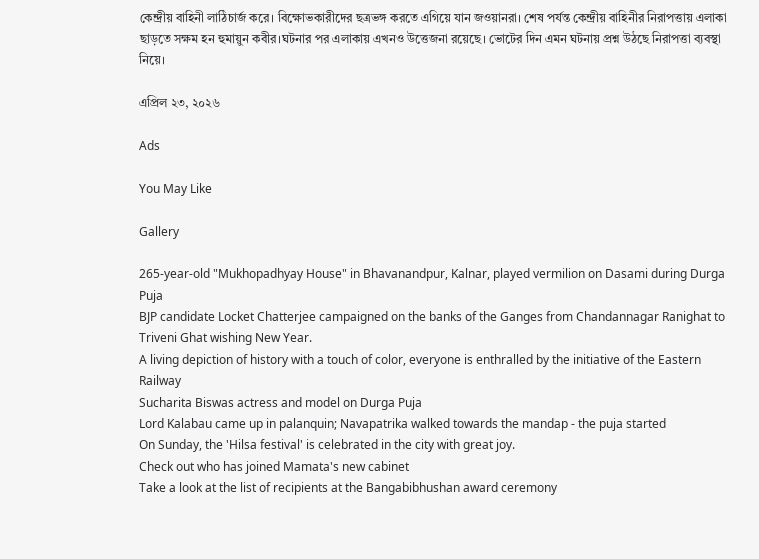কেন্দ্রীয় বাহিনী লাঠিচার্জ করে। বিক্ষোভকারীদের ছত্রভঙ্গ করতে এগিয়ে যান জওয়ানরা। শেষ পর্যন্ত কেন্দ্রীয় বাহিনীর নিরাপত্তায় এলাকা ছাড়তে সক্ষম হন হুমায়ুন কবীর।ঘটনার পর এলাকায় এখনও উত্তেজনা রয়েছে। ভোটের দিন এমন ঘটনায় প্রশ্ন উঠছে নিরাপত্তা ব্যবস্থা নিয়ে।

এপ্রিল ২৩, ২০২৬

Ads

You May Like

Gallery

265-year-old "Mukhopadhyay House" in Bhavanandpur, Kalnar, played vermilion on Dasami during Durga Puja
BJP candidate Locket Chatterjee campaigned on the banks of the Ganges from Chandannagar Ranighat to Triveni Ghat wishing New Year.
A living depiction of history with a touch of color, everyone is enthralled by the initiative of the Eastern Railway
Sucharita Biswas actress and model on Durga Puja
Lord Kalabau came up in palanquin; Navapatrika walked towards the mandap - the puja started
On Sunday, the 'Hilsa festival' is celebrated in the city with great joy.
Check out who has joined Mamata's new cabinet
Take a look at the list of recipients at the Bangabibhushan award ceremony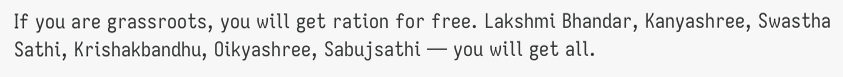If you are grassroots, you will get ration for free. Lakshmi Bhandar, Kanyashree, Swastha Sathi, Krishakbandhu, Oikyashree, Sabujsathi — you will get all.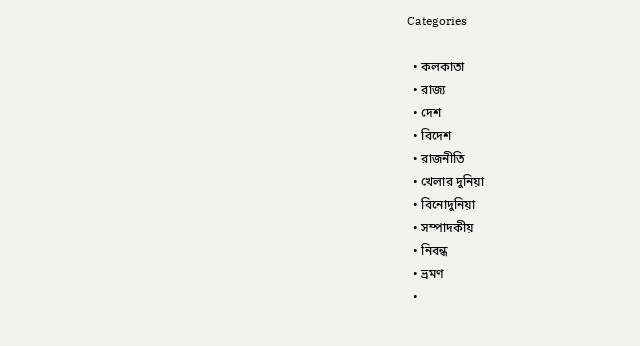Categories

  • কলকাতা
  • রাজ্য
  • দেশ
  • বিদেশ
  • রাজনীতি
  • খেলার দুনিয়া
  • বিনোদুনিয়া
  • সম্পাদকীয়
  • নিবন্ধ
  • ভ্রমণ
  •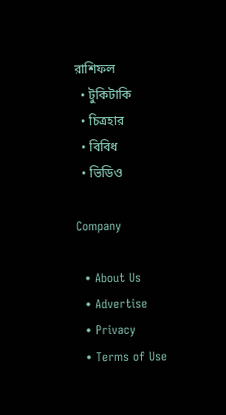রাশিফল
  • টুকিটাকি
  • চিত্রহার
  • বিবিধ
  • ভিডিও

Company

  • About Us
  • Advertise
  • Privacy
  • Terms of Use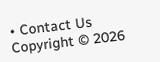• Contact Us
Copyright © 2026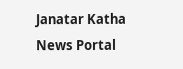Janatar Katha News Portal